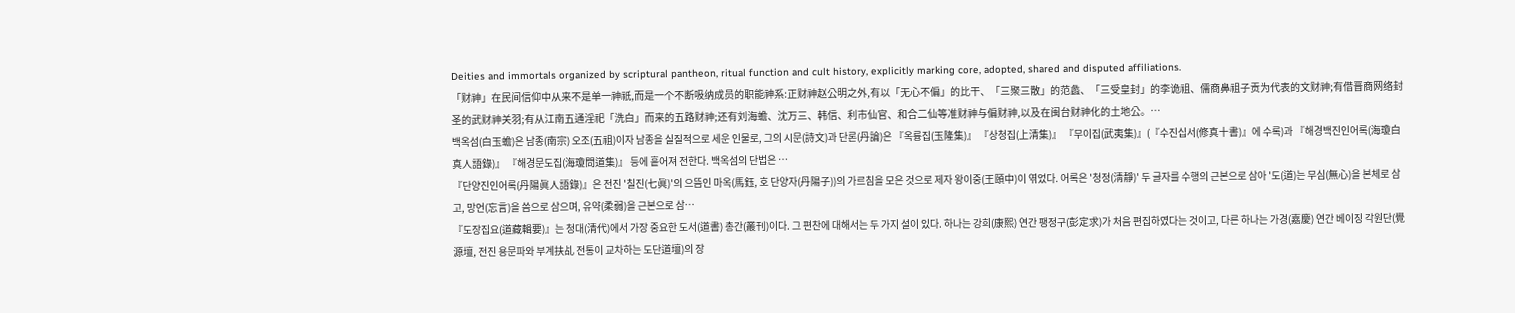Deities and immortals organized by scriptural pantheon, ritual function and cult history, explicitly marking core, adopted, shared and disputed affiliations.
「财神」在民间信仰中从来不是单一神祇,而是一个不断吸纳成员的职能神系:正财神赵公明之外,有以「无心不偏」的比干、「三聚三散」的范蠡、「三受皇封」的李诡祖、儒商鼻祖子贡为代表的文财神;有借晋商网络封圣的武财神关羽;有从江南五通淫祀「洗白」而来的五路财神;还有刘海蟾、沈万三、韩信、利市仙官、和合二仙等准财神与偏财神,以及在闽台财神化的土地公。…
백옥섬(白玉蟾)은 남종(南宗) 오조(五祖)이자 남종을 실질적으로 세운 인물로, 그의 시문(詩文)과 단론(丹論)은 『옥륭집(玉隆集)』 『상청집(上清集)』 『무이집(武夷集)』(『수진십서(修真十書)』에 수록)과 『해경백진인어록(海瓊白真人語錄)』 『해경문도집(海瓊問道集)』 등에 흩어져 전한다. 백옥섬의 단법은 …
『단양진인어록(丹陽眞人語錄)』은 전진 '칠진(七眞)'의 으뜸인 마옥(馬鈺, 호 단양자(丹陽子))의 가르침을 모은 것으로 제자 왕이중(王頤中)이 엮었다. 어록은 '청정(淸靜)' 두 글자를 수행의 근본으로 삼아 '도(道)는 무심(無心)을 본체로 삼고, 망언(忘言)을 씀으로 삼으며, 유약(柔弱)을 근본으로 삼…
『도장집요(道藏輯要)』는 청대(清代)에서 가장 중요한 도서(道書) 총간(叢刊)이다. 그 편찬에 대해서는 두 가지 설이 있다. 하나는 강희(康熙) 연간 팽정구(彭定求)가 처음 편집하였다는 것이고, 다른 하나는 가경(嘉慶) 연간 베이징 각원단(覺源壇, 전진 용문파와 부계扶乩 전통이 교차하는 도단道壇)의 장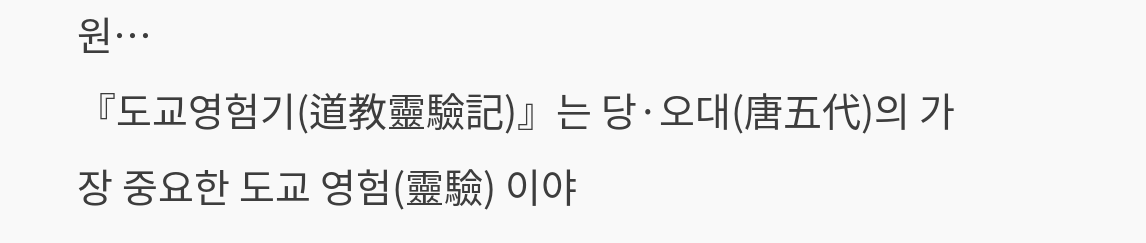원…
『도교영험기(道教靈驗記)』는 당·오대(唐五代)의 가장 중요한 도교 영험(靈驗) 이야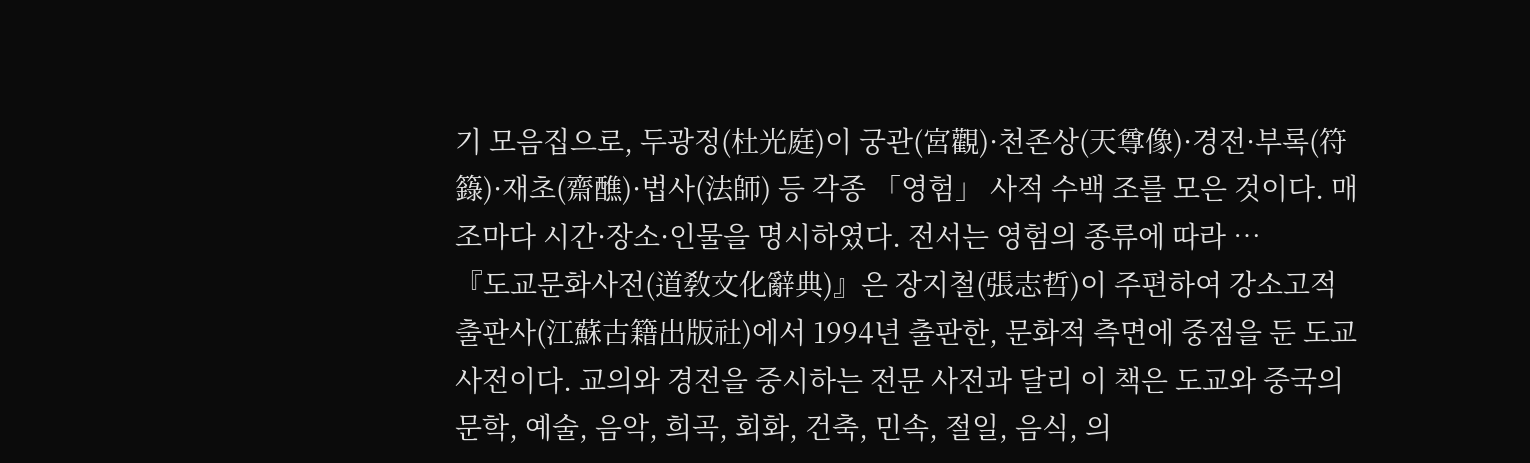기 모음집으로, 두광정(杜光庭)이 궁관(宮觀)·천존상(天尊像)·경전·부록(符籙)·재초(齋醮)·법사(法師) 등 각종 「영험」 사적 수백 조를 모은 것이다. 매 조마다 시간·장소·인물을 명시하였다. 전서는 영험의 종류에 따라 …
『도교문화사전(道敎文化辭典)』은 장지철(張志哲)이 주편하여 강소고적출판사(江蘇古籍出版社)에서 1994년 출판한, 문화적 측면에 중점을 둔 도교 사전이다. 교의와 경전을 중시하는 전문 사전과 달리 이 책은 도교와 중국의 문학, 예술, 음악, 희곡, 회화, 건축, 민속, 절일, 음식, 의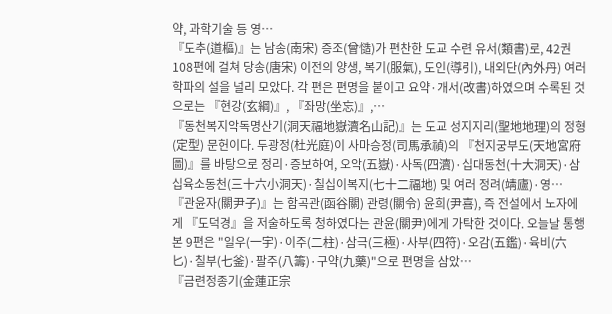약, 과학기술 등 영…
『도추(道樞)』는 남송(南宋) 증조(曾慥)가 편찬한 도교 수련 유서(類書)로, 42권 108편에 걸쳐 당송(唐宋) 이전의 양생, 복기(服氣), 도인(導引), 내외단(內外丹) 여러 학파의 설을 널리 모았다. 각 편은 편명을 붙이고 요약·개서(改書)하였으며 수록된 것으로는 『현강(玄綱)』, 『좌망(坐忘)』,…
『동천복지악독명산기(洞天福地嶽瀆名山記)』는 도교 성지지리(聖地地理)의 정형(定型) 문헌이다. 두광정(杜光庭)이 사마승정(司馬承禎)의 『천지궁부도(天地宮府圖)』를 바탕으로 정리·증보하여, 오악(五嶽)·사독(四瀆)·십대동천(十大洞天)·삼십육소동천(三十六小洞天)·칠십이복지(七十二福地) 및 여러 정려(靖廬)·영…
『관윤자(關尹子)』는 함곡관(函谷關) 관령(關令) 윤희(尹喜), 즉 전설에서 노자에게 『도덕경』을 저술하도록 청하였다는 관윤(關尹)에게 가탁한 것이다. 오늘날 통행본 9편은 "일우(一宇)·이주(二柱)·삼극(三極)·사부(四符)·오감(五鑑)·육비(六匕)·칠부(七釜)·팔주(八籌)·구약(九藥)"으로 편명을 삼았…
『금련정종기(金蓮正宗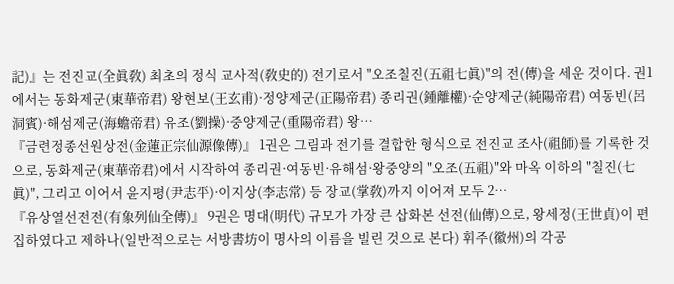記)』는 전진교(全眞敎) 최초의 정식 교사적(敎史的) 전기로서 "오조칠진(五祖七眞)"의 전(傳)을 세운 것이다. 권1에서는 동화제군(東華帝君) 왕현보(王玄甫)·정양제군(正陽帝君) 종리권(鍾離權)·순양제군(純陽帝君) 여동빈(呂洞賓)·해섬제군(海蟾帝君) 유조(劉操)·중양제군(重陽帝君) 왕…
『금련정종선원상전(金蓮正宗仙源像傳)』 1권은 그림과 전기를 결합한 형식으로 전진교 조사(祖師)를 기록한 것으로, 동화제군(東華帝君)에서 시작하여 종리권·여동빈·유해섬·왕중양의 "오조(五祖)"와 마옥 이하의 "칠진(七眞)", 그리고 이어서 윤지평(尹志平)·이지상(李志常) 등 장교(掌敎)까지 이어져 모두 2…
『유상열선전전(有象列仙全傳)』 9권은 명대(明代) 규모가 가장 큰 삽화본 선전(仙傳)으로, 왕세정(王世貞)이 편집하였다고 제하나(일반적으로는 서방書坊이 명사의 이름을 빌린 것으로 본다) 휘주(徽州)의 각공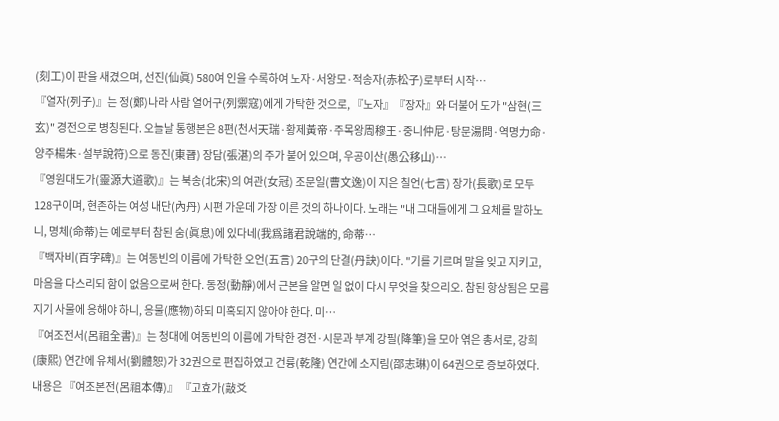(刻工)이 판을 새겼으며, 선진(仙眞) 580여 인을 수록하여 노자·서왕모·적송자(赤松子)로부터 시작…
『열자(列子)』는 정(鄭)나라 사람 열어구(列禦寇)에게 가탁한 것으로, 『노자』『장자』와 더불어 도가 "삼현(三玄)" 경전으로 병칭된다. 오늘날 통행본은 8편(천서天瑞·황제黃帝·주목왕周穆王·중니仲尼·탕문湯問·역명力命·양주楊朱·설부說符)으로 동진(東晉) 장담(張湛)의 주가 붙어 있으며, 우공이산(愚公移山)…
『영원대도가(靈源大道歌)』는 북송(北宋)의 여관(女冠) 조문일(曹文逸)이 지은 칠언(七言) 장가(長歌)로 모두 128구이며, 현존하는 여성 내단(內丹) 시편 가운데 가장 이른 것의 하나이다. 노래는 "내 그대들에게 그 요체를 말하노니, 명체(命蒂)는 예로부터 참된 숨(眞息)에 있다네(我爲諸君說端的, 命蒂…
『백자비(百字碑)』는 여동빈의 이름에 가탁한 오언(五言) 20구의 단결(丹訣)이다. "기를 기르며 말을 잊고 지키고, 마음을 다스리되 함이 없음으로써 한다. 동정(動靜)에서 근본을 알면 일 없이 다시 무엇을 찾으리오. 참된 항상됨은 모름지기 사물에 응해야 하니, 응물(應物)하되 미혹되지 않아야 한다. 미…
『여조전서(呂祖全書)』는 청대에 여동빈의 이름에 가탁한 경전·시문과 부계 강필(降筆)을 모아 엮은 총서로, 강희(康熙) 연간에 유체서(劉體恕)가 32권으로 편집하였고 건륭(乾隆) 연간에 소지림(邵志琳)이 64권으로 증보하였다. 내용은 『여조본전(呂祖本傳)』 『고효가(敲爻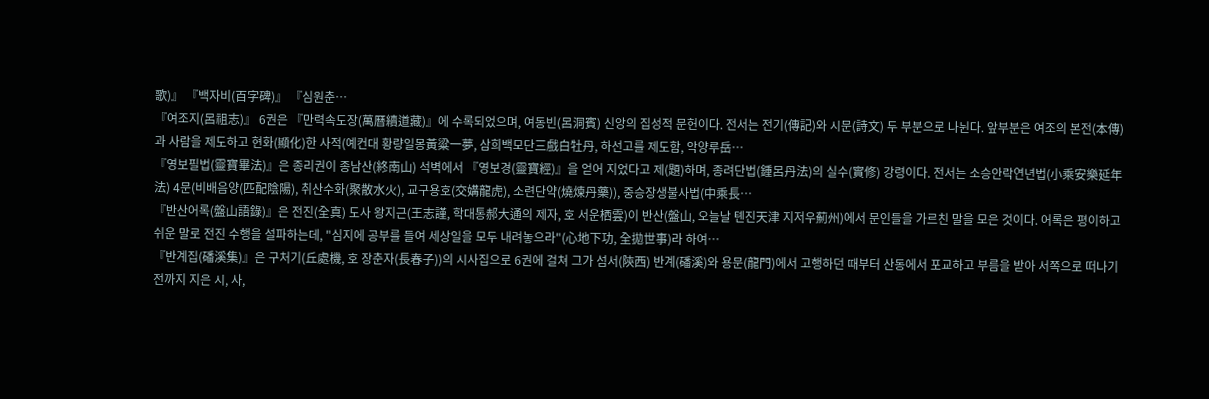歌)』 『백자비(百字碑)』 『심원춘…
『여조지(呂祖志)』 6권은 『만력속도장(萬曆續道藏)』에 수록되었으며, 여동빈(呂洞賓) 신앙의 집성적 문헌이다. 전서는 전기(傳記)와 시문(詩文) 두 부분으로 나뉜다. 앞부분은 여조의 본전(本傳)과 사람을 제도하고 현화(顯化)한 사적(예컨대 황량일몽黃粱一夢, 삼희백모단三戲白牡丹, 하선고를 제도함, 악양루岳…
『영보필법(靈寶畢法)』은 종리권이 종남산(終南山) 석벽에서 『영보경(靈寶經)』을 얻어 지었다고 제(題)하며, 종려단법(鍾呂丹法)의 실수(實修) 강령이다. 전서는 소승안락연년법(小乘安樂延年法) 4문(비배음양(匹配陰陽), 취산수화(聚散水火), 교구용호(交媾龍虎), 소련단약(燒煉丹藥)), 중승장생불사법(中乘長…
『반산어록(盤山語錄)』은 전진(全真) 도사 왕지근(王志謹, 학대통郝大通의 제자, 호 서운栖雲)이 반산(盤山, 오늘날 톈진天津 지저우薊州)에서 문인들을 가르친 말을 모은 것이다. 어록은 평이하고 쉬운 말로 전진 수행을 설파하는데, "심지에 공부를 들여 세상일을 모두 내려놓으라"(心地下功, 全拋世事)라 하여…
『반계집(磻溪集)』은 구처기(丘處機, 호 장춘자(長春子))의 시사집으로 6권에 걸쳐 그가 섬서(陝西) 반계(磻溪)와 용문(龍門)에서 고행하던 때부터 산동에서 포교하고 부름을 받아 서쪽으로 떠나기 전까지 지은 시, 사,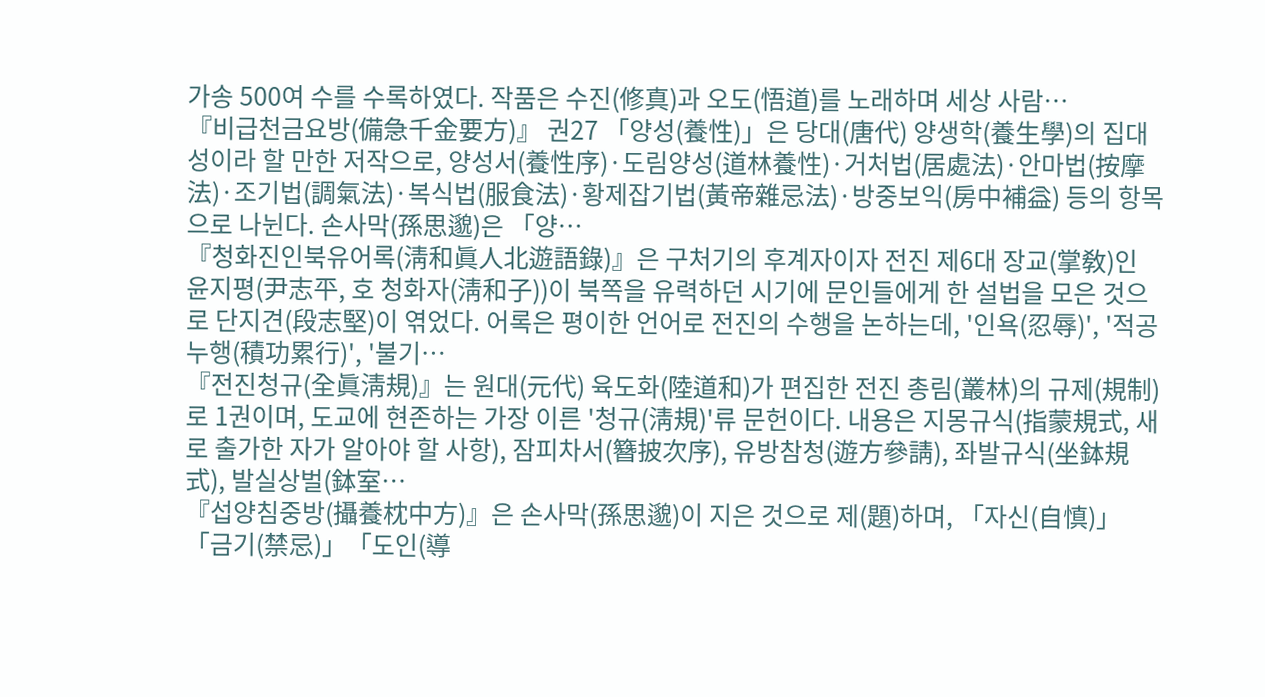가송 500여 수를 수록하였다. 작품은 수진(修真)과 오도(悟道)를 노래하며 세상 사람…
『비급천금요방(備急千金要方)』 권27 「양성(養性)」은 당대(唐代) 양생학(養生學)의 집대성이라 할 만한 저작으로, 양성서(養性序)·도림양성(道林養性)·거처법(居處法)·안마법(按摩法)·조기법(調氣法)·복식법(服食法)·황제잡기법(黃帝雜忌法)·방중보익(房中補益) 등의 항목으로 나뉜다. 손사막(孫思邈)은 「양…
『청화진인북유어록(淸和眞人北遊語錄)』은 구처기의 후계자이자 전진 제6대 장교(掌敎)인 윤지평(尹志平, 호 청화자(淸和子))이 북쪽을 유력하던 시기에 문인들에게 한 설법을 모은 것으로 단지견(段志堅)이 엮었다. 어록은 평이한 언어로 전진의 수행을 논하는데, '인욕(忍辱)', '적공누행(積功累行)', '불기…
『전진청규(全眞淸規)』는 원대(元代) 육도화(陸道和)가 편집한 전진 총림(叢林)의 규제(規制)로 1권이며, 도교에 현존하는 가장 이른 '청규(淸規)'류 문헌이다. 내용은 지몽규식(指蒙規式, 새로 출가한 자가 알아야 할 사항), 잠피차서(簪披次序), 유방참청(遊方參請), 좌발규식(坐鉢規式), 발실상벌(鉢室…
『섭양침중방(攝養枕中方)』은 손사막(孫思邈)이 지은 것으로 제(題)하며, 「자신(自慎)」「금기(禁忌)」「도인(導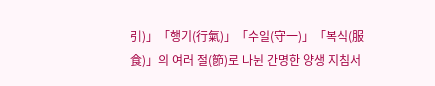引)」「행기(行氣)」「수일(守一)」「복식(服食)」의 여러 절(節)로 나뉜 간명한 양생 지침서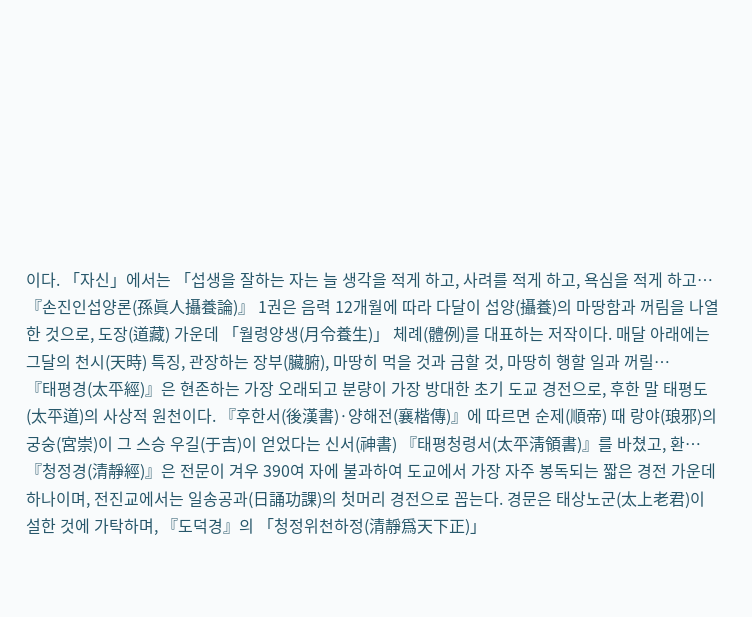이다. 「자신」에서는 「섭생을 잘하는 자는 늘 생각을 적게 하고, 사려를 적게 하고, 욕심을 적게 하고…
『손진인섭양론(孫眞人攝養論)』 1권은 음력 12개월에 따라 다달이 섭양(攝養)의 마땅함과 꺼림을 나열한 것으로, 도장(道藏) 가운데 「월령양생(月令養生)」 체례(體例)를 대표하는 저작이다. 매달 아래에는 그달의 천시(天時) 특징, 관장하는 장부(臟腑), 마땅히 먹을 것과 금할 것, 마땅히 행할 일과 꺼릴…
『태평경(太平經)』은 현존하는 가장 오래되고 분량이 가장 방대한 초기 도교 경전으로, 후한 말 태평도(太平道)의 사상적 원천이다. 『후한서(後漢書)·양해전(襄楷傳)』에 따르면 순제(順帝) 때 랑야(琅邪)의 궁숭(宮崇)이 그 스승 우길(于吉)이 얻었다는 신서(神書) 『태평청령서(太平淸領書)』를 바쳤고, 환…
『청정경(清靜經)』은 전문이 겨우 390여 자에 불과하여 도교에서 가장 자주 봉독되는 짧은 경전 가운데 하나이며, 전진교에서는 일송공과(日誦功課)의 첫머리 경전으로 꼽는다. 경문은 태상노군(太上老君)이 설한 것에 가탁하며, 『도덕경』의 「청정위천하정(清靜爲天下正)」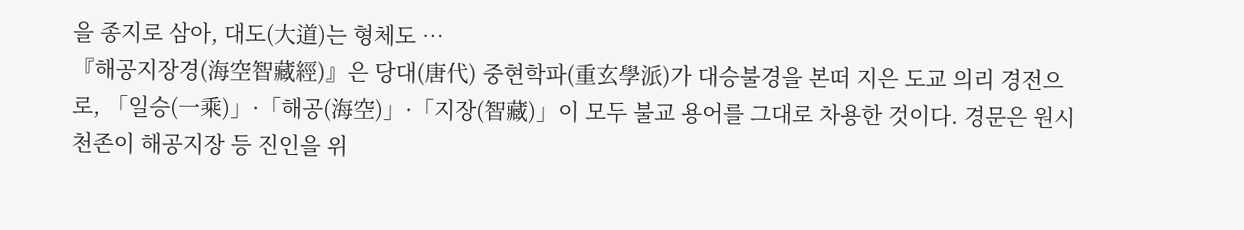을 종지로 삼아, 대도(大道)는 형체도 …
『해공지장경(海空智藏經)』은 당대(唐代) 중현학파(重玄學派)가 대승불경을 본떠 지은 도교 의리 경전으로, 「일승(一乘)」·「해공(海空)」·「지장(智藏)」이 모두 불교 용어를 그대로 차용한 것이다. 경문은 원시천존이 해공지장 등 진인을 위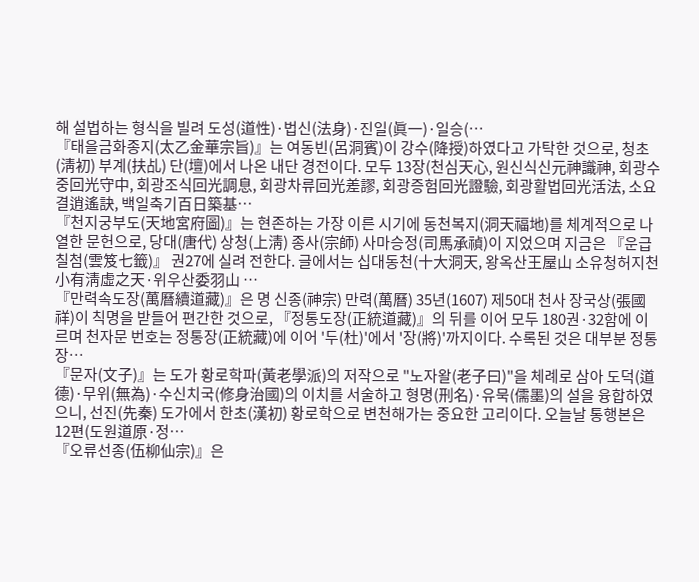해 설법하는 형식을 빌려 도성(道性)·법신(法身)·진일(眞一)·일승(…
『태을금화종지(太乙金華宗旨)』는 여동빈(呂洞賓)이 강수(降授)하였다고 가탁한 것으로, 청초(淸初) 부계(扶乩) 단(壇)에서 나온 내단 경전이다. 모두 13장(천심天心, 원신식신元神識神, 회광수중回光守中, 회광조식回光調息, 회광차류回光差謬, 회광증험回光證驗, 회광활법回光活法, 소요결逍遙訣, 백일축기百日築基…
『천지궁부도(天地宮府圖)』는 현존하는 가장 이른 시기에 동천복지(洞天福地)를 체계적으로 나열한 문헌으로, 당대(唐代) 상청(上淸) 종사(宗師) 사마승정(司馬承禎)이 지었으며 지금은 『운급칠첨(雲笈七籤)』 권27에 실려 전한다. 글에서는 십대동천(十大洞天, 왕옥산王屋山 소유청허지천小有淸虛之天·위우산委羽山 …
『만력속도장(萬曆續道藏)』은 명 신종(神宗) 만력(萬曆) 35년(1607) 제50대 천사 장국상(張國祥)이 칙명을 받들어 편간한 것으로, 『정통도장(正統道藏)』의 뒤를 이어 모두 180권·32함에 이르며 천자문 번호는 정통장(正統藏)에 이어 '두(杜)'에서 '장(將)'까지이다. 수록된 것은 대부분 정통장…
『문자(文子)』는 도가 황로학파(黃老學派)의 저작으로 "노자왈(老子曰)"을 체례로 삼아 도덕(道德)·무위(無為)·수신치국(修身治國)의 이치를 서술하고 형명(刑名)·유묵(儒墨)의 설을 융합하였으니, 선진(先秦) 도가에서 한초(漢初) 황로학으로 변천해가는 중요한 고리이다. 오늘날 통행본은 12편(도원道原·정…
『오류선종(伍柳仙宗)』은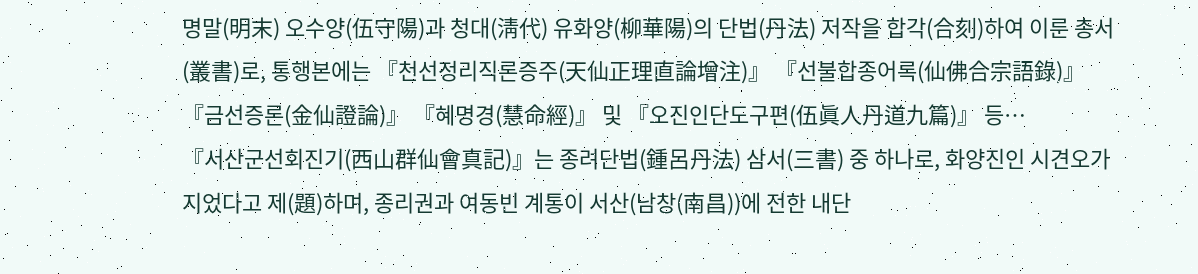명말(明末) 오수양(伍守陽)과 청대(淸代) 유화양(柳華陽)의 단법(丹法) 저작을 합각(合刻)하여 이룬 총서(叢書)로, 통행본에는 『천선정리직론증주(天仙正理直論增注)』 『선불합종어록(仙佛合宗語錄)』 『금선증론(金仙證論)』 『혜명경(慧命經)』 및 『오진인단도구편(伍眞人丹道九篇)』 등…
『서산군선회진기(西山群仙會真記)』는 종려단법(鍾呂丹法) 삼서(三書) 중 하나로, 화양진인 시견오가 지었다고 제(題)하며, 종리권과 여동빈 계통이 서산(남창(南昌))에 전한 내단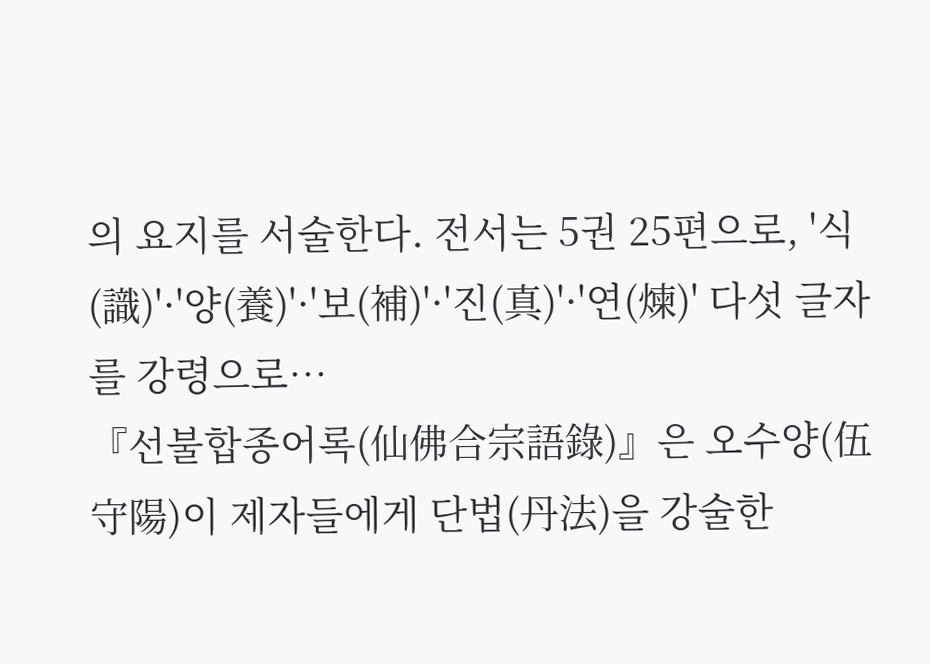의 요지를 서술한다. 전서는 5권 25편으로, '식(識)'·'양(養)'·'보(補)'·'진(真)'·'연(煉)' 다섯 글자를 강령으로…
『선불합종어록(仙佛合宗語錄)』은 오수양(伍守陽)이 제자들에게 단법(丹法)을 강술한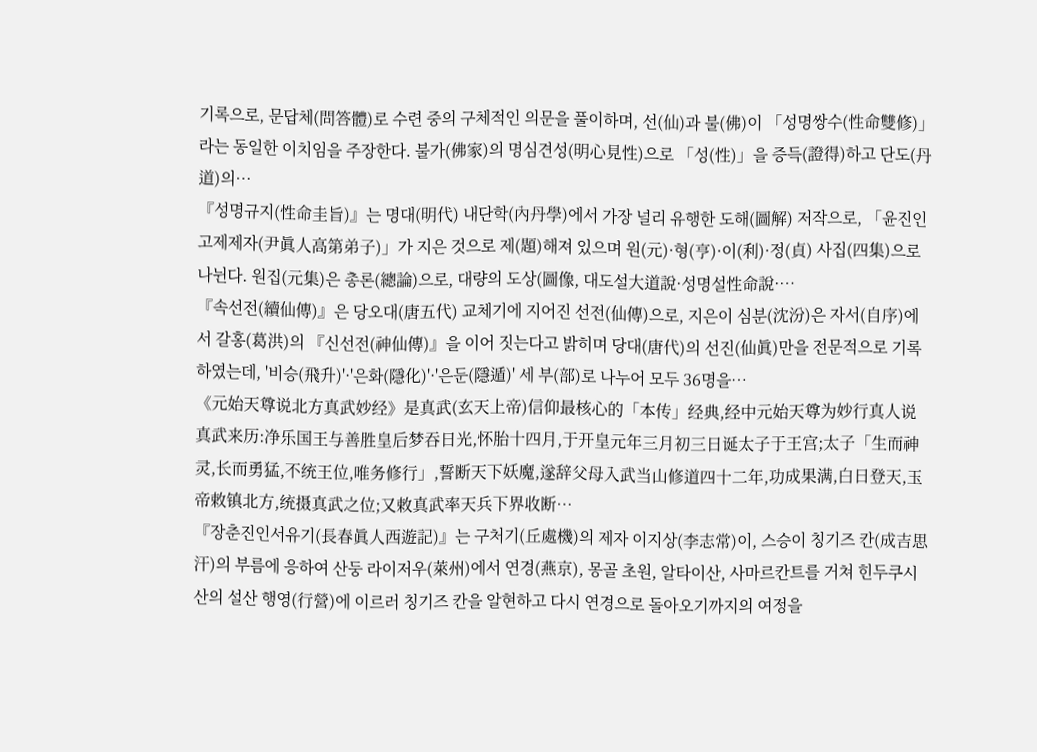기록으로, 문답체(問答體)로 수련 중의 구체적인 의문을 풀이하며, 선(仙)과 불(佛)이 「성명쌍수(性命雙修)」라는 동일한 이치임을 주장한다. 불가(佛家)의 명심견성(明心見性)으로 「성(性)」을 증득(證得)하고 단도(丹道)의…
『성명규지(性命圭旨)』는 명대(明代) 내단학(內丹學)에서 가장 널리 유행한 도해(圖解) 저작으로, 「윤진인고제제자(尹眞人高第弟子)」가 지은 것으로 제(題)해져 있으며 원(元)·형(亨)·이(利)·정(貞) 사집(四集)으로 나뉜다. 원집(元集)은 총론(總論)으로, 대량의 도상(圖像, 대도설大道說·성명설性命說·…
『속선전(續仙傳)』은 당오대(唐五代) 교체기에 지어진 선전(仙傳)으로, 지은이 심분(沈汾)은 자서(自序)에서 갈홍(葛洪)의 『신선전(神仙傳)』을 이어 짓는다고 밝히며 당대(唐代)의 선진(仙眞)만을 전문적으로 기록하였는데, '비승(飛升)'·'은화(隱化)'·'은둔(隱遁)' 세 부(部)로 나누어 모두 36명을…
《元始天尊说北方真武妙经》是真武(玄天上帝)信仰最核心的「本传」经典,经中元始天尊为妙行真人说真武来历:净乐国王与善胜皇后梦吞日光,怀胎十四月,于开皇元年三月初三日诞太子于王宫;太子「生而神灵,长而勇猛,不统王位,唯务修行」,誓断天下妖魔,遂辞父母入武当山修道四十二年,功成果满,白日登天,玉帝敕镇北方,统摄真武之位;又敕真武率天兵下界收断…
『장춘진인서유기(長春眞人西遊記)』는 구처기(丘處機)의 제자 이지상(李志常)이, 스승이 칭기즈 칸(成吉思汗)의 부름에 응하여 산둥 라이저우(萊州)에서 연경(燕京), 몽골 초원, 알타이산, 사마르칸트를 거쳐 힌두쿠시산의 설산 행영(行營)에 이르러 칭기즈 칸을 알현하고 다시 연경으로 돌아오기까지의 여정을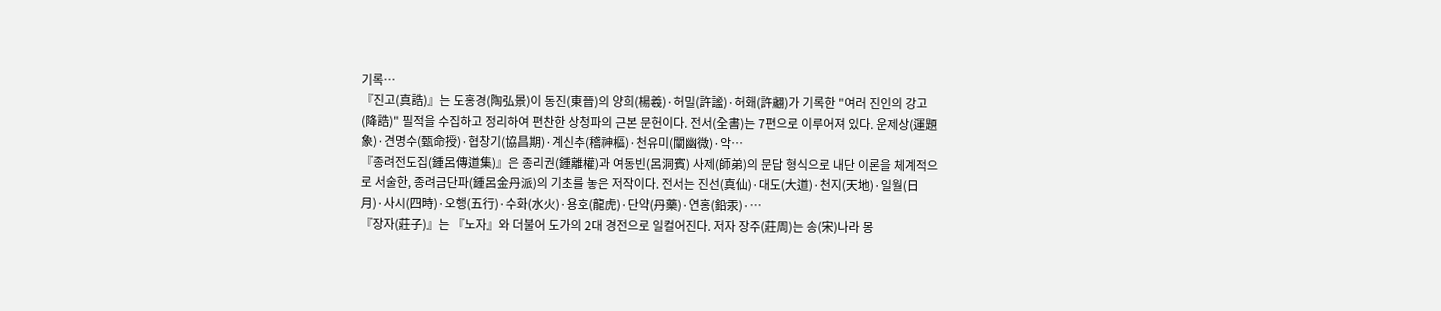기록…
『진고(真誥)』는 도홍경(陶弘景)이 동진(東晉)의 양희(楊羲)·허밀(許謐)·허홰(許翽)가 기록한 "여러 진인의 강고(降誥)" 필적을 수집하고 정리하여 편찬한 상청파의 근본 문헌이다. 전서(全書)는 7편으로 이루어져 있다. 운제상(運題象)·견명수(甄命授)·협창기(協昌期)·계신추(稽神樞)·천유미(闡幽微)·악…
『종려전도집(鍾呂傳道集)』은 종리권(鍾離權)과 여동빈(呂洞賓) 사제(師弟)의 문답 형식으로 내단 이론을 체계적으로 서술한, 종려금단파(鍾呂金丹派)의 기초를 놓은 저작이다. 전서는 진선(真仙)·대도(大道)·천지(天地)·일월(日月)·사시(四時)·오행(五行)·수화(水火)·용호(龍虎)·단약(丹藥)·연홍(鉛汞)·…
『장자(莊子)』는 『노자』와 더불어 도가의 2대 경전으로 일컬어진다. 저자 장주(莊周)는 송(宋)나라 몽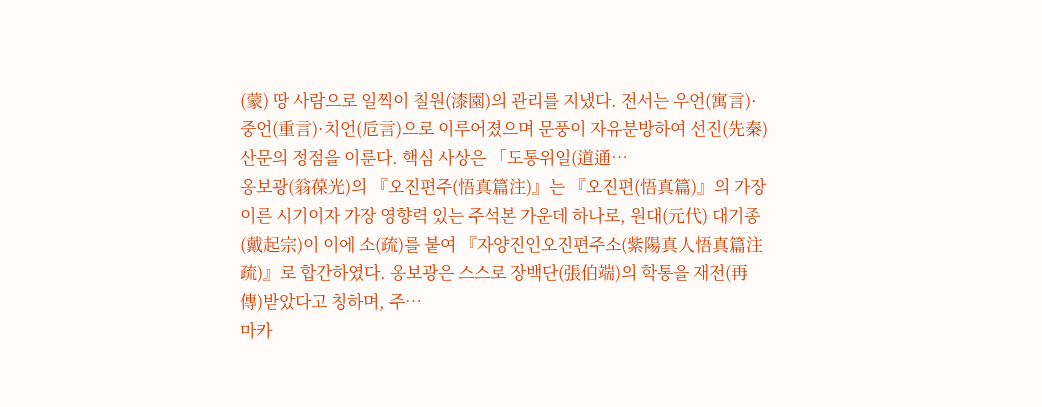(蒙) 땅 사람으로 일찍이 칠원(漆園)의 관리를 지냈다. 전서는 우언(寓言)·중언(重言)·치언(卮言)으로 이루어졌으며 문풍이 자유분방하여 선진(先秦) 산문의 정점을 이룬다. 핵심 사상은 「도통위일(道通…
옹보광(翁葆光)의 『오진편주(悟真篇注)』는 『오진편(悟真篇)』의 가장 이른 시기이자 가장 영향력 있는 주석본 가운데 하나로, 원대(元代) 대기종(戴起宗)이 이에 소(疏)를 붙여 『자양진인오진편주소(紫陽真人悟真篇注疏)』로 합간하였다. 옹보광은 스스로 장백단(張伯端)의 학통을 재전(再傳)받았다고 칭하며, 주…
마카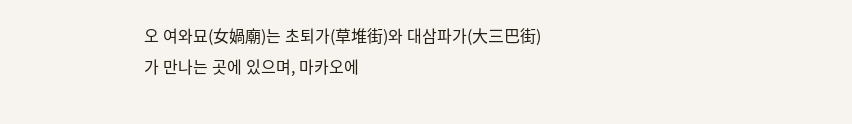오 여와묘(女媧廟)는 초퇴가(草堆街)와 대삼파가(大三巴街)가 만나는 곳에 있으며, 마카오에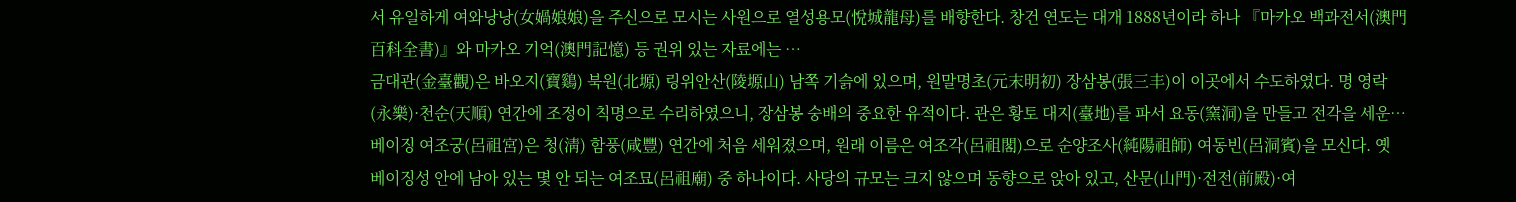서 유일하게 여와낭낭(女媧娘娘)을 주신으로 모시는 사원으로 열성용모(悅城龍母)를 배향한다. 창건 연도는 대개 1888년이라 하나 『마카오 백과전서(澳門百科全書)』와 마카오 기억(澳門記憶) 등 권위 있는 자료에는 …
금대관(金臺觀)은 바오지(寶鷄) 북원(北塬) 링위안산(陵塬山) 남쪽 기슭에 있으며, 원말명초(元末明初) 장삼봉(張三丰)이 이곳에서 수도하였다. 명 영락(永樂)·천순(天順) 연간에 조정이 칙명으로 수리하였으니, 장삼봉 숭배의 중요한 유적이다. 관은 황토 대지(臺地)를 파서 요동(窯洞)을 만들고 전각을 세운…
베이징 여조궁(呂祖宮)은 청(淸) 함풍(咸豐) 연간에 처음 세워졌으며, 원래 이름은 여조각(呂祖閣)으로 순양조사(純陽祖師) 여동빈(呂洞賓)을 모신다. 옛 베이징성 안에 남아 있는 몇 안 되는 여조묘(呂祖廟) 중 하나이다. 사당의 규모는 크지 않으며 동향으로 앉아 있고, 산문(山門)·전전(前殿)·여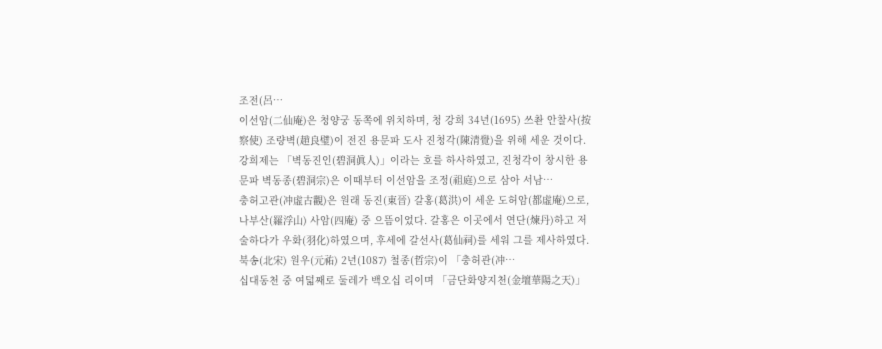조전(呂…
이선암(二仙庵)은 청양궁 동쪽에 위치하며, 청 강희 34년(1695) 쓰촨 안찰사(按察使) 조량벽(趙良璧)이 전진 용문파 도사 진청각(陳清覺)을 위해 세운 것이다. 강희제는 「벽동진인(碧洞眞人)」이라는 호를 하사하였고, 진청각이 창시한 용문파 벽동종(碧洞宗)은 이때부터 이선암을 조정(祖庭)으로 삼아 서남…
충허고관(冲虛古觀)은 원래 동진(東晉) 갈홍(葛洪)이 세운 도허암(都虛庵)으로, 나부산(羅浮山) 사암(四庵) 중 으뜸이었다. 갈홍은 이곳에서 연단(煉丹)하고 저술하다가 우화(羽化)하였으며, 후세에 갈선사(葛仙祠)를 세워 그를 제사하였다. 북송(北宋) 원우(元祐) 2년(1087) 철종(哲宗)이 「충허관(冲…
십대동천 중 여덟째로 둘레가 백오십 리이며 「금단화양지천(金壇華陽之天)」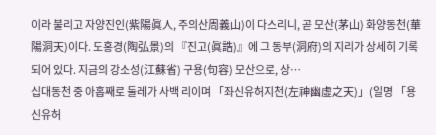이라 불리고 자양진인(紫陽眞人, 주의산周義山)이 다스리니, 곧 모산(茅山) 화양동천(華陽洞天)이다. 도홍경(陶弘景)의 『진고(眞誥)』에 그 동부(洞府)의 지리가 상세히 기록되어 있다. 지금의 강소성(江蘇省) 구용(句容) 모산으로, 상…
십대동천 중 아홉째로 둘레가 사백 리이며 「좌신유허지천(左神幽虛之天)」(일명 「용신유허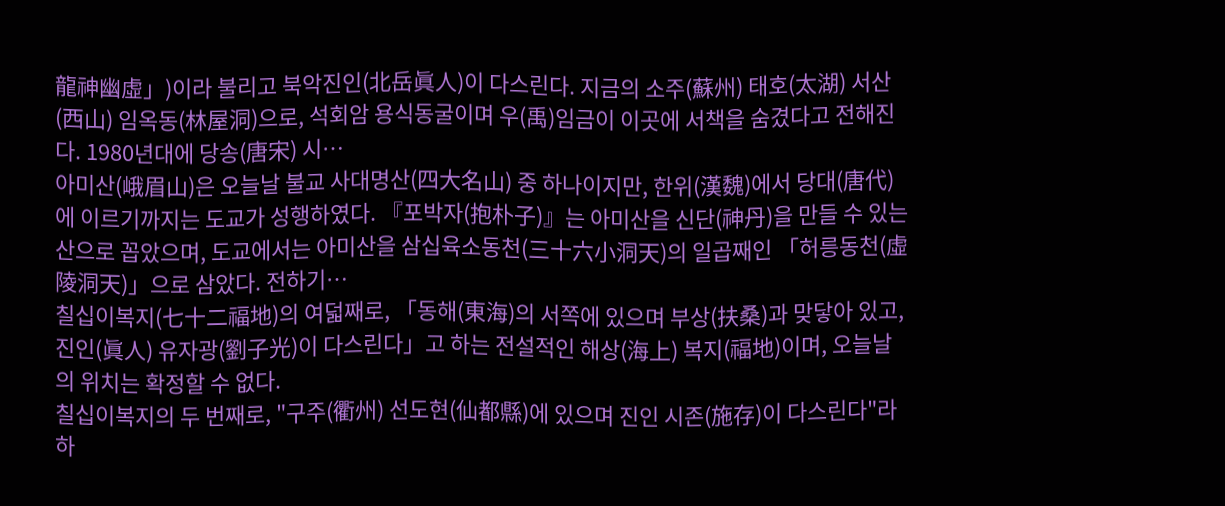龍神幽虛」)이라 불리고 북악진인(北岳眞人)이 다스린다. 지금의 소주(蘇州) 태호(太湖) 서산(西山) 임옥동(林屋洞)으로, 석회암 용식동굴이며 우(禹)임금이 이곳에 서책을 숨겼다고 전해진다. 1980년대에 당송(唐宋) 시…
아미산(峨眉山)은 오늘날 불교 사대명산(四大名山) 중 하나이지만, 한위(漢魏)에서 당대(唐代)에 이르기까지는 도교가 성행하였다. 『포박자(抱朴子)』는 아미산을 신단(神丹)을 만들 수 있는 산으로 꼽았으며, 도교에서는 아미산을 삼십육소동천(三十六小洞天)의 일곱째인 「허릉동천(虛陵洞天)」으로 삼았다. 전하기…
칠십이복지(七十二福地)의 여덟째로, 「동해(東海)의 서쪽에 있으며 부상(扶桑)과 맞닿아 있고, 진인(眞人) 유자광(劉子光)이 다스린다」고 하는 전설적인 해상(海上) 복지(福地)이며, 오늘날의 위치는 확정할 수 없다.
칠십이복지의 두 번째로, "구주(衢州) 선도현(仙都縣)에 있으며 진인 시존(施存)이 다스린다"라 하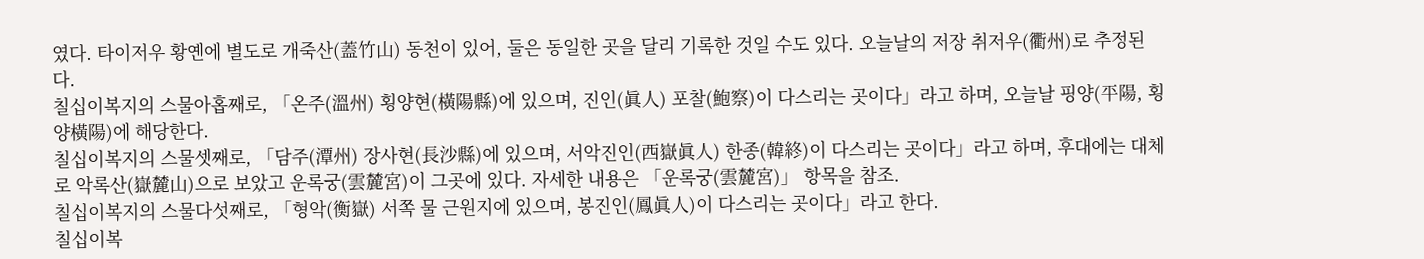였다. 타이저우 황옌에 별도로 개죽산(蓋竹山) 동천이 있어, 둘은 동일한 곳을 달리 기록한 것일 수도 있다. 오늘날의 저장 취저우(衢州)로 추정된다.
칠십이복지의 스물아홉째로, 「온주(溫州) 횡양현(橫陽縣)에 있으며, 진인(眞人) 포찰(鮑察)이 다스리는 곳이다」라고 하며, 오늘날 핑양(平陽, 횡양橫陽)에 해당한다.
칠십이복지의 스물셋째로, 「담주(潭州) 장사현(長沙縣)에 있으며, 서악진인(西嶽眞人) 한종(韓終)이 다스리는 곳이다」라고 하며, 후대에는 대체로 악록산(嶽麓山)으로 보았고 운록궁(雲麓宮)이 그곳에 있다. 자세한 내용은 「운록궁(雲麓宮)」 항목을 참조.
칠십이복지의 스물다섯째로, 「형악(衡嶽) 서쪽 물 근원지에 있으며, 봉진인(鳳眞人)이 다스리는 곳이다」라고 한다.
칠십이복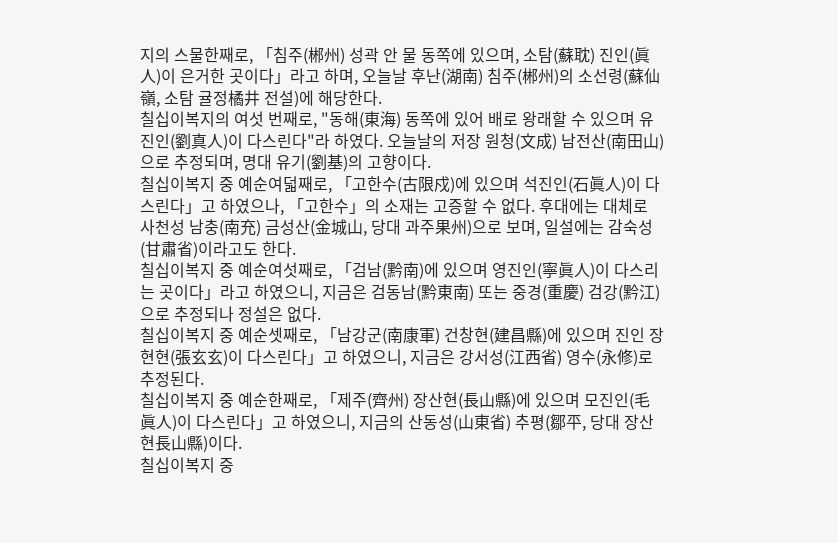지의 스물한째로, 「침주(郴州) 성곽 안 물 동쪽에 있으며, 소탐(蘇耽) 진인(眞人)이 은거한 곳이다」라고 하며, 오늘날 후난(湖南) 침주(郴州)의 소선령(蘇仙嶺, 소탐 귤정橘井 전설)에 해당한다.
칠십이복지의 여섯 번째로, "동해(東海) 동쪽에 있어 배로 왕래할 수 있으며 유진인(劉真人)이 다스린다"라 하였다. 오늘날의 저장 원청(文成) 남전산(南田山)으로 추정되며, 명대 유기(劉基)의 고향이다.
칠십이복지 중 예순여덟째로, 「고한수(古限戍)에 있으며 석진인(石眞人)이 다스린다」고 하였으나, 「고한수」의 소재는 고증할 수 없다. 후대에는 대체로 사천성 남충(南充) 금성산(金城山, 당대 과주果州)으로 보며, 일설에는 감숙성(甘肅省)이라고도 한다.
칠십이복지 중 예순여섯째로, 「검남(黔南)에 있으며 영진인(寧眞人)이 다스리는 곳이다」라고 하였으니, 지금은 검동남(黔東南) 또는 중경(重慶) 검강(黔江)으로 추정되나 정설은 없다.
칠십이복지 중 예순셋째로, 「남강군(南康軍) 건창현(建昌縣)에 있으며 진인 장현현(張玄玄)이 다스린다」고 하였으니, 지금은 강서성(江西省) 영수(永修)로 추정된다.
칠십이복지 중 예순한째로, 「제주(齊州) 장산현(長山縣)에 있으며 모진인(毛眞人)이 다스린다」고 하였으니, 지금의 산동성(山東省) 추평(鄒平, 당대 장산현長山縣)이다.
칠십이복지 중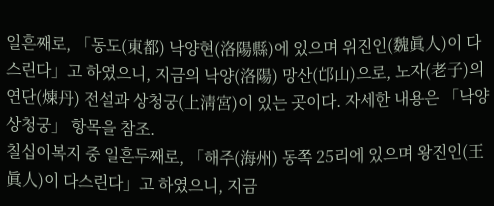일흔째로, 「동도(東都) 낙양현(洛陽縣)에 있으며 위진인(魏眞人)이 다스린다」고 하였으니, 지금의 낙양(洛陽) 망산(邙山)으로, 노자(老子)의 연단(煉丹) 전설과 상청궁(上淸宮)이 있는 곳이다. 자세한 내용은 「낙양상청궁」 항목을 참조.
칠십이복지 중 일흔두째로, 「해주(海州) 동쪽 25리에 있으며 왕진인(王眞人)이 다스린다」고 하였으니, 지금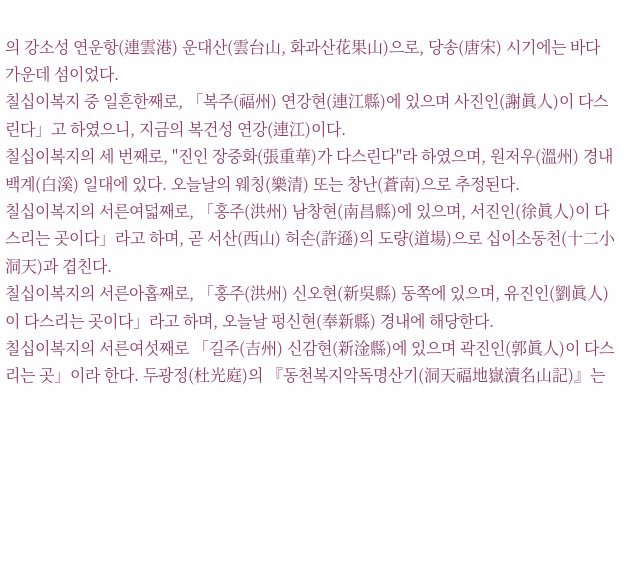의 강소성 연운항(連雲港) 운대산(雲台山, 화과산花果山)으로, 당송(唐宋) 시기에는 바다 가운데 섬이었다.
칠십이복지 중 일흔한째로, 「복주(福州) 연강현(連江縣)에 있으며 사진인(謝眞人)이 다스린다」고 하였으니, 지금의 복건성 연강(連江)이다.
칠십이복지의 세 번째로, "진인 장중화(張重華)가 다스린다"라 하였으며, 원저우(溫州) 경내 백계(白溪) 일대에 있다. 오늘날의 웨칭(樂清) 또는 창난(蒼南)으로 추정된다.
칠십이복지의 서른여덟째로, 「홍주(洪州) 남창현(南昌縣)에 있으며, 서진인(徐眞人)이 다스리는 곳이다」라고 하며, 곧 서산(西山) 허손(許遜)의 도량(道場)으로 십이소동천(十二小洞天)과 겹친다.
칠십이복지의 서른아홉째로, 「홍주(洪州) 신오현(新吳縣) 동쪽에 있으며, 유진인(劉眞人)이 다스리는 곳이다」라고 하며, 오늘날 펑신현(奉新縣) 경내에 해당한다.
칠십이복지의 서른여섯째로 「길주(吉州) 신감현(新淦縣)에 있으며 곽진인(郭眞人)이 다스리는 곳」이라 한다. 두광정(杜光庭)의 『동천복지악독명산기(洞天福地嶽瀆名山記)』는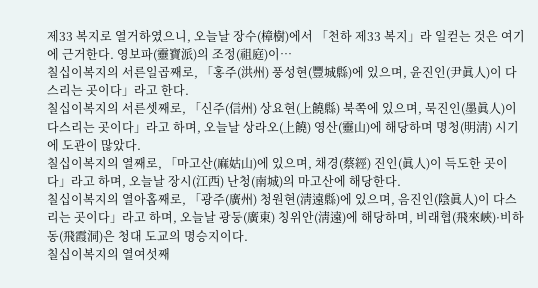제33 복지로 열거하였으니, 오늘날 장수(樟樹)에서 「천하 제33 복지」라 일컫는 것은 여기에 근거한다. 영보파(靈寶派)의 조정(祖庭)이…
칠십이복지의 서른일곱째로, 「홍주(洪州) 풍성현(豐城縣)에 있으며, 윤진인(尹眞人)이 다스리는 곳이다」라고 한다.
칠십이복지의 서른셋째로, 「신주(信州) 상요현(上饒縣) 북쪽에 있으며, 묵진인(墨眞人)이 다스리는 곳이다」라고 하며, 오늘날 상라오(上饒) 영산(靈山)에 해당하며 명청(明淸) 시기에 도관이 많았다.
칠십이복지의 열째로, 「마고산(麻姑山)에 있으며, 채경(蔡經) 진인(眞人)이 득도한 곳이다」라고 하며, 오늘날 장시(江西) 난청(南城)의 마고산에 해당한다.
칠십이복지의 열아홉째로, 「광주(廣州) 청원현(淸遠縣)에 있으며, 음진인(陰眞人)이 다스리는 곳이다」라고 하며, 오늘날 광둥(廣東) 칭위안(淸遠)에 해당하며, 비래협(飛來峽)·비하동(飛霞洞)은 청대 도교의 명승지이다.
칠십이복지의 열여섯째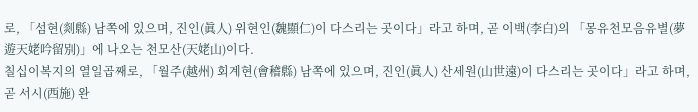로, 「섬현(剡縣) 남쪽에 있으며, 진인(眞人) 위현인(魏顯仁)이 다스리는 곳이다」라고 하며, 곧 이백(李白)의 「몽유천모음유별(夢遊天姥吟留別)」에 나오는 천모산(天姥山)이다.
칠십이복지의 열일곱째로, 「월주(越州) 회계현(會稽縣) 남쪽에 있으며, 진인(眞人) 산세원(山世遠)이 다스리는 곳이다」라고 하며, 곧 서시(西施) 완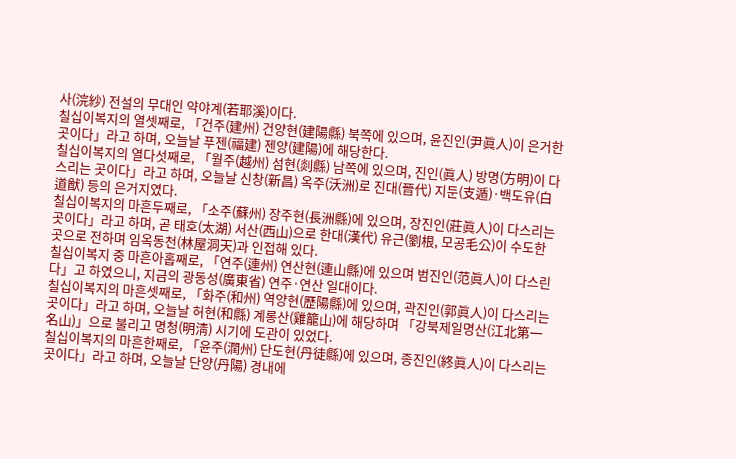사(浣紗) 전설의 무대인 약야계(若耶溪)이다.
칠십이복지의 열셋째로, 「건주(建州) 건양현(建陽縣) 북쪽에 있으며, 윤진인(尹眞人)이 은거한 곳이다」라고 하며, 오늘날 푸젠(福建) 젠양(建陽)에 해당한다.
칠십이복지의 열다섯째로, 「월주(越州) 섬현(剡縣) 남쪽에 있으며, 진인(眞人) 방명(方明)이 다스리는 곳이다」라고 하며, 오늘날 신창(新昌) 옥주(沃洲)로 진대(晉代) 지둔(支遁)·백도유(白道猷) 등의 은거지였다.
칠십이복지의 마흔두째로, 「소주(蘇州) 장주현(長洲縣)에 있으며, 장진인(莊眞人)이 다스리는 곳이다」라고 하며, 곧 태호(太湖) 서산(西山)으로 한대(漢代) 유근(劉根, 모공毛公)이 수도한 곳으로 전하며 임옥동천(林屋洞天)과 인접해 있다.
칠십이복지 중 마흔아홉째로, 「연주(連州) 연산현(連山縣)에 있으며 범진인(范眞人)이 다스린다」고 하였으니, 지금의 광동성(廣東省) 연주·연산 일대이다.
칠십이복지의 마흔셋째로, 「화주(和州) 역양현(歷陽縣)에 있으며, 곽진인(郭眞人)이 다스리는 곳이다」라고 하며, 오늘날 허현(和縣) 계롱산(雞籠山)에 해당하며 「강북제일명산(江北第一名山)」으로 불리고 명청(明淸) 시기에 도관이 있었다.
칠십이복지의 마흔한째로, 「윤주(潤州) 단도현(丹徒縣)에 있으며, 종진인(終眞人)이 다스리는 곳이다」라고 하며, 오늘날 단양(丹陽) 경내에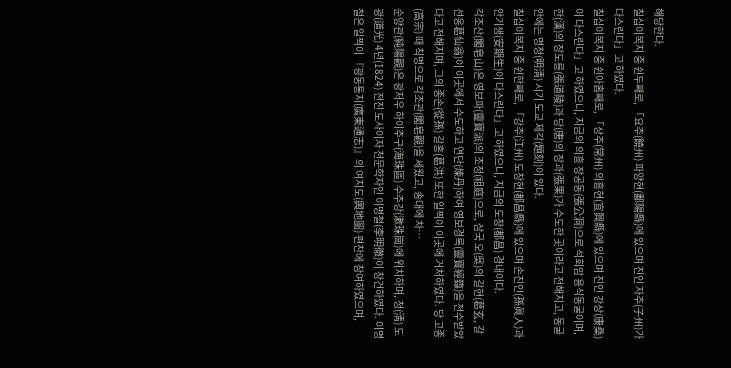해당한다.
칠십이복지 중 쉰두째로, 「요주(饒州) 파양현(鄱陽縣)에 있으며 진인 자주(子州)가 다스린다」고 하였다.
칠십이복지 중 쉰아홉째로, 「상주(常州) 의흥현(宜興縣)에 있으며 진인 강상(康桑)이 다스린다」고 하였으니, 지금의 의흥 장공동(張公洞)으로 석회암 용식동굴이며, 한(漢)의 장도릉(張道陵)과 당(唐)의 장과(張果)가 수도한 곳이라고 전해지고, 동굴 안에는 명청(明淸) 시기 도교 제각(題刻)이 있다.
칠십이복지 중 쉰한째로, 「강주(江州) 도창현(都昌縣)에 있으며 손진인(孫眞人)과 안기생(安期生)이 다스린다」고 하였으니, 지금의 도창(都昌) 경내이다.
각조산(閣皂山)은 영보파(靈寶派)의 조정(祖庭)으로, 삼국 오(吳)의 갈현(葛玄, 갈선옹葛仙翁)이 이곳에서 수도하고 연단(煉丹)하여 영보경록(靈寶經籙)을 전수받았다고 전해지며, 그의 종손(從孫) 갈홍(葛洪) 또한 일찍이 이곳에 거처하였다. 당 고종(高宗) 때 칙명으로 각조관(閣皂觀)을 세웠고, 송대에 차…
순양관(純陽觀)은 광저우 하이주구(海珠區) 수주강(漱珠崗)에 위치하며, 청(淸) 도광(道光) 4년(1824) 전진 도사이자 천문학자인 이명철(李明徹)이 창건하였다. 이명철은 일찍이 『광동통지(廣東通志)』의 여지도(輿地圖) 편찬에 참여하였으며,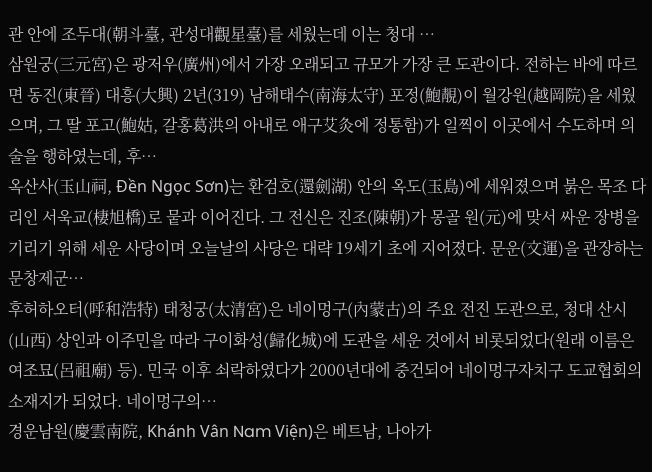관 안에 조두대(朝斗臺, 관성대觀星臺)를 세웠는데 이는 청대 …
삼원궁(三元宮)은 광저우(廣州)에서 가장 오래되고 규모가 가장 큰 도관이다. 전하는 바에 따르면 동진(東晉) 대흥(大興) 2년(319) 남해태수(南海太守) 포정(鮑靚)이 월강원(越岡院)을 세웠으며, 그 딸 포고(鮑姑, 갈홍葛洪의 아내로 애구艾灸에 정통함)가 일찍이 이곳에서 수도하며 의술을 행하였는데, 후…
옥산사(玉山祠, Đền Ngọc Sơn)는 환검호(還劍湖) 안의 옥도(玉島)에 세워졌으며 붉은 목조 다리인 서욱교(棲旭橋)로 뭍과 이어진다. 그 전신은 진조(陳朝)가 몽골 원(元)에 맞서 싸운 장병을 기리기 위해 세운 사당이며 오늘날의 사당은 대략 19세기 초에 지어졌다. 문운(文運)을 관장하는 문창제군…
후허하오터(呼和浩特) 태청궁(太清宮)은 네이멍구(內蒙古)의 주요 전진 도관으로, 청대 산시(山西) 상인과 이주민을 따라 구이화성(歸化城)에 도관을 세운 것에서 비롯되었다(원래 이름은 여조묘(呂祖廟) 등). 민국 이후 쇠락하였다가 2000년대에 중건되어 네이멍구자치구 도교협회의 소재지가 되었다. 네이멍구의…
경운남원(慶雲南院, Khánh Vân Nam Viện)은 베트남, 나아가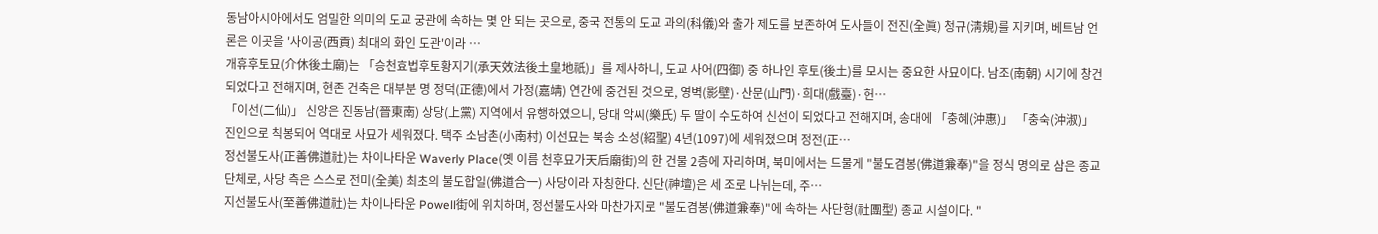동남아시아에서도 엄밀한 의미의 도교 궁관에 속하는 몇 안 되는 곳으로, 중국 전통의 도교 과의(科儀)와 출가 제도를 보존하여 도사들이 전진(全眞) 청규(淸規)를 지키며, 베트남 언론은 이곳을 '사이공(西貢) 최대의 화인 도관'이라 …
개휴후토묘(介休後土廟)는 「승천효법후토황지기(承天效法後土皇地祇)」를 제사하니, 도교 사어(四御) 중 하나인 후토(後土)를 모시는 중요한 사묘이다. 남조(南朝) 시기에 창건되었다고 전해지며, 현존 건축은 대부분 명 정덕(正德)에서 가정(嘉靖) 연간에 중건된 것으로, 영벽(影壁)·산문(山門)·희대(戲臺)·헌…
「이선(二仙)」 신앙은 진동남(晉東南) 상당(上黨) 지역에서 유행하였으니, 당대 악씨(樂氏) 두 딸이 수도하여 신선이 되었다고 전해지며, 송대에 「충혜(沖惠)」 「충숙(沖淑)」 진인으로 칙봉되어 역대로 사묘가 세워졌다. 택주 소남촌(小南村) 이선묘는 북송 소성(紹聖) 4년(1097)에 세워졌으며 정전(正…
정선불도사(正善佛道社)는 차이나타운 Waverly Place(옛 이름 천후묘가天后廟街)의 한 건물 2층에 자리하며, 북미에서는 드물게 "불도겸봉(佛道兼奉)"을 정식 명의로 삼은 종교 단체로, 사당 측은 스스로 전미(全美) 최초의 불도합일(佛道合一) 사당이라 자칭한다. 신단(神壇)은 세 조로 나뉘는데, 주…
지선불도사(至善佛道社)는 차이나타운 Powell街에 위치하며, 정선불도사와 마찬가지로 "불도겸봉(佛道兼奉)"에 속하는 사단형(社團型) 종교 시설이다. "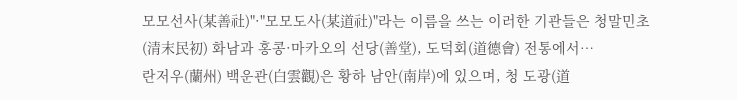모모선사(某善社)"·"모모도사(某道社)"라는 이름을 쓰는 이러한 기관들은 청말민초(清末民初) 화남과 홍콩·마카오의 선당(善堂), 도덕회(道德會) 전통에서…
란저우(蘭州) 백운관(白雲觀)은 황하 남안(南岸)에 있으며, 청 도광(道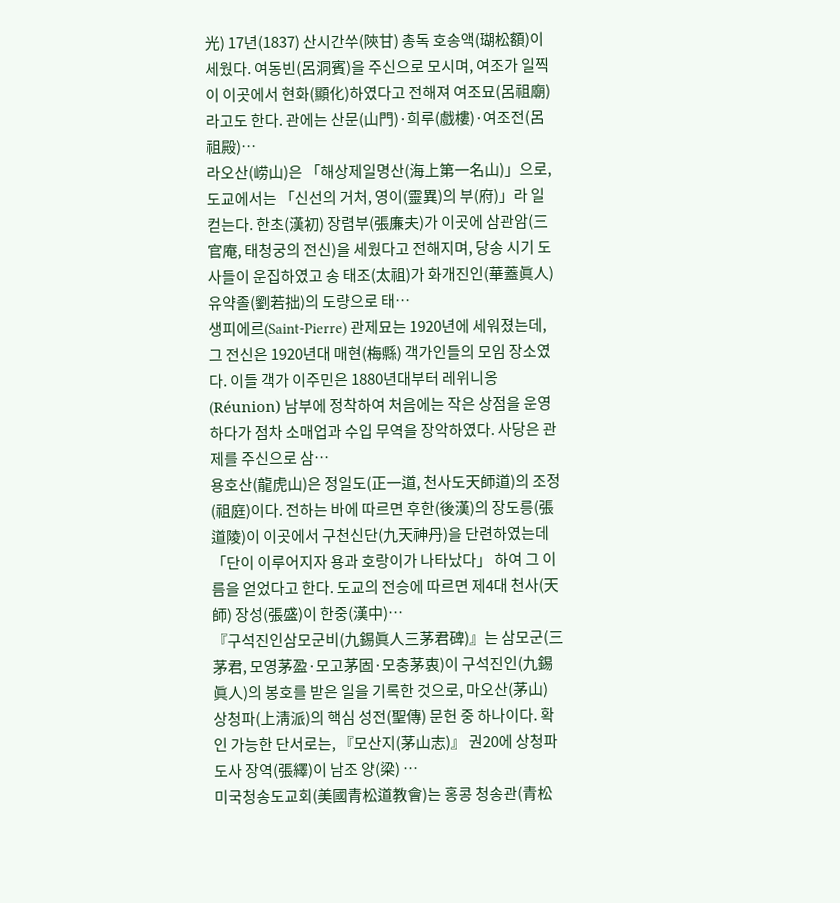光) 17년(1837) 산시간쑤(陝甘) 총독 호송액(瑚松額)이 세웠다. 여동빈(呂洞賓)을 주신으로 모시며, 여조가 일찍이 이곳에서 현화(顯化)하였다고 전해져 여조묘(呂祖廟)라고도 한다. 관에는 산문(山門)·희루(戲樓)·여조전(呂祖殿)…
라오산(崂山)은 「해상제일명산(海上第一名山)」으로, 도교에서는 「신선의 거처, 영이(靈異)의 부(府)」라 일컫는다. 한초(漢初) 장렴부(張廉夫)가 이곳에 삼관암(三官庵, 태청궁의 전신)을 세웠다고 전해지며, 당송 시기 도사들이 운집하였고 송 태조(太祖)가 화개진인(華蓋眞人) 유약졸(劉若拙)의 도량으로 태…
생피에르(Saint-Pierre) 관제묘는 1920년에 세워졌는데, 그 전신은 1920년대 매현(梅縣) 객가인들의 모임 장소였다. 이들 객가 이주민은 1880년대부터 레위니옹(Réunion) 남부에 정착하여 처음에는 작은 상점을 운영하다가 점차 소매업과 수입 무역을 장악하였다. 사당은 관제를 주신으로 삼…
용호산(龍虎山)은 정일도(正一道, 천사도天師道)의 조정(祖庭)이다. 전하는 바에 따르면 후한(後漢)의 장도릉(張道陵)이 이곳에서 구천신단(九天神丹)을 단련하였는데 「단이 이루어지자 용과 호랑이가 나타났다」 하여 그 이름을 얻었다고 한다. 도교의 전승에 따르면 제4대 천사(天師) 장성(張盛)이 한중(漢中)…
『구석진인삼모군비(九錫眞人三茅君碑)』는 삼모군(三茅君, 모영茅盈·모고茅固·모충茅衷)이 구석진인(九錫眞人)의 봉호를 받은 일을 기록한 것으로, 마오산(茅山) 상청파(上淸派)의 핵심 성전(聖傳) 문헌 중 하나이다. 확인 가능한 단서로는, 『모산지(茅山志)』 권20에 상청파 도사 장역(張繹)이 남조 양(梁) …
미국청송도교회(美國青松道教會)는 홍콩 청송관(青松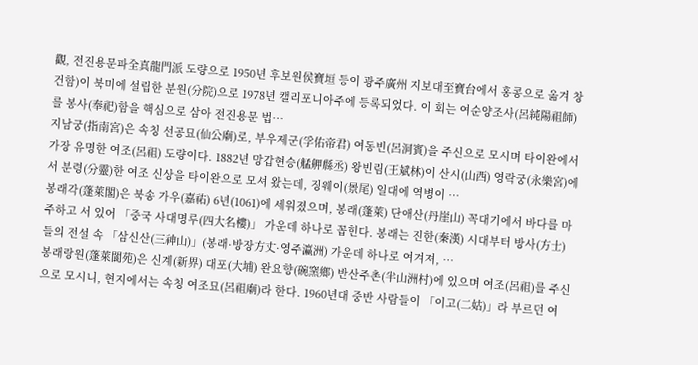觀, 전진용문파全真龍門派 도량으로 1950년 후보원侯寶垣 등이 광주廣州 지보대至寶台에서 홍콩으로 옮겨 창건함)이 북미에 설립한 분원(分院)으로 1978년 캘리포니아주에 등록되었다. 이 회는 여순양조사(呂純陽祖師)를 봉사(奉祀)함을 핵심으로 삼아 전진용문 법…
지남궁(指南宮)은 속칭 선공묘(仙公廟)로, 부우제군(孚佑帝君) 여동빈(呂洞賓)을 주신으로 모시며 타이완에서 가장 유명한 여조(呂祖) 도량이다. 1882년 망갑현승(艋舺縣丞) 왕빈림(王斌林)이 산시(山西) 영락궁(永樂宮)에서 분령(分靈)한 여조 신상을 타이완으로 모셔 왔는데, 징웨이(景尾) 일대에 역병이 …
봉래각(蓬萊閣)은 북송 가우(嘉祐) 6년(1061)에 세워졌으며, 봉래(蓬萊) 단애산(丹崖山) 꼭대기에서 바다를 마주하고 서 있어 「중국 사대명루(四大名樓)」 가운데 하나로 꼽힌다. 봉래는 진한(秦漢) 시대부터 방사(方士)들의 전설 속 「삼신산(三神山)」(봉래·방장方丈·영주瀛洲) 가운데 하나로 여겨져, …
봉래랑원(蓬萊閬苑)은 신계(新界) 대포(大埔) 완요향(碗窯鄉) 반산주촌(半山洲村)에 있으며 여조(呂祖)를 주신으로 모시니, 현지에서는 속칭 여조묘(呂祖廟)라 한다. 1960년대 중반 사람들이 「이고(二姑)」라 부르던 여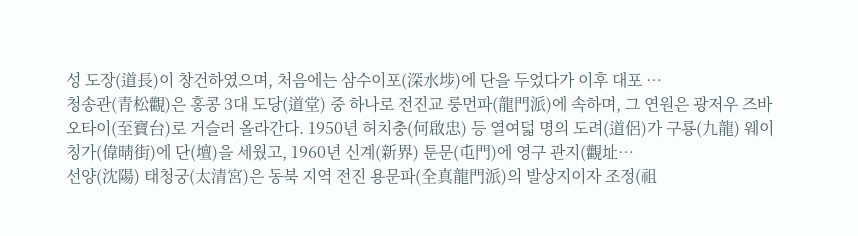성 도장(道長)이 창건하였으며, 처음에는 삼수이포(深水埗)에 단을 두었다가 이후 대포 …
청송관(青松觀)은 홍콩 3대 도당(道堂) 중 하나로 전진교 룽먼파(龍門派)에 속하며, 그 연원은 광저우 즈바오타이(至寶台)로 거슬러 올라간다. 1950년 허치충(何啟忠) 등 열여덟 명의 도려(道侶)가 구룡(九龍) 웨이칭가(偉晴街)에 단(壇)을 세웠고, 1960년 신계(新界) 툰문(屯門)에 영구 관지(觀址…
선양(沈陽) 태청궁(太清宮)은 동북 지역 전진 용문파(全真龍門派)의 발상지이자 조정(祖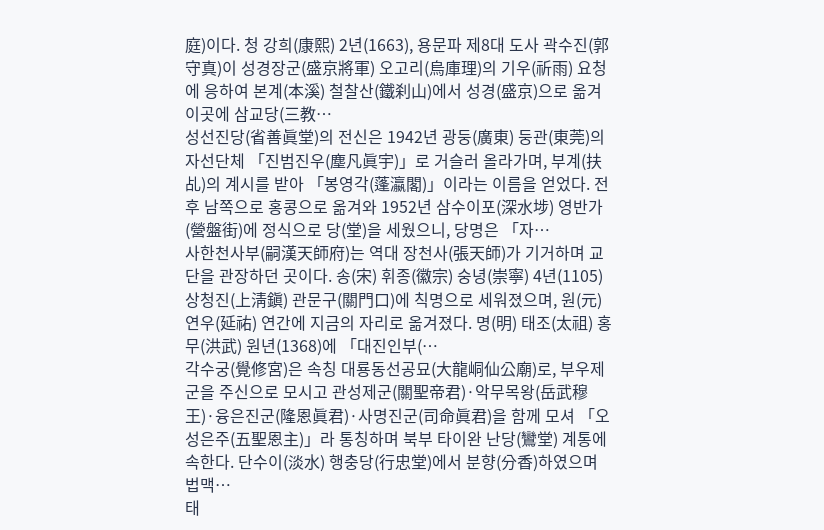庭)이다. 청 강희(康熙) 2년(1663), 용문파 제8대 도사 곽수진(郭守真)이 성경장군(盛京將軍) 오고리(烏庫理)의 기우(祈雨) 요청에 응하여 본계(本溪) 철찰산(鐵刹山)에서 성경(盛京)으로 옮겨 이곳에 삼교당(三教…
성선진당(省善眞堂)의 전신은 1942년 광둥(廣東) 둥관(東莞)의 자선단체 「진범진우(塵凡眞宇)」로 거슬러 올라가며, 부계(扶乩)의 계시를 받아 「봉영각(蓬瀛閣)」이라는 이름을 얻었다. 전후 남쪽으로 홍콩으로 옮겨와 1952년 삼수이포(深水埗) 영반가(營盤街)에 정식으로 당(堂)을 세웠으니, 당명은 「자…
사한천사부(嗣漢天師府)는 역대 장천사(張天師)가 기거하며 교단을 관장하던 곳이다. 송(宋) 휘종(徽宗) 숭녕(崇寧) 4년(1105) 상청진(上淸鎭) 관문구(關門口)에 칙명으로 세워졌으며, 원(元) 연우(延祐) 연간에 지금의 자리로 옮겨졌다. 명(明) 태조(太祖) 홍무(洪武) 원년(1368)에 「대진인부(…
각수궁(覺修宮)은 속칭 대룡동선공묘(大龍峒仙公廟)로, 부우제군을 주신으로 모시고 관성제군(關聖帝君)·악무목왕(岳武穆王)·융은진군(隆恩眞君)·사명진군(司命眞君)을 함께 모셔 「오성은주(五聖恩主)」라 통칭하며 북부 타이완 난당(鸞堂) 계통에 속한다. 단수이(淡水) 행충당(行忠堂)에서 분향(分香)하였으며 법맥…
태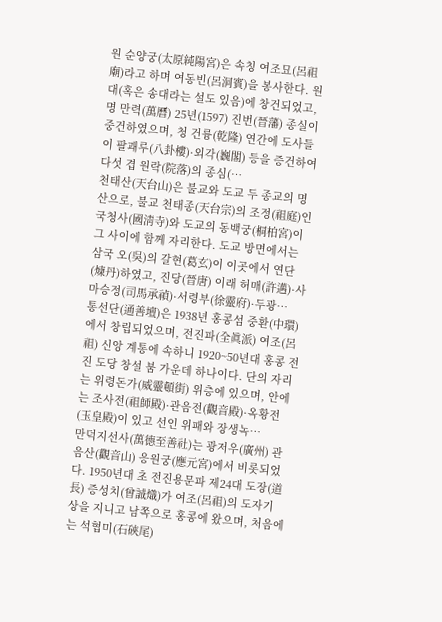원 순양궁(太原純陽宮)은 속칭 여조묘(呂祖廟)라고 하며 여동빈(呂洞賓)을 봉사한다. 원대(혹은 송대라는 설도 있음)에 창건되었고, 명 만력(萬曆) 25년(1597) 진번(晉藩) 종실이 중건하였으며, 청 건륭(乾隆) 연간에 도사들이 팔괘루(八卦樓)·외각(巍閣) 등을 증건하여 다섯 겹 원락(院落)의 종심(…
천태산(天台山)은 불교와 도교 두 종교의 명산으로, 불교 천태종(天台宗)의 조정(祖庭)인 국청사(國淸寺)와 도교의 동백궁(桐柏宮)이 그 사이에 함께 자리한다. 도교 방면에서는 삼국 오(吳)의 갈현(葛玄)이 이곳에서 연단(煉丹)하였고, 진당(晉唐) 이래 허매(許邁)·사마승정(司馬承禎)·서령부(徐靈府)·두광…
통선단(通善壇)은 1938년 홍콩섬 중환(中環)에서 창립되었으며, 전진파(全眞派) 여조(呂祖) 신앙 계통에 속하니 1920~50년대 홍콩 전진 도당 창설 붐 가운데 하나이다. 단의 자리는 위령돈가(威靈頓街) 위층에 있으며, 안에는 조사전(祖師殿)·관음전(觀音殿)·옥황전(玉皇殿)이 있고 선인 위패와 장생녹…
만덕지선사(萬德至善社)는 광저우(廣州) 관음산(觀音山) 응원궁(應元宮)에서 비롯되었다. 1950년대 초 전진용문파 제24대 도장(道長) 증성치(曾誠熾)가 여조(呂祖)의 도자기 상을 지니고 남쪽으로 홍콩에 왔으며, 처음에는 석협미(石硤尾)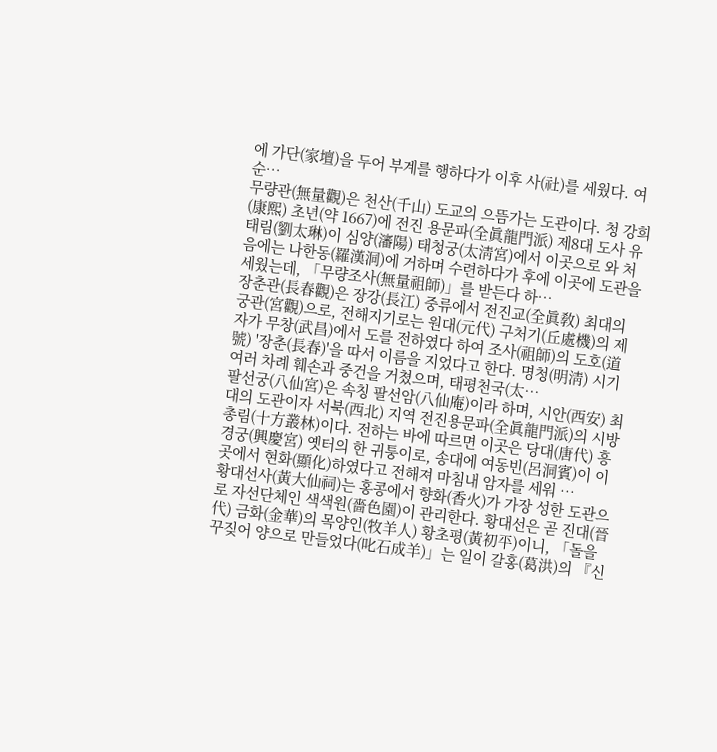에 가단(家壇)을 두어 부계를 행하다가 이후 사(社)를 세웠다. 여순…
무량관(無量觀)은 천산(千山) 도교의 으뜸가는 도관이다. 청 강희(康熙) 초년(약 1667)에 전진 용문파(全眞龍門派) 제8대 도사 유태림(劉太琳)이 심양(瀋陽) 태청궁(太淸宮)에서 이곳으로 와 처음에는 나한동(羅漢洞)에 거하며 수련하다가 후에 이곳에 도관을 세웠는데, 「무량조사(無量祖師)」를 받든다 하…
장춘관(長春觀)은 장강(長江) 중류에서 전진교(全眞敎) 최대의 궁관(宮觀)으로, 전해지기로는 원대(元代) 구처기(丘處機)의 제자가 무창(武昌)에서 도를 전하였다 하여 조사(祖師)의 도호(道號) '장춘(長春)'을 따서 이름을 지었다고 한다. 명청(明淸) 시기 여러 차례 훼손과 중건을 거쳤으며, 태평천국(太…
팔선궁(八仙宮)은 속칭 팔선암(八仙庵)이라 하며, 시안(西安) 최대의 도관이자 서북(西北) 지역 전진용문파(全眞龍門派)의 시방총림(十方叢林)이다. 전하는 바에 따르면 이곳은 당대(唐代) 흥경궁(興慶宮) 옛터의 한 귀퉁이로, 송대에 여동빈(呂洞賓)이 이곳에서 현화(顯化)하였다고 전해져 마침내 암자를 세워 …
황대선사(黃大仙祠)는 홍콩에서 향화(香火)가 가장 성한 도관으로 자선단체인 색색원(嗇色園)이 관리한다. 황대선은 곧 진대(晉代) 금화(金華)의 목양인(牧羊人) 황초평(黃初平)이니, 「돌을 꾸짖어 양으로 만들었다(叱石成羊)」는 일이 갈홍(葛洪)의 『신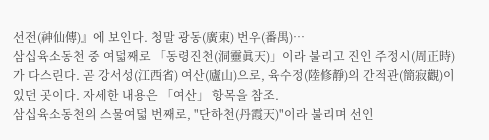선전(神仙傳)』에 보인다. 청말 광동(廣東) 번우(番禺)…
삼십육소동천 중 여덟째로 「동령진천(洞靈眞天)」이라 불리고 진인 주정시(周正時)가 다스린다. 곧 강서성(江西省) 여산(廬山)으로, 육수정(陸修靜)의 간적관(簡寂觀)이 있던 곳이다. 자세한 내용은 「여산」 항목을 참조.
삼십육소동천의 스물여덟 번째로, "단하천(丹霞天)"이라 불리며 선인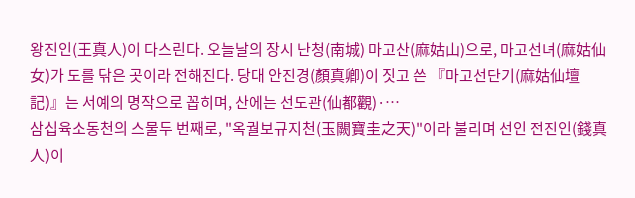왕진인(王真人)이 다스린다. 오늘날의 장시 난청(南城) 마고산(麻姑山)으로, 마고선녀(麻姑仙女)가 도를 닦은 곳이라 전해진다. 당대 안진경(顏真卿)이 짓고 쓴 『마고선단기(麻姑仙壇記)』는 서예의 명작으로 꼽히며, 산에는 선도관(仙都觀)·…
삼십육소동천의 스물두 번째로, "옥궐보규지천(玉闕寶圭之天)"이라 불리며 선인 전진인(錢真人)이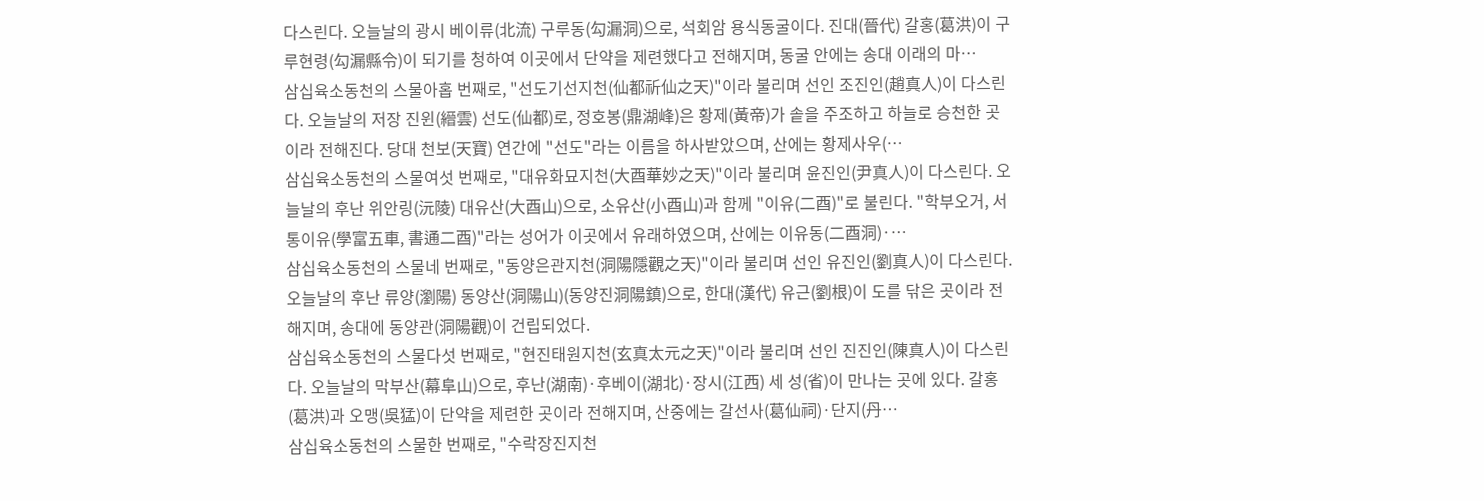다스린다. 오늘날의 광시 베이류(北流) 구루동(勾漏洞)으로, 석회암 용식동굴이다. 진대(晉代) 갈홍(葛洪)이 구루현령(勾漏縣令)이 되기를 청하여 이곳에서 단약을 제련했다고 전해지며, 동굴 안에는 송대 이래의 마…
삼십육소동천의 스물아홉 번째로, "선도기선지천(仙都祈仙之天)"이라 불리며 선인 조진인(趙真人)이 다스린다. 오늘날의 저장 진윈(縉雲) 선도(仙都)로, 정호봉(鼎湖峰)은 황제(黃帝)가 솥을 주조하고 하늘로 승천한 곳이라 전해진다. 당대 천보(天寶) 연간에 "선도"라는 이름을 하사받았으며, 산에는 황제사우(…
삼십육소동천의 스물여섯 번째로, "대유화묘지천(大酉華妙之天)"이라 불리며 윤진인(尹真人)이 다스린다. 오늘날의 후난 위안링(沅陵) 대유산(大酉山)으로, 소유산(小酉山)과 함께 "이유(二酉)"로 불린다. "학부오거, 서통이유(學富五車, 書通二酉)"라는 성어가 이곳에서 유래하였으며, 산에는 이유동(二酉洞)·…
삼십육소동천의 스물네 번째로, "동양은관지천(洞陽隱觀之天)"이라 불리며 선인 유진인(劉真人)이 다스린다. 오늘날의 후난 류양(瀏陽) 동양산(洞陽山)(동양진洞陽鎮)으로, 한대(漢代) 유근(劉根)이 도를 닦은 곳이라 전해지며, 송대에 동양관(洞陽觀)이 건립되었다.
삼십육소동천의 스물다섯 번째로, "현진태원지천(玄真太元之天)"이라 불리며 선인 진진인(陳真人)이 다스린다. 오늘날의 막부산(幕阜山)으로, 후난(湖南)·후베이(湖北)·장시(江西) 세 성(省)이 만나는 곳에 있다. 갈홍(葛洪)과 오맹(吳猛)이 단약을 제련한 곳이라 전해지며, 산중에는 갈선사(葛仙祠)·단지(丹…
삼십육소동천의 스물한 번째로, "수락장진지천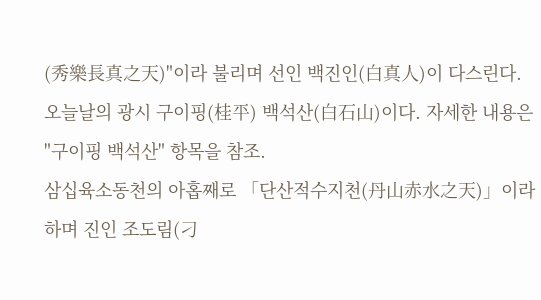(秀樂長真之天)"이라 불리며 선인 백진인(白真人)이 다스린다. 오늘날의 광시 구이핑(桂平) 백석산(白石山)이다. 자세한 내용은 "구이핑 백석산" 항목을 참조.
삼십육소동천의 아홉째로 「단산적수지천(丹山赤水之天)」이라 하며 진인 조도림(刁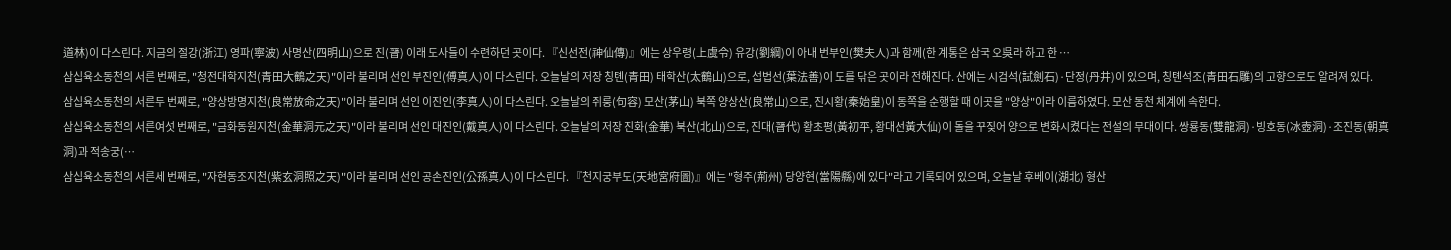道林)이 다스린다. 지금의 절강(浙江) 영파(寧波) 사명산(四明山)으로 진(晉) 이래 도사들이 수련하던 곳이다. 『신선전(神仙傳)』에는 상우령(上虞令) 유강(劉綱)이 아내 번부인(樊夫人)과 함께(한 계통은 삼국 오吳라 하고 한 …
삼십육소동천의 서른 번째로, "청전대학지천(青田大鶴之天)"이라 불리며 선인 부진인(傅真人)이 다스린다. 오늘날의 저장 칭톈(青田) 태학산(太鶴山)으로, 섭법선(葉法善)이 도를 닦은 곳이라 전해진다. 산에는 시검석(試劍石)·단정(丹井)이 있으며, 칭톈석조(青田石雕)의 고향으로도 알려져 있다.
삼십육소동천의 서른두 번째로, "양상방명지천(良常放命之天)"이라 불리며 선인 이진인(李真人)이 다스린다. 오늘날의 쥐룽(句容) 모산(茅山) 북쪽 양상산(良常山)으로, 진시황(秦始皇)이 동쪽을 순행할 때 이곳을 "양상"이라 이름하였다. 모산 동천 체계에 속한다.
삼십육소동천의 서른여섯 번째로, "금화동원지천(金華洞元之天)"이라 불리며 선인 대진인(戴真人)이 다스린다. 오늘날의 저장 진화(金華) 북산(北山)으로, 진대(晉代) 황초평(黃初平, 황대선黃大仙)이 돌을 꾸짖어 양으로 변화시켰다는 전설의 무대이다. 쌍룡동(雙龍洞)·빙호동(冰壺洞)·조진동(朝真洞)과 적송궁(…
삼십육소동천의 서른세 번째로, "자현동조지천(紫玄洞照之天)"이라 불리며 선인 공손진인(公孫真人)이 다스린다. 『천지궁부도(天地宮府圖)』에는 "형주(荊州) 당양현(當陽縣)에 있다"라고 기록되어 있으며, 오늘날 후베이(湖北) 형산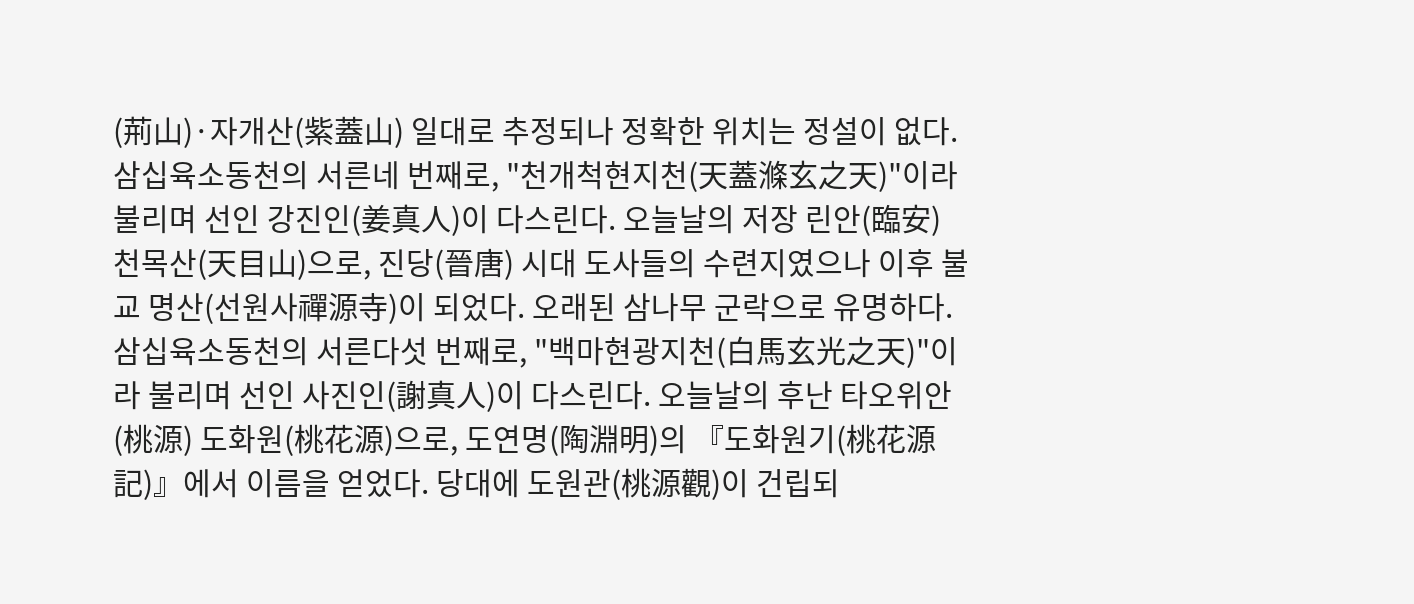(荊山)·자개산(紫蓋山) 일대로 추정되나 정확한 위치는 정설이 없다.
삼십육소동천의 서른네 번째로, "천개척현지천(天蓋滌玄之天)"이라 불리며 선인 강진인(姜真人)이 다스린다. 오늘날의 저장 린안(臨安) 천목산(天目山)으로, 진당(晉唐) 시대 도사들의 수련지였으나 이후 불교 명산(선원사禪源寺)이 되었다. 오래된 삼나무 군락으로 유명하다.
삼십육소동천의 서른다섯 번째로, "백마현광지천(白馬玄光之天)"이라 불리며 선인 사진인(謝真人)이 다스린다. 오늘날의 후난 타오위안(桃源) 도화원(桃花源)으로, 도연명(陶淵明)의 『도화원기(桃花源記)』에서 이름을 얻었다. 당대에 도원관(桃源觀)이 건립되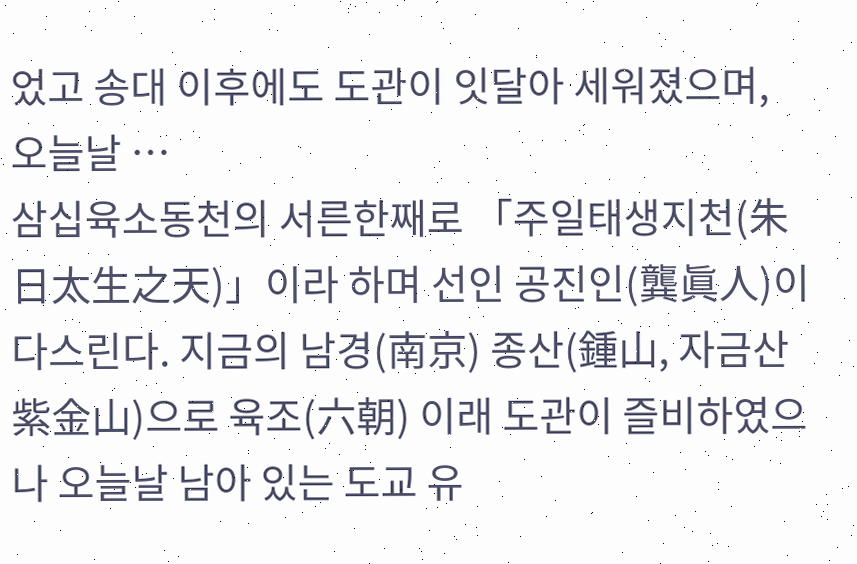었고 송대 이후에도 도관이 잇달아 세워졌으며, 오늘날 …
삼십육소동천의 서른한째로 「주일태생지천(朱日太生之天)」이라 하며 선인 공진인(龔眞人)이 다스린다. 지금의 남경(南京) 종산(鍾山, 자금산紫金山)으로 육조(六朝) 이래 도관이 즐비하였으나 오늘날 남아 있는 도교 유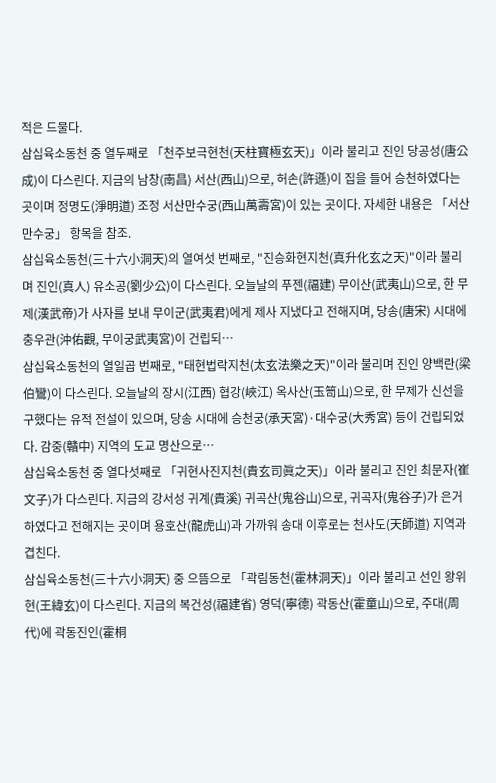적은 드물다.
삼십육소동천 중 열두째로 「천주보극현천(天柱寶極玄天)」이라 불리고 진인 당공성(唐公成)이 다스린다. 지금의 남창(南昌) 서산(西山)으로, 허손(許遜)이 집을 들어 승천하였다는 곳이며 정명도(淨明道) 조정 서산만수궁(西山萬壽宮)이 있는 곳이다. 자세한 내용은 「서산만수궁」 항목을 참조.
삼십육소동천(三十六小洞天)의 열여섯 번째로, "진승화현지천(真升化玄之天)"이라 불리며 진인(真人) 유소공(劉少公)이 다스린다. 오늘날의 푸젠(福建) 무이산(武夷山)으로, 한 무제(漢武帝)가 사자를 보내 무이군(武夷君)에게 제사 지냈다고 전해지며, 당송(唐宋) 시대에 충우관(沖佑觀, 무이궁武夷宮)이 건립되…
삼십육소동천의 열일곱 번째로, "태현법락지천(太玄法樂之天)"이라 불리며 진인 양백란(梁伯鸞)이 다스린다. 오늘날의 장시(江西) 협강(峽江) 옥사산(玉笥山)으로, 한 무제가 신선을 구했다는 유적 전설이 있으며, 당송 시대에 승천궁(承天宮)·대수궁(大秀宮) 등이 건립되었다. 감중(贛中) 지역의 도교 명산으로…
삼십육소동천 중 열다섯째로 「귀현사진지천(貴玄司眞之天)」이라 불리고 진인 최문자(崔文子)가 다스린다. 지금의 강서성 귀계(貴溪) 귀곡산(鬼谷山)으로, 귀곡자(鬼谷子)가 은거하였다고 전해지는 곳이며 용호산(龍虎山)과 가까워 송대 이후로는 천사도(天師道) 지역과 겹친다.
삼십육소동천(三十六小洞天) 중 으뜸으로 「곽림동천(霍林洞天)」이라 불리고 선인 왕위현(王緯玄)이 다스린다. 지금의 복건성(福建省) 영덕(寧德) 곽동산(霍童山)으로, 주대(周代)에 곽동진인(霍桐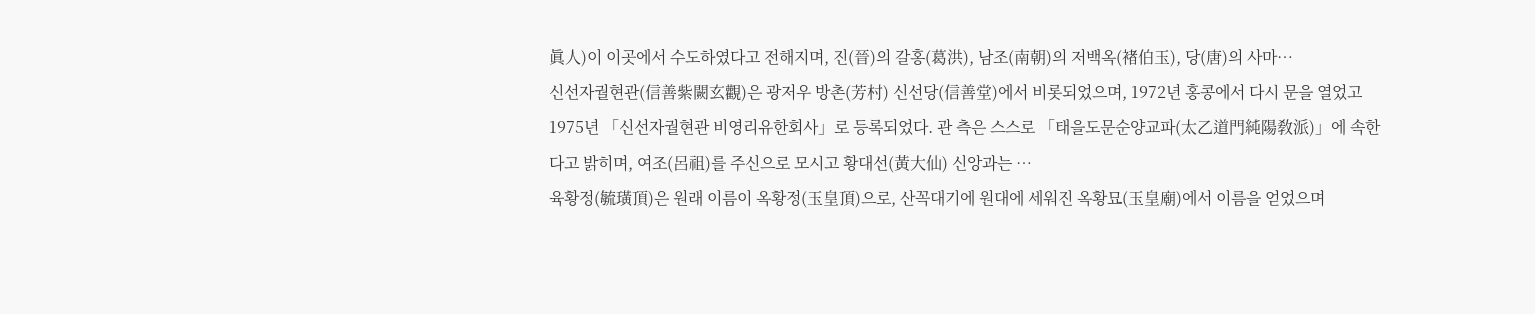眞人)이 이곳에서 수도하였다고 전해지며, 진(晉)의 갈홍(葛洪), 남조(南朝)의 저백옥(褚伯玉), 당(唐)의 사마…
신선자궐현관(信善紫闕玄觀)은 광저우 방촌(芳村) 신선당(信善堂)에서 비롯되었으며, 1972년 홍콩에서 다시 문을 열었고 1975년 「신선자궐현관 비영리유한회사」로 등록되었다. 관 측은 스스로 「태을도문순양교파(太乙道門純陽敎派)」에 속한다고 밝히며, 여조(呂祖)를 주신으로 모시고 황대선(黃大仙) 신앙과는 …
육황정(毓璜頂)은 원래 이름이 옥황정(玉皇頂)으로, 산꼭대기에 원대에 세워진 옥황묘(玉皇廟)에서 이름을 얻었으며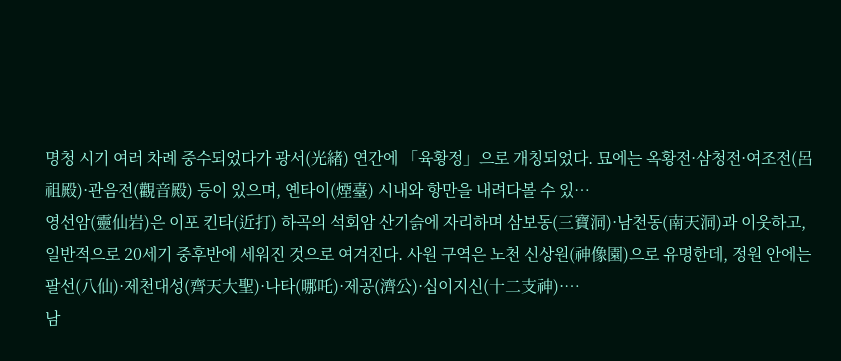명청 시기 여러 차례 중수되었다가 광서(光緖) 연간에 「육황정」으로 개칭되었다. 묘에는 옥황전·삼청전·여조전(呂祖殿)·관음전(觀音殿) 등이 있으며, 옌타이(煙臺) 시내와 항만을 내려다볼 수 있…
영선암(靈仙岩)은 이포 킨타(近打) 하곡의 석회암 산기슭에 자리하며 삼보동(三寶洞)·남천동(南天洞)과 이웃하고, 일반적으로 20세기 중후반에 세워진 것으로 여겨진다. 사원 구역은 노천 신상원(神像園)으로 유명한데, 정원 안에는 팔선(八仙)·제천대성(齊天大聖)·나타(哪吒)·제공(濟公)·십이지신(十二支神)·…
남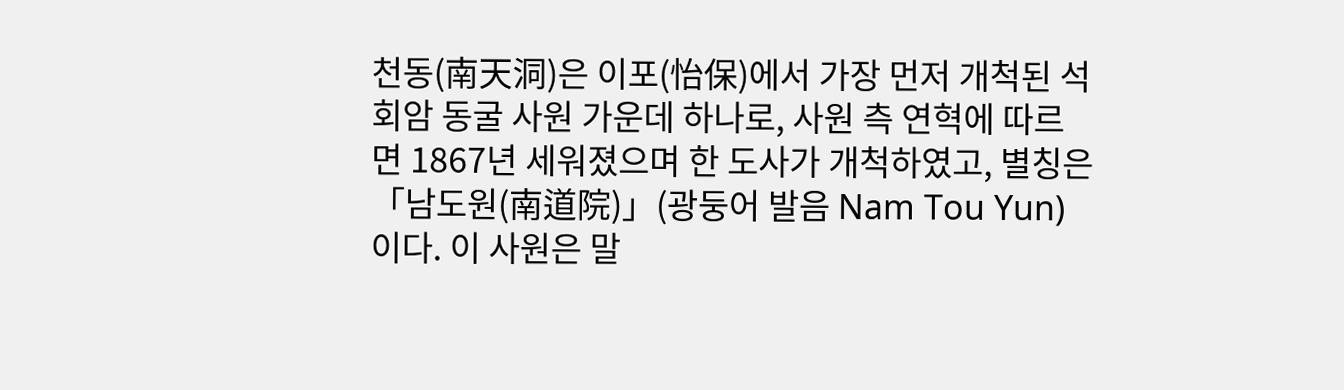천동(南天洞)은 이포(怡保)에서 가장 먼저 개척된 석회암 동굴 사원 가운데 하나로, 사원 측 연혁에 따르면 1867년 세워졌으며 한 도사가 개척하였고, 별칭은 「남도원(南道院)」(광둥어 발음 Nam Tou Yun)이다. 이 사원은 말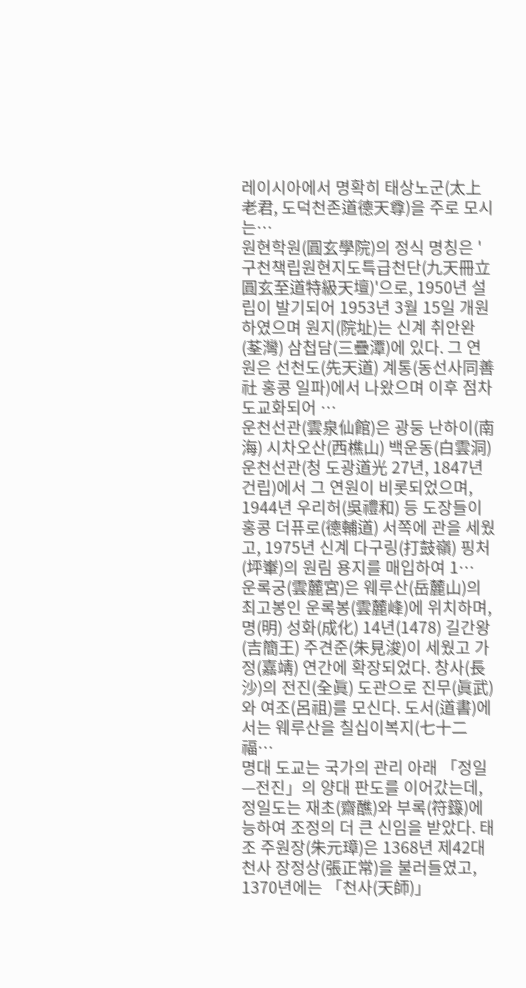레이시아에서 명확히 태상노군(太上老君, 도덕천존道德天尊)을 주로 모시는…
원현학원(圓玄學院)의 정식 명칭은 '구천책립원현지도특급천단(九天冊立圓玄至道特級天壇)'으로, 1950년 설립이 발기되어 1953년 3월 15일 개원하였으며 원지(院址)는 신계 취안완(荃灣) 삼첩담(三疊潭)에 있다. 그 연원은 선천도(先天道) 계통(동선사同善社 홍콩 일파)에서 나왔으며 이후 점차 도교화되어 …
운천선관(雲泉仙館)은 광둥 난하이(南海) 시차오산(西樵山) 백운동(白雲洞) 운천선관(청 도광道光 27년, 1847년 건립)에서 그 연원이 비롯되었으며, 1944년 우리허(吳禮和) 등 도장들이 홍콩 더퓨로(德輔道) 서쪽에 관을 세웠고, 1975년 신계 다구링(打鼓嶺) 핑처(坪輋)의 원림 용지를 매입하여 1…
운록궁(雲麓宮)은 웨루산(岳麓山)의 최고봉인 운록봉(雲麓峰)에 위치하며, 명(明) 성화(成化) 14년(1478) 길간왕(吉簡王) 주견준(朱見浚)이 세웠고 가정(嘉靖) 연간에 확장되었다. 창사(長沙)의 전진(全眞) 도관으로 진무(眞武)와 여조(呂祖)를 모신다. 도서(道書)에서는 웨루산을 칠십이복지(七十二福…
명대 도교는 국가의 관리 아래 「정일—전진」의 양대 판도를 이어갔는데, 정일도는 재초(齋醮)와 부록(符籙)에 능하여 조정의 더 큰 신임을 받았다. 태조 주원장(朱元璋)은 1368년 제42대 천사 장정상(張正常)을 불러들였고, 1370년에는 「천사(天師)」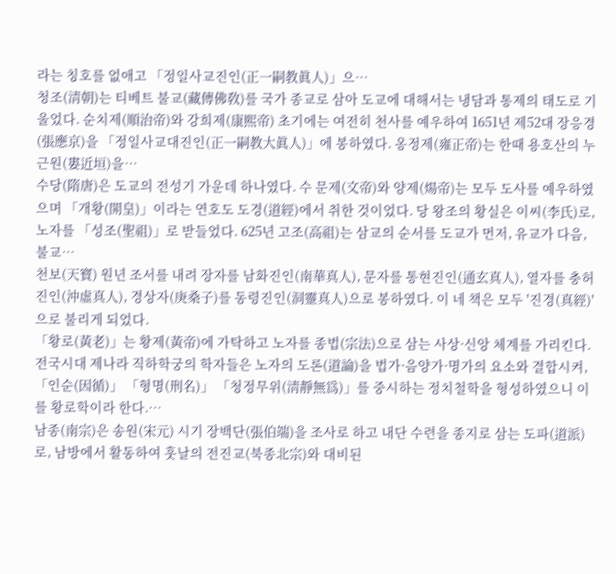라는 칭호를 없애고 「정일사교진인(正一嗣教眞人)」으…
청조(淸朝)는 티베트 불교(藏傳佛敎)를 국가 종교로 삼아 도교에 대해서는 냉담과 통제의 태도로 기울었다. 순치제(順治帝)와 강희제(康熙帝) 초기에는 여전히 천사를 예우하여 1651년 제52대 장응경(張應京)을 「정일사교대진인(正一嗣教大眞人)」에 봉하였다. 옹정제(雍正帝)는 한때 용호산의 누근원(婁近垣)을…
수당(隋唐)은 도교의 전성기 가운데 하나였다. 수 문제(文帝)와 양제(煬帝)는 모두 도사를 예우하였으며 「개황(開皇)」이라는 연호도 도경(道經)에서 취한 것이었다. 당 왕조의 황실은 이씨(李氏)로, 노자를 「성조(聖祖)」로 받들었다. 625년 고조(高祖)는 삼교의 순서를 도교가 먼저, 유교가 다음, 불교…
천보(天寶) 원년 조서를 내려 장자를 남화진인(南華真人), 문자를 통현진인(通玄真人), 열자를 충허진인(沖虛真人), 경상자(庚桑子)를 동령진인(洞靈真人)으로 봉하였다. 이 네 책은 모두 '진경(真經)'으로 불리게 되었다.
「황로(黃老)」는 황제(黃帝)에 가탁하고 노자를 종법(宗法)으로 삼는 사상·신앙 체계를 가리킨다. 전국시대 제나라 직하학궁의 학자들은 노자의 도론(道論)을 법가·음양가·명가의 요소와 결합시켜, 「인순(因循)」 「형명(刑名)」 「청정무위(淸靜無爲)」를 중시하는 정치철학을 형성하였으니 이를 황로학이라 한다.…
남종(南宗)은 송원(宋元) 시기 장백단(張伯端)을 조사로 하고 내단 수련을 종지로 삼는 도파(道派)로, 남방에서 활동하여 훗날의 전진교(북종北宗)와 대비된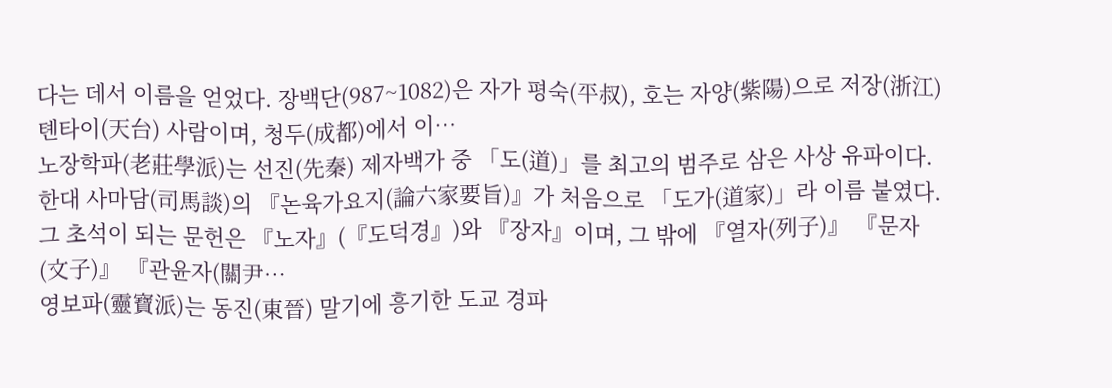다는 데서 이름을 얻었다. 장백단(987~1082)은 자가 평숙(平叔), 호는 자양(紫陽)으로 저장(浙江) 톈타이(天台) 사람이며, 청두(成都)에서 이…
노장학파(老莊學派)는 선진(先秦) 제자백가 중 「도(道)」를 최고의 범주로 삼은 사상 유파이다. 한대 사마담(司馬談)의 『논육가요지(論六家要旨)』가 처음으로 「도가(道家)」라 이름 붙였다. 그 초석이 되는 문헌은 『노자』(『도덕경』)와 『장자』이며, 그 밖에 『열자(列子)』 『문자(文子)』 『관윤자(關尹…
영보파(靈寶派)는 동진(東晉) 말기에 흥기한 도교 경파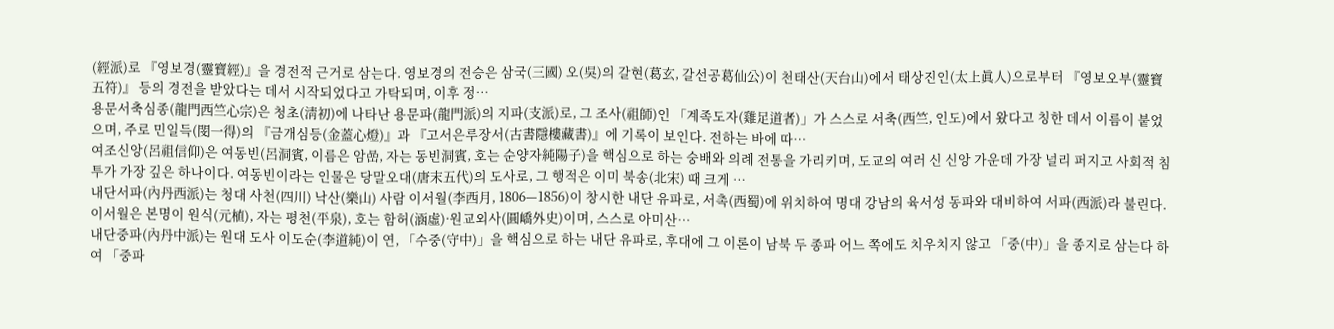(經派)로 『영보경(靈寶經)』을 경전적 근거로 삼는다. 영보경의 전승은 삼국(三國) 오(吳)의 갈현(葛玄, 갈선공葛仙公)이 천태산(天台山)에서 태상진인(太上眞人)으로부터 『영보오부(靈寶五符)』 등의 경전을 받았다는 데서 시작되었다고 가탁되며, 이후 정…
용문서축심종(龍門西竺心宗)은 청초(淸初)에 나타난 용문파(龍門派)의 지파(支派)로, 그 조사(祖師)인 「계족도자(雞足道者)」가 스스로 서축(西竺, 인도)에서 왔다고 칭한 데서 이름이 붙었으며, 주로 민일득(閔一得)의 『금개심등(金蓋心燈)』과 『고서은루장서(古書隱樓藏書)』에 기록이 보인다. 전하는 바에 따…
여조신앙(呂祖信仰)은 여동빈(呂洞賓, 이름은 암嵒, 자는 동빈洞賓, 호는 순양자純陽子)을 핵심으로 하는 숭배와 의례 전통을 가리키며, 도교의 여러 신 신앙 가운데 가장 널리 퍼지고 사회적 침투가 가장 깊은 하나이다. 여동빈이라는 인물은 당말오대(唐末五代)의 도사로, 그 행적은 이미 북송(北宋) 때 크게 …
내단서파(內丹西派)는 청대 사천(四川) 낙산(樂山) 사람 이서월(李西月, 1806—1856)이 창시한 내단 유파로, 서촉(西蜀)에 위치하여 명대 강남의 육서성 동파와 대비하여 서파(西派)라 불린다. 이서월은 본명이 원식(元植), 자는 평천(平泉), 호는 함허(涵虛)·원교외사(圓嶠外史)이며, 스스로 아미산…
내단중파(內丹中派)는 원대 도사 이도순(李道純)이 연, 「수중(守中)」을 핵심으로 하는 내단 유파로, 후대에 그 이론이 남북 두 종파 어느 쪽에도 치우치지 않고 「중(中)」을 종지로 삼는다 하여 「중파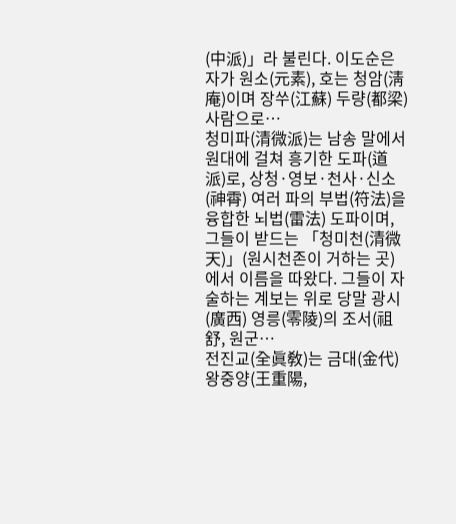(中派)」라 불린다. 이도순은 자가 원소(元素), 호는 청암(淸庵)이며 장쑤(江蘇) 두량(都梁) 사람으로…
청미파(清微派)는 남송 말에서 원대에 걸쳐 흥기한 도파(道派)로, 상청·영보·천사·신소(神霄) 여러 파의 부법(符法)을 융합한 뇌법(雷法) 도파이며, 그들이 받드는 「청미천(清微天)」(원시천존이 거하는 곳)에서 이름을 따왔다. 그들이 자술하는 계보는 위로 당말 광시(廣西) 영릉(零陵)의 조서(祖舒, 원군…
전진교(全眞敎)는 금대(金代) 왕중양(王重陽,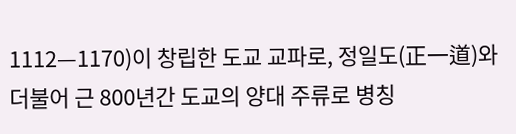1112—1170)이 창립한 도교 교파로, 정일도(正一道)와 더불어 근 800년간 도교의 양대 주류로 병칭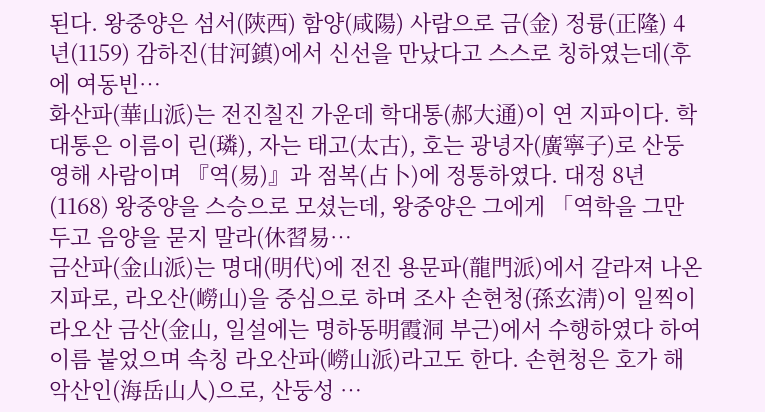된다. 왕중양은 섬서(陝西) 함양(咸陽) 사람으로 금(金) 정륭(正隆) 4년(1159) 감하진(甘河鎮)에서 신선을 만났다고 스스로 칭하였는데(후에 여동빈…
화산파(華山派)는 전진칠진 가운데 학대통(郝大通)이 연 지파이다. 학대통은 이름이 린(璘), 자는 태고(太古), 호는 광녕자(廣寧子)로 산둥 영해 사람이며 『역(易)』과 점복(占卜)에 정통하였다. 대정 8년(1168) 왕중양을 스승으로 모셨는데, 왕중양은 그에게 「역학을 그만두고 음양을 묻지 말라(休習易…
금산파(金山派)는 명대(明代)에 전진 용문파(龍門派)에서 갈라져 나온 지파로, 라오산(嶗山)을 중심으로 하며 조사 손현청(孫玄淸)이 일찍이 라오산 금산(金山, 일설에는 명하동明霞洞 부근)에서 수행하였다 하여 이름 붙었으며 속칭 라오산파(嶗山派)라고도 한다. 손현청은 호가 해악산인(海岳山人)으로, 산둥성 …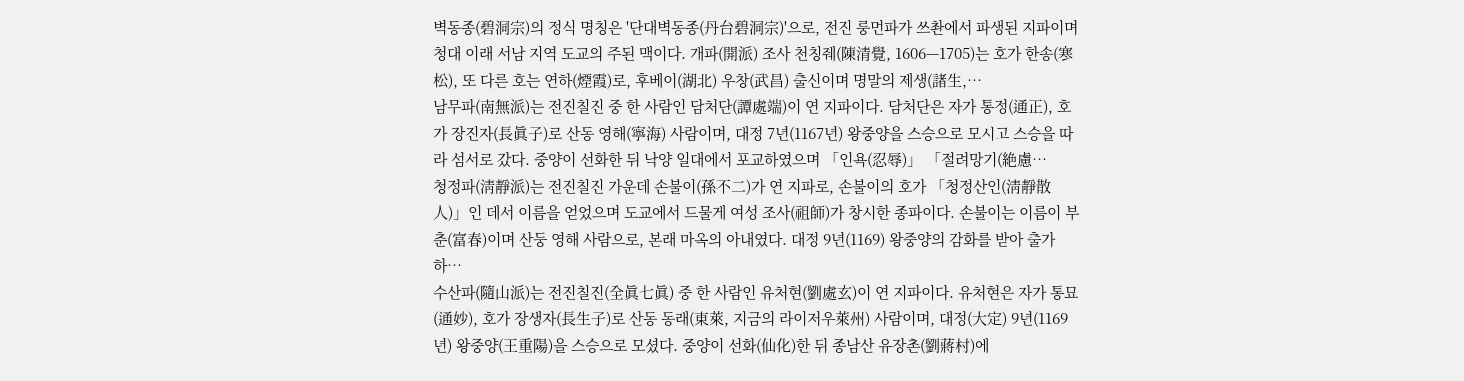벽동종(碧洞宗)의 정식 명칭은 '단대벽동종(丹台碧洞宗)'으로, 전진 룽먼파가 쓰촨에서 파생된 지파이며 청대 이래 서남 지역 도교의 주된 맥이다. 개파(開派) 조사 천칭줴(陳清覺, 1606—1705)는 호가 한송(寒松), 또 다른 호는 연하(煙霞)로, 후베이(湖北) 우창(武昌) 출신이며 명말의 제생(諸生,…
남무파(南無派)는 전진칠진 중 한 사람인 담처단(譚處端)이 연 지파이다. 담처단은 자가 통정(通正), 호가 장진자(長眞子)로 산동 영해(寧海) 사람이며, 대정 7년(1167년) 왕중양을 스승으로 모시고 스승을 따라 섬서로 갔다. 중양이 선화한 뒤 낙양 일대에서 포교하였으며 「인욕(忍辱)」 「절려망기(絶慮…
청정파(淸靜派)는 전진칠진 가운데 손불이(孫不二)가 연 지파로, 손불이의 호가 「청정산인(淸靜散人)」인 데서 이름을 얻었으며 도교에서 드물게 여성 조사(祖師)가 창시한 종파이다. 손불이는 이름이 부춘(富春)이며 산둥 영해 사람으로, 본래 마옥의 아내였다. 대정 9년(1169) 왕중양의 감화를 받아 출가하…
수산파(隨山派)는 전진칠진(全眞七眞) 중 한 사람인 유처현(劉處玄)이 연 지파이다. 유처현은 자가 통묘(通妙), 호가 장생자(長生子)로 산동 동래(東萊, 지금의 라이저우萊州) 사람이며, 대정(大定) 9년(1169년) 왕중양(王重陽)을 스승으로 모셨다. 중양이 선화(仙化)한 뒤 종남산 유장촌(劉蔣村)에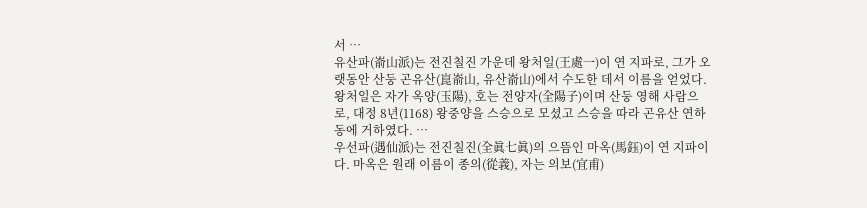서 …
유산파(嵛山派)는 전진칠진 가운데 왕처일(王處一)이 연 지파로, 그가 오랫동안 산둥 곤유산(崑嵛山, 유산嵛山)에서 수도한 데서 이름을 얻었다. 왕처일은 자가 옥양(玉陽), 호는 전양자(全陽子)이며 산둥 영해 사람으로, 대정 8년(1168) 왕중양을 스승으로 모셨고 스승을 따라 곤유산 연하동에 거하였다. …
우선파(遇仙派)는 전진칠진(全眞七眞)의 으뜸인 마옥(馬鈺)이 연 지파이다. 마옥은 원래 이름이 종의(從義), 자는 의보(宜甫)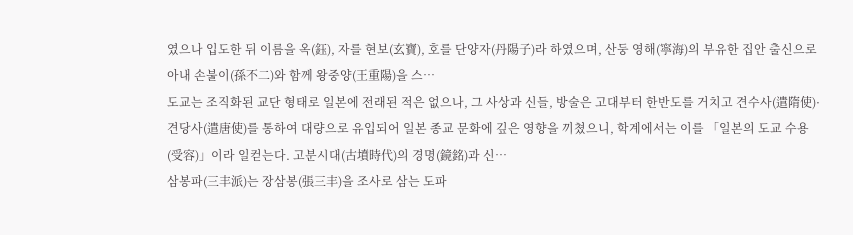였으나 입도한 뒤 이름을 옥(鈺), 자를 현보(玄寶), 호를 단양자(丹陽子)라 하였으며, 산둥 영해(寧海)의 부유한 집안 출신으로 아내 손불이(孫不二)와 함께 왕중양(王重陽)을 스…
도교는 조직화된 교단 형태로 일본에 전래된 적은 없으나, 그 사상과 신들, 방술은 고대부터 한반도를 거치고 견수사(遣隋使)·견당사(遣唐使)를 통하여 대량으로 유입되어 일본 종교 문화에 깊은 영향을 끼쳤으니, 학계에서는 이를 「일본의 도교 수용(受容)」이라 일컫는다. 고분시대(古墳時代)의 경명(鏡銘)과 신…
삼봉파(三丰派)는 장삼봉(張三丰)을 조사로 삼는 도파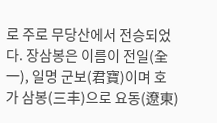로 주로 무당산에서 전승되었다. 장삼봉은 이름이 전일(全一), 일명 군보(君寶)이며 호가 삼봉(三丰)으로 요동(遼東)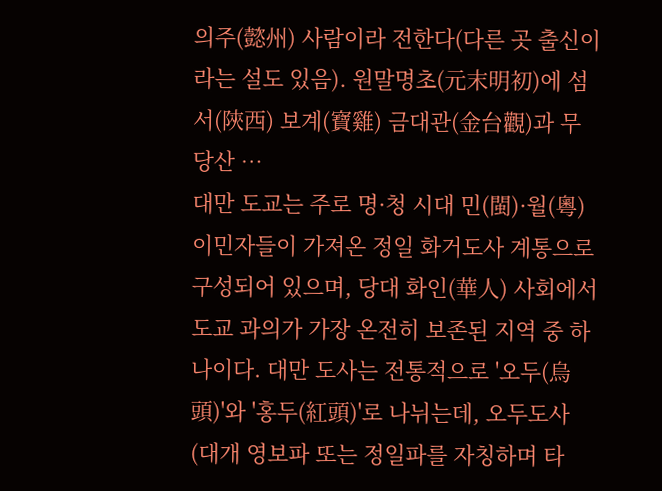의주(懿州) 사람이라 전한다(다른 곳 출신이라는 설도 있음). 원말명초(元末明初)에 섬서(陝西) 보계(寶雞) 금대관(金台觀)과 무당산 …
대만 도교는 주로 명·청 시대 민(閩)·월(粵) 이민자들이 가져온 정일 화거도사 계통으로 구성되어 있으며, 당대 화인(華人) 사회에서 도교 과의가 가장 온전히 보존된 지역 중 하나이다. 대만 도사는 전통적으로 '오두(烏頭)'와 '홍두(紅頭)'로 나뉘는데, 오두도사(대개 영보파 또는 정일파를 자칭하며 타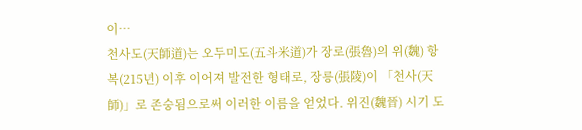이…
천사도(天師道)는 오두미도(五斗米道)가 장로(張魯)의 위(魏) 항복(215년) 이후 이어져 발전한 형태로, 장릉(張陵)이 「천사(天師)」로 존숭됨으로써 이러한 이름을 얻었다. 위진(魏晉) 시기 도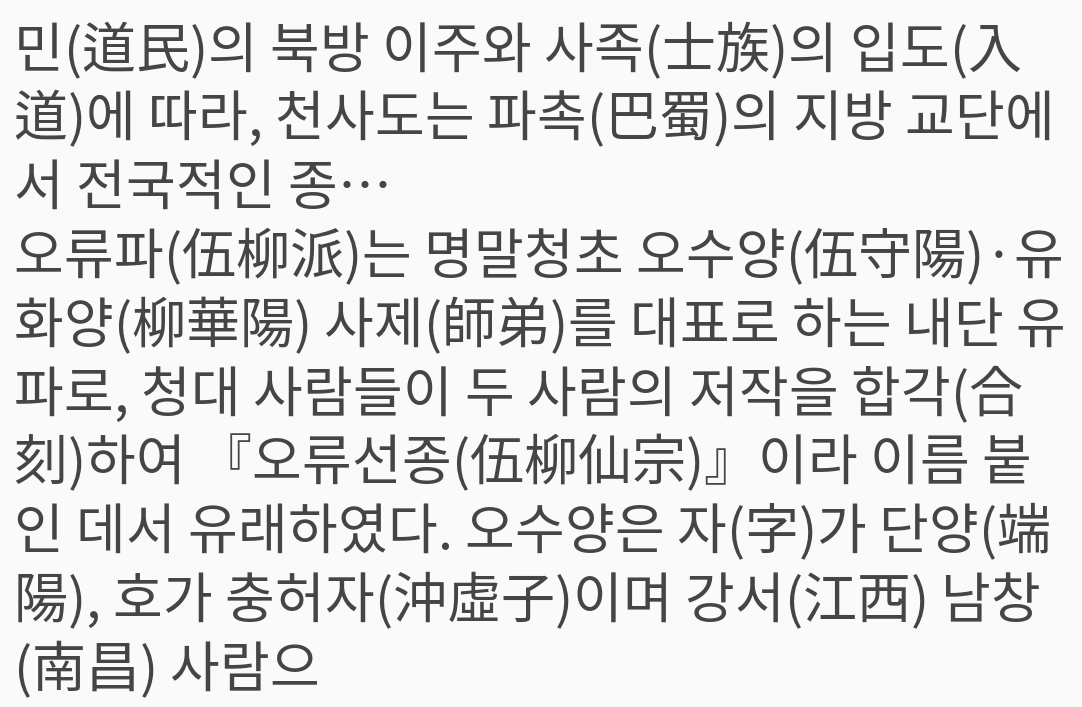민(道民)의 북방 이주와 사족(士族)의 입도(入道)에 따라, 천사도는 파촉(巴蜀)의 지방 교단에서 전국적인 종…
오류파(伍柳派)는 명말청초 오수양(伍守陽)·유화양(柳華陽) 사제(師弟)를 대표로 하는 내단 유파로, 청대 사람들이 두 사람의 저작을 합각(合刻)하여 『오류선종(伍柳仙宗)』이라 이름 붙인 데서 유래하였다. 오수양은 자(字)가 단양(端陽), 호가 충허자(沖虛子)이며 강서(江西) 남창(南昌) 사람으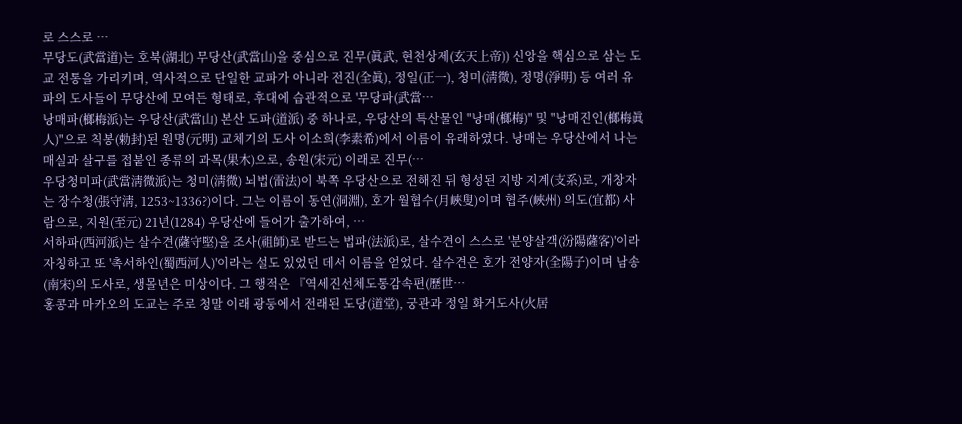로 스스로 …
무당도(武當道)는 호북(湖北) 무당산(武當山)을 중심으로 진무(眞武, 현천상제(玄天上帝)) 신앙을 핵심으로 삼는 도교 전통을 가리키며, 역사적으로 단일한 교파가 아니라 전진(全眞), 정일(正一), 청미(淸微), 정명(淨明) 등 여러 유파의 도사들이 무당산에 모여든 형태로, 후대에 습관적으로 '무당파(武當…
낭매파(榔梅派)는 우당산(武當山) 본산 도파(道派) 중 하나로, 우당산의 특산물인 "낭매(榔梅)" 및 "낭매진인(榔梅眞人)"으로 칙봉(勅封)된 원명(元明) 교체기의 도사 이소희(李素希)에서 이름이 유래하였다. 낭매는 우당산에서 나는 매실과 살구를 접붙인 종류의 과목(果木)으로, 송원(宋元) 이래로 진무(…
우당청미파(武當淸微派)는 청미(淸微) 뇌법(雷法)이 북쪽 우당산으로 전해진 뒤 형성된 지방 지계(支系)로, 개창자는 장수청(張守淸, 1253~1336?)이다. 그는 이름이 동연(洞淵), 호가 월협수(月峽叟)이며 협주(峽州) 의도(宜都) 사람으로, 지원(至元) 21년(1284) 우당산에 들어가 출가하여, …
서하파(西河派)는 살수견(薩守堅)을 조사(祖師)로 받드는 법파(法派)로, 살수견이 스스로 '분양살객(汾陽薩客)'이라 자칭하고 또 '촉서하인(蜀西河人)'이라는 설도 있었던 데서 이름을 얻었다. 살수견은 호가 전양자(全陽子)이며 남송(南宋)의 도사로, 생몰년은 미상이다. 그 행적은 『역세진선체도통감속편(歷世…
홍콩과 마카오의 도교는 주로 청말 이래 광둥에서 전래된 도당(道堂), 궁관과 정일 화거도사(火居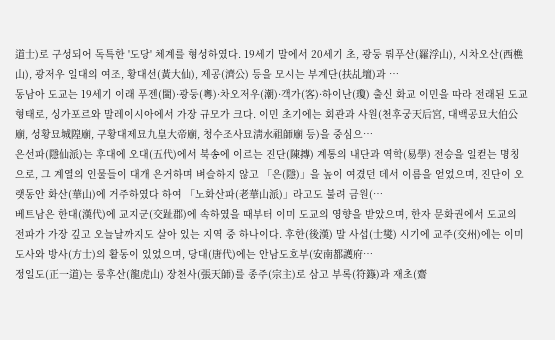道士)로 구성되어 독특한 '도당' 체계를 형성하였다. 19세기 말에서 20세기 초, 광둥 뤄푸산(羅浮山), 시차오산(西樵山), 광저우 일대의 여조, 황대선(黃大仙), 제공(濟公) 등을 모시는 부계단(扶乩壇)과 …
동남아 도교는 19세기 이래 푸젠(閩)·광둥(粵)·차오저우(潮)·객가(客)·하이난(瓊) 출신 화교 이민을 따라 전래된 도교 형태로, 싱가포르와 말레이시아에서 가장 규모가 크다. 이민 초기에는 회관과 사원(천후궁天后宮, 대백공묘大伯公廟, 성황묘城隍廟, 구황대제묘九皇大帝廟, 청수조사묘淸水祖師廟 등)을 중심으…
은선파(隱仙派)는 후대에 오대(五代)에서 북송에 이르는 진단(陳摶) 계통의 내단과 역학(易學) 전승을 일컫는 명칭으로, 그 계열의 인물들이 대개 은거하며 벼슬하지 않고 「은(隱)」을 높이 여겼던 데서 이름을 얻었으며, 진단이 오랫동안 화산(華山)에 거주하였다 하여 「노화산파(老華山派)」라고도 불려 금원(…
베트남은 한대(漢代)에 교지군(交趾郡)에 속하였을 때부터 이미 도교의 영향을 받았으며, 한자 문화권에서 도교의 전파가 가장 깊고 오늘날까지도 살아 있는 지역 중 하나이다. 후한(後漢) 말 사섭(士燮) 시기에 교주(交州)에는 이미 도사와 방사(方士)의 활동이 있었으며, 당대(唐代)에는 안남도호부(安南都護府…
정일도(正一道)는 룽후산(龍虎山) 장천사(張天師)를 종주(宗主)로 삼고 부록(符籙)과 재초(齋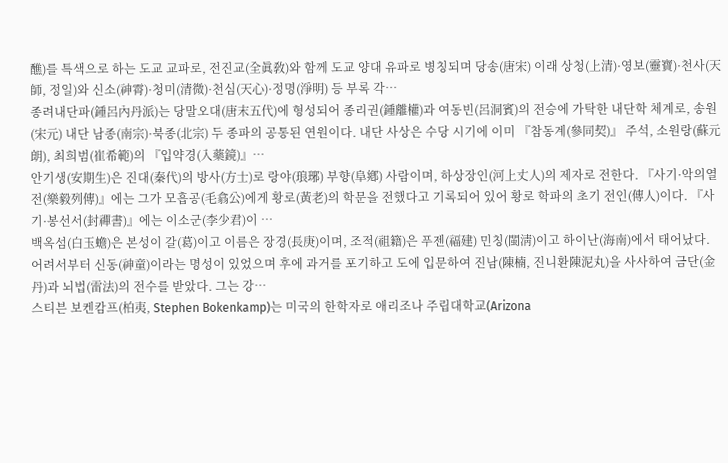醮)를 특색으로 하는 도교 교파로, 전진교(全眞敎)와 함께 도교 양대 유파로 병칭되며 당송(唐宋) 이래 상청(上清)·영보(靈寶)·천사(天師, 정일)와 신소(神霄)·청미(清微)·천심(天心)·정명(淨明) 등 부록 각…
종려내단파(鍾呂內丹派)는 당말오대(唐末五代)에 형성되어 종리권(鍾離權)과 여동빈(呂洞賓)의 전승에 가탁한 내단학 체계로, 송원(宋元) 내단 남종(南宗)·북종(北宗) 두 종파의 공통된 연원이다. 내단 사상은 수당 시기에 이미 『참동계(參同契)』 주석, 소원랑(蘇元朗), 최희범(崔希範)의 『입약경(入藥鏡)』…
안기생(安期生)은 진대(秦代)의 방사(方士)로 랑야(琅琊) 부향(阜鄕) 사람이며, 하상장인(河上丈人)의 제자로 전한다. 『사기·악의열전(樂毅列傳)』에는 그가 모흡공(毛翕公)에게 황로(黃老)의 학문을 전했다고 기록되어 있어 황로 학파의 초기 전인(傳人)이다. 『사기·봉선서(封禪書)』에는 이소군(李少君)이 …
백옥섬(白玉蟾)은 본성이 갈(葛)이고 이름은 장경(長庚)이며, 조적(祖籍)은 푸젠(福建) 민칭(閩淸)이고 하이난(海南)에서 태어났다. 어려서부터 신동(神童)이라는 명성이 있었으며 후에 과거를 포기하고 도에 입문하여 진남(陳楠, 진니환陳泥丸)을 사사하여 금단(金丹)과 뇌법(雷法)의 전수를 받았다. 그는 강…
스티븐 보켄캄프(柏夷, Stephen Bokenkamp)는 미국의 한학자로 애리조나 주립대학교(Arizona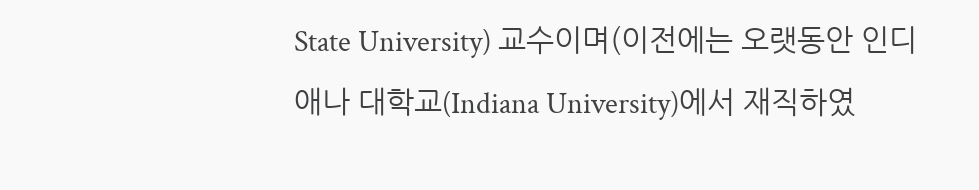State University) 교수이며(이전에는 오랫동안 인디애나 대학교(Indiana University)에서 재직하였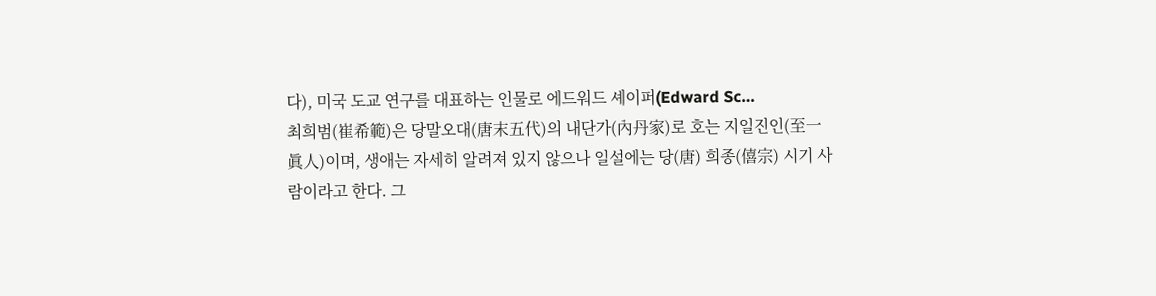다), 미국 도교 연구를 대표하는 인물로 에드워드 셰이퍼(Edward Sc…
최희범(崔希範)은 당말오대(唐末五代)의 내단가(內丹家)로 호는 지일진인(至一眞人)이며, 생애는 자세히 알려져 있지 않으나 일설에는 당(唐) 희종(僖宗) 시기 사람이라고 한다. 그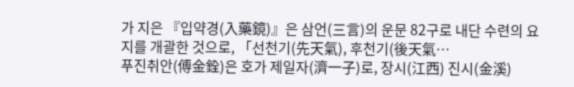가 지은 『입약경(入藥鏡)』은 삼언(三言)의 운문 82구로 내단 수련의 요지를 개괄한 것으로, 「선천기(先天氣), 후천기(後天氣…
푸진취안(傅金銓)은 호가 제일자(濟一子)로, 장시(江西) 진시(金溪)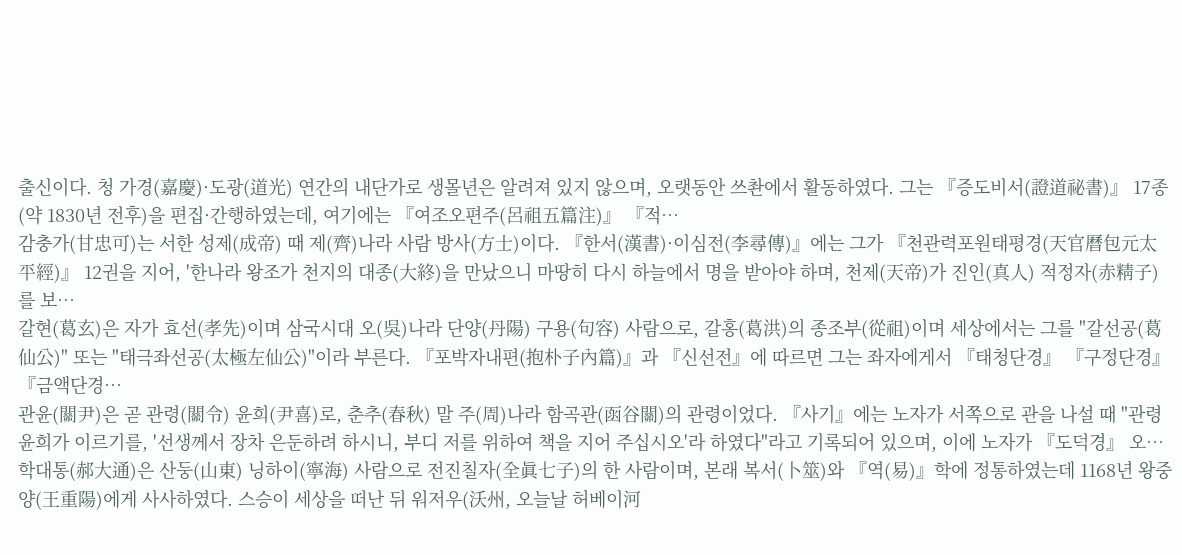출신이다. 청 가경(嘉慶)·도광(道光) 연간의 내단가로 생몰년은 알려져 있지 않으며, 오랫동안 쓰촨에서 활동하였다. 그는 『증도비서(證道祕書)』 17종(약 1830년 전후)을 편집·간행하였는데, 여기에는 『여조오편주(呂祖五篇注)』 『적…
감충가(甘忠可)는 서한 성제(成帝) 때 제(齊)나라 사람 방사(方士)이다. 『한서(漢書)·이심전(李尋傳)』에는 그가 『천관력포원태평경(天官曆包元太平經)』 12권을 지어, '한나라 왕조가 천지의 대종(大終)을 만났으니 마땅히 다시 하늘에서 명을 받아야 하며, 천제(天帝)가 진인(真人) 적정자(赤精子)를 보…
갈현(葛玄)은 자가 효선(孝先)이며 삼국시대 오(吳)나라 단양(丹陽) 구용(句容) 사람으로, 갈홍(葛洪)의 종조부(從祖)이며 세상에서는 그를 "갈선공(葛仙公)" 또는 "태극좌선공(太極左仙公)"이라 부른다. 『포박자내편(抱朴子內篇)』과 『신선전』에 따르면 그는 좌자에게서 『태청단경』 『구정단경』 『금액단경…
관윤(關尹)은 곧 관령(關令) 윤희(尹喜)로, 춘추(春秋) 말 주(周)나라 함곡관(函谷關)의 관령이었다. 『사기』에는 노자가 서쪽으로 관을 나설 때 "관령 윤희가 이르기를, '선생께서 장차 은둔하려 하시니, 부디 저를 위하여 책을 지어 주십시오'라 하였다"라고 기록되어 있으며, 이에 노자가 『도덕경』 오…
학대통(郝大通)은 산둥(山東) 닝하이(寧海) 사람으로 전진칠자(全眞七子)의 한 사람이며, 본래 복서(卜筮)와 『역(易)』학에 정통하였는데 1168년 왕중양(王重陽)에게 사사하였다. 스승이 세상을 떠난 뒤 워저우(沃州, 오늘날 허베이河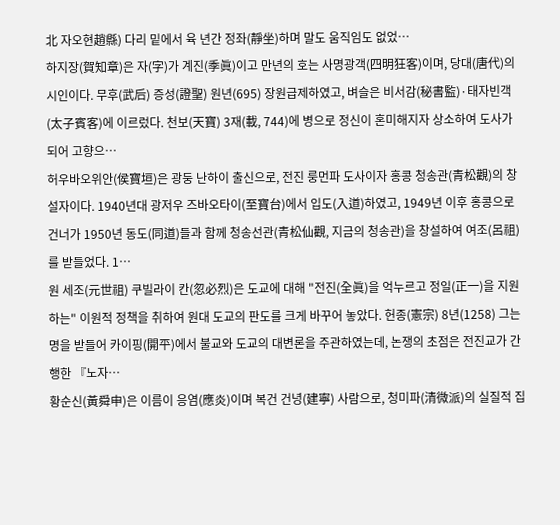北 자오현趙縣) 다리 밑에서 육 년간 정좌(靜坐)하며 말도 움직임도 없었…
하지장(賀知章)은 자(字)가 계진(季眞)이고 만년의 호는 사명광객(四明狂客)이며, 당대(唐代)의 시인이다. 무후(武后) 증성(證聖) 원년(695) 장원급제하였고, 벼슬은 비서감(秘書監)·태자빈객(太子賓客)에 이르렀다. 천보(天寶) 3재(載, 744)에 병으로 정신이 혼미해지자 상소하여 도사가 되어 고향으…
허우바오위안(侯寶垣)은 광둥 난하이 출신으로, 전진 룽먼파 도사이자 홍콩 청송관(青松觀)의 창설자이다. 1940년대 광저우 즈바오타이(至寶台)에서 입도(入道)하였고, 1949년 이후 홍콩으로 건너가 1950년 동도(同道)들과 함께 청송선관(青松仙觀, 지금의 청송관)을 창설하여 여조(呂祖)를 받들었다. 1…
원 세조(元世祖) 쿠빌라이 칸(忽必烈)은 도교에 대해 "전진(全眞)을 억누르고 정일(正一)을 지원하는" 이원적 정책을 취하여 원대 도교의 판도를 크게 바꾸어 놓았다. 헌종(憲宗) 8년(1258) 그는 명을 받들어 카이핑(開平)에서 불교와 도교의 대변론을 주관하였는데, 논쟁의 초점은 전진교가 간행한 『노자…
황순신(黃舜申)은 이름이 응염(應炎)이며 복건 건녕(建寧) 사람으로, 청미파(清微派)의 실질적 집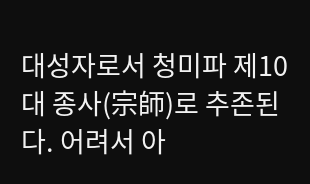대성자로서 청미파 제10대 종사(宗師)로 추존된다. 어려서 아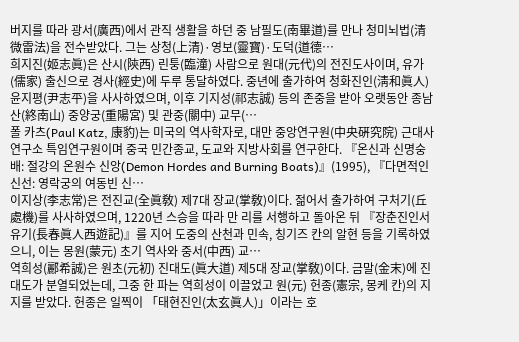버지를 따라 광서(廣西)에서 관직 생활을 하던 중 남필도(南畢道)를 만나 청미뇌법(清微雷法)을 전수받았다. 그는 상청(上清)·영보(靈寶)·도덕(道德…
희지진(姬志眞)은 산시(陝西) 린퉁(臨潼) 사람으로 원대(元代)의 전진도사이며, 유가(儒家) 출신으로 경사(經史)에 두루 통달하였다. 중년에 출가하여 청화진인(淸和眞人) 윤지평(尹志平)을 사사하였으며, 이후 기지성(祁志誠) 등의 존중을 받아 오랫동안 종남산(終南山) 중양궁(重陽宮) 및 관중(關中) 교무(…
폴 카츠(Paul Katz, 康豹)는 미국의 역사학자로, 대만 중앙연구원(中央硏究院) 근대사연구소 특임연구원이며 중국 민간종교, 도교와 지방사회를 연구한다. 『온신과 신명숭배: 절강의 온원수 신앙(Demon Hordes and Burning Boats)』(1995), 『다면적인 신선: 영락궁의 여동빈 신…
이지상(李志常)은 전진교(全眞敎) 제7대 장교(掌敎)이다. 젊어서 출가하여 구처기(丘處機)를 사사하였으며, 1220년 스승을 따라 만 리를 서행하고 돌아온 뒤 『장춘진인서유기(長春眞人西遊記)』를 지어 도중의 산천과 민속, 칭기즈 칸의 알현 등을 기록하였으니, 이는 몽원(蒙元) 초기 역사와 중서(中西) 교…
역희성(酈希誠)은 원초(元初) 진대도(眞大道) 제5대 장교(掌敎)이다. 금말(金末)에 진대도가 분열되었는데, 그중 한 파는 역희성이 이끌었고 원(元) 헌종(憲宗, 몽케 칸)의 지지를 받았다. 헌종은 일찍이 「태현진인(太玄眞人)」이라는 호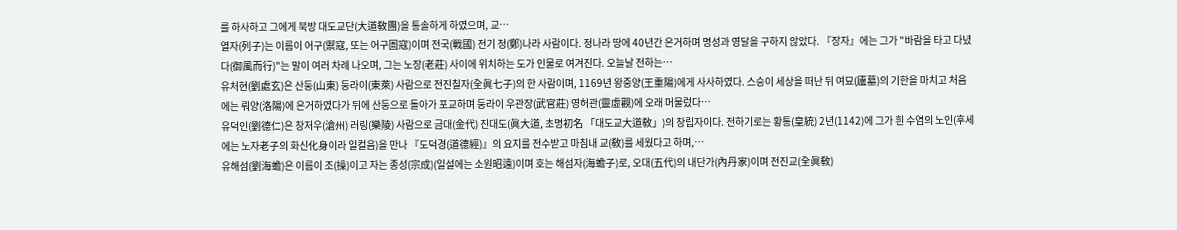를 하사하고 그에게 북방 대도교단(大道敎團)을 통솔하게 하였으며, 교…
열자(列子)는 이름이 어구(禦寇, 또는 어구圄寇)이며 전국(戰國) 전기 정(鄭)나라 사람이다. 정나라 땅에 40년간 은거하며 명성과 영달을 구하지 않았다. 『장자』에는 그가 "바람을 타고 다녔다(御風而行)"는 말이 여러 차례 나오며, 그는 노장(老莊) 사이에 위치하는 도가 인물로 여겨진다. 오늘날 전하는…
유처현(劉處玄)은 산둥(山東) 둥라이(東萊) 사람으로 전진칠자(全眞七子)의 한 사람이며, 1169년 왕중양(王重陽)에게 사사하였다. 스승이 세상을 떠난 뒤 여묘(廬墓)의 기한을 마치고 처음에는 뤄양(洛陽)에 은거하였다가 뒤에 산둥으로 돌아가 포교하며 둥라이 우관장(武官莊) 영허관(靈虛觀)에 오래 머물렀다…
유덕인(劉德仁)은 창저우(滄州) 러링(樂陵) 사람으로 금대(金代) 진대도(眞大道, 초명初名 「대도교大道敎」)의 창립자이다. 전하기로는 황통(皇統) 2년(1142)에 그가 흰 수염의 노인(후세에는 노자老子의 화신化身이라 일컬음)을 만나 『도덕경(道德經)』의 요지를 전수받고 마침내 교(敎)를 세웠다고 하며,…
유해섬(劉海蟾)은 이름이 조(操)이고 자는 종성(宗成)(일설에는 소원昭遠)이며 호는 해섬자(海蟾子)로, 오대(五代)의 내단가(內丹家)이며 전진교(全眞敎)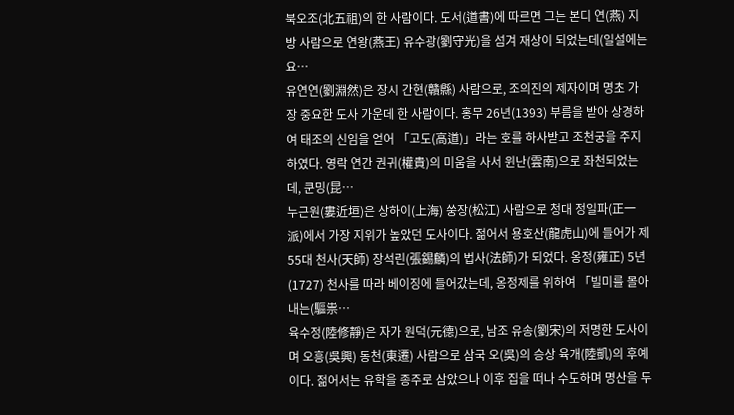북오조(北五祖)의 한 사람이다. 도서(道書)에 따르면 그는 본디 연(燕) 지방 사람으로 연왕(燕王) 유수광(劉守光)을 섬겨 재상이 되었는데(일설에는 요…
유연연(劉淵然)은 장시 간현(贛縣) 사람으로, 조의진의 제자이며 명초 가장 중요한 도사 가운데 한 사람이다. 홍무 26년(1393) 부름을 받아 상경하여 태조의 신임을 얻어 「고도(高道)」라는 호를 하사받고 조천궁을 주지하였다. 영락 연간 권귀(權貴)의 미움을 사서 윈난(雲南)으로 좌천되었는데, 쿤밍(昆…
누근원(婁近垣)은 상하이(上海) 쑹장(松江) 사람으로 청대 정일파(正一派)에서 가장 지위가 높았던 도사이다. 젊어서 용호산(龍虎山)에 들어가 제55대 천사(天師) 장석린(張錫麟)의 법사(法師)가 되었다. 옹정(雍正) 5년(1727) 천사를 따라 베이징에 들어갔는데, 옹정제를 위하여 「빌미를 몰아내는(驅祟…
육수정(陸修靜)은 자가 원덕(元德)으로, 남조 유송(劉宋)의 저명한 도사이며 오흥(吳興) 동천(東遷) 사람으로 삼국 오(吳)의 승상 육개(陸凱)의 후예이다. 젊어서는 유학을 종주로 삼았으나 이후 집을 떠나 수도하며 명산을 두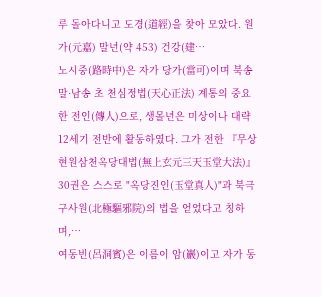루 돌아다니고 도경(道經)을 찾아 모았다. 원가(元嘉) 말년(약 453) 건강(建…
노시중(路時中)은 자가 당가(當可)이며 북송 말·남송 초 천심정법(天心正法) 계통의 중요한 전인(傳人)으로, 생몰년은 미상이나 대략 12세기 전반에 활동하였다. 그가 전한 『무상현원삼천옥당대법(無上玄元三天玉堂大法)』 30권은 스스로 "옥당진인(玉堂真人)"과 북극구사원(北極驅邪院)의 법을 얻었다고 칭하며,…
여동빈(呂洞賓)은 이름이 암(巖)이고 자가 동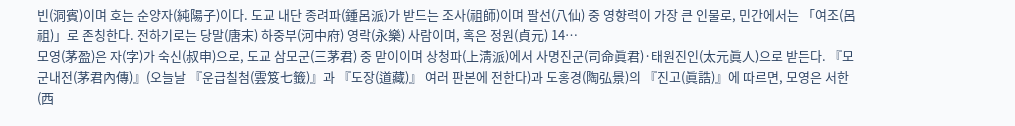빈(洞賓)이며 호는 순양자(純陽子)이다. 도교 내단 종려파(鍾呂派)가 받드는 조사(祖師)이며 팔선(八仙) 중 영향력이 가장 큰 인물로, 민간에서는 「여조(呂祖)」로 존칭한다. 전하기로는 당말(唐末) 하중부(河中府) 영락(永樂) 사람이며, 혹은 정원(貞元) 14…
모영(茅盈)은 자(字)가 숙신(叔申)으로, 도교 삼모군(三茅君) 중 맏이이며 상청파(上淸派)에서 사명진군(司命眞君)·태원진인(太元眞人)으로 받든다. 『모군내전(茅君內傳)』(오늘날 『운급칠첨(雲笈七籤)』과 『도장(道藏)』 여러 판본에 전한다)과 도홍경(陶弘景)의 『진고(眞誥)』에 따르면, 모영은 서한(西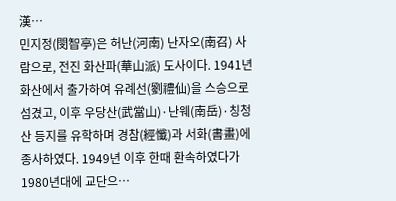漢…
민지정(閔智亭)은 허난(河南) 난자오(南召) 사람으로, 전진 화산파(華山派) 도사이다. 1941년 화산에서 출가하여 유례선(劉禮仙)을 스승으로 섬겼고, 이후 우당산(武當山)·난웨(南岳)·칭청산 등지를 유학하며 경참(經懺)과 서화(書畫)에 종사하였다. 1949년 이후 한때 환속하였다가 1980년대에 교단으…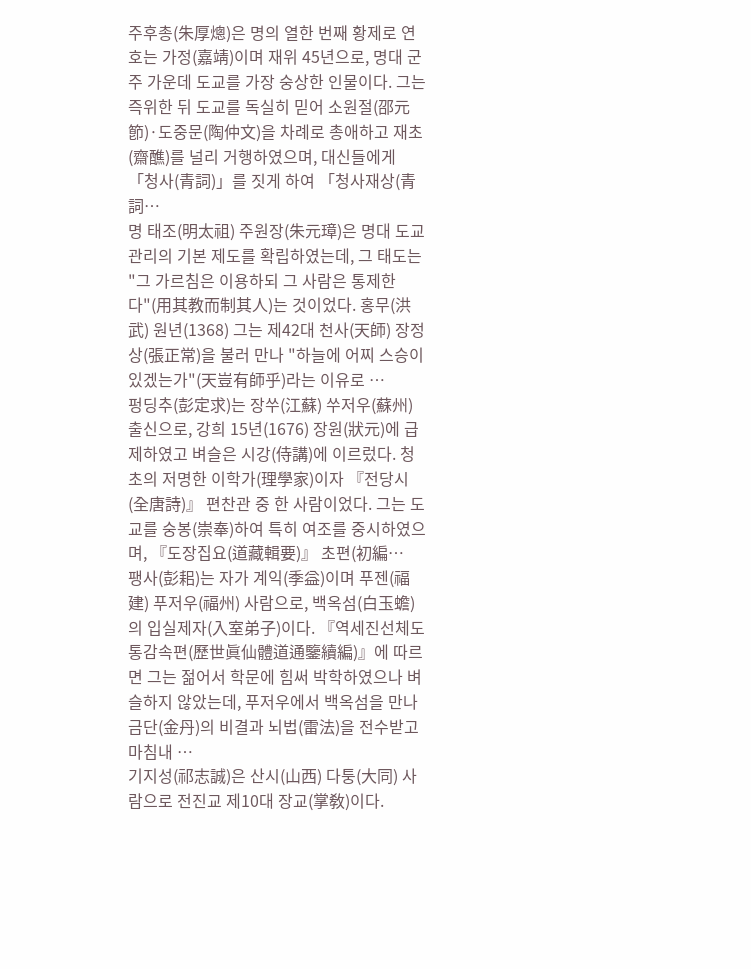주후총(朱厚熜)은 명의 열한 번째 황제로 연호는 가정(嘉靖)이며 재위 45년으로, 명대 군주 가운데 도교를 가장 숭상한 인물이다. 그는 즉위한 뒤 도교를 독실히 믿어 소원절(邵元節)·도중문(陶仲文)을 차례로 총애하고 재초(齋醮)를 널리 거행하였으며, 대신들에게 「청사(青詞)」를 짓게 하여 「청사재상(青詞…
명 태조(明太祖) 주원장(朱元璋)은 명대 도교 관리의 기본 제도를 확립하였는데, 그 태도는 "그 가르침은 이용하되 그 사람은 통제한다"(用其教而制其人)는 것이었다. 홍무(洪武) 원년(1368) 그는 제42대 천사(天師) 장정상(張正常)을 불러 만나 "하늘에 어찌 스승이 있겠는가"(天豈有師乎)라는 이유로 …
펑딩추(彭定求)는 장쑤(江蘇) 쑤저우(蘇州) 출신으로, 강희 15년(1676) 장원(狀元)에 급제하였고 벼슬은 시강(侍講)에 이르렀다. 청초의 저명한 이학가(理學家)이자 『전당시(全唐詩)』 편찬관 중 한 사람이었다. 그는 도교를 숭봉(崇奉)하여 특히 여조를 중시하였으며, 『도장집요(道藏輯要)』 초편(初編…
팽사(彭耜)는 자가 계익(季益)이며 푸젠(福建) 푸저우(福州) 사람으로, 백옥섬(白玉蟾)의 입실제자(入室弟子)이다. 『역세진선체도통감속편(歷世眞仙體道通鑒續編)』에 따르면 그는 젊어서 학문에 힘써 박학하였으나 벼슬하지 않았는데, 푸저우에서 백옥섬을 만나 금단(金丹)의 비결과 뇌법(雷法)을 전수받고 마침내 …
기지성(祁志誠)은 산시(山西) 다퉁(大同) 사람으로 전진교 제10대 장교(掌敎)이다.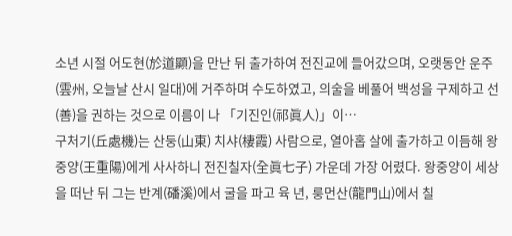소년 시절 어도현(於道顯)을 만난 뒤 출가하여 전진교에 들어갔으며, 오랫동안 운주(雲州, 오늘날 산시 일대)에 거주하며 수도하였고, 의술을 베풀어 백성을 구제하고 선(善)을 권하는 것으로 이름이 나 「기진인(祁眞人)」이…
구처기(丘處機)는 산둥(山東) 치샤(棲霞) 사람으로, 열아홉 살에 출가하고 이듬해 왕중양(王重陽)에게 사사하니 전진칠자(全眞七子) 가운데 가장 어렸다. 왕중양이 세상을 떠난 뒤 그는 반계(磻溪)에서 굴을 파고 육 년, 룽먼산(龍門山)에서 칠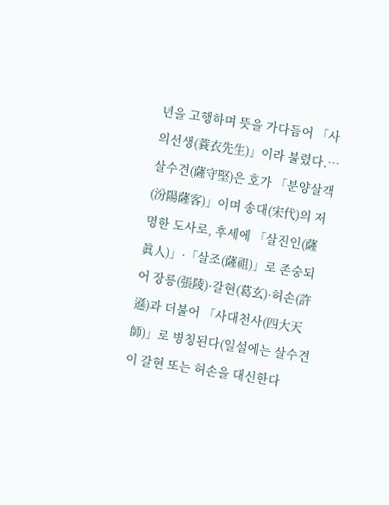년을 고행하며 뜻을 가다듬어 「사의선생(蓑衣先生)」이라 불렸다.…
살수견(薩守堅)은 호가 「분양살객(汾陽薩客)」이며 송대(宋代)의 저명한 도사로, 후세에 「살진인(薩眞人)」·「살조(薩祖)」로 존숭되어 장릉(張陵)·갈현(葛玄)·허손(許遜)과 더불어 「사대천사(四大天師)」로 병칭된다(일설에는 살수견이 갈현 또는 허손을 대신한다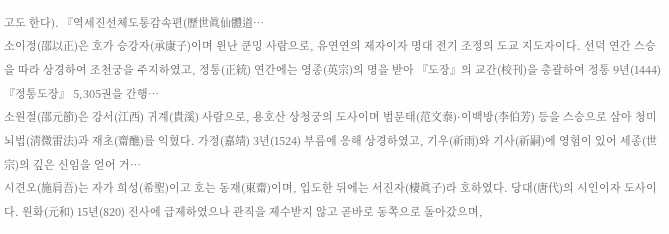고도 한다). 『역세진선체도통감속편(歷世眞仙體道…
소이정(邵以正)은 호가 승강자(承康子)이며 윈난 쿤밍 사람으로, 유연연의 제자이자 명대 전기 조정의 도교 지도자이다. 선덕 연간 스승을 따라 상경하여 조천궁을 주지하였고, 정통(正統) 연간에는 영종(英宗)의 명을 받아 『도장』의 교간(校刊)을 총괄하여 정통 9년(1444) 『정통도장』 5,305권을 간행…
소원절(邵元節)은 강서(江西) 귀계(貴溪) 사람으로, 용호산 상청궁의 도사이며 범문태(范文泰)·이백방(李伯芳) 등을 스승으로 삼아 청미뇌법(淸微雷法)과 재초(齋醮)를 익혔다. 가정(嘉靖) 3년(1524) 부름에 응해 상경하였고, 기우(祈雨)와 기사(祈嗣)에 영험이 있어 세종(世宗)의 깊은 신임을 얻어 거…
시견오(施肩吾)는 자가 희성(希聖)이고 호는 동재(東齋)이며, 입도한 뒤에는 서진자(棲眞子)라 호하였다. 당대(唐代)의 시인이자 도사이다. 원화(元和) 15년(820) 진사에 급제하였으나 관직을 제수받지 않고 곧바로 동쪽으로 돌아갔으며,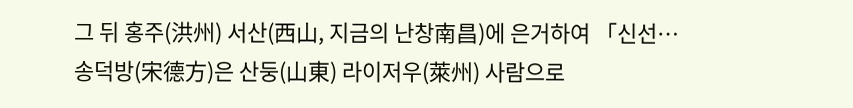그 뒤 홍주(洪州) 서산(西山, 지금의 난창南昌)에 은거하여 「신선…
송덕방(宋德方)은 산둥(山東) 라이저우(萊州) 사람으로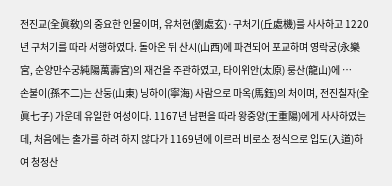전진교(全眞敎)의 중요한 인물이며, 유처현(劉處玄)·구처기(丘處機)를 사사하고 1220년 구처기를 따라 서행하였다. 돌아온 뒤 산시(山西)에 파견되어 포교하며 영락궁(永樂宮, 순양만수궁純陽萬壽宮)의 재건을 주관하였고, 타이위안(太原) 룽산(龍山)에 …
손불이(孫不二)는 산둥(山東) 닝하이(寧海) 사람으로 마옥(馬鈺)의 처이며, 전진칠자(全眞七子) 가운데 유일한 여성이다. 1167년 남편을 따라 왕중양(王重陽)에게 사사하였는데, 처음에는 출가를 하려 하지 않다가 1169년에 이르러 비로소 정식으로 입도(入道)하여 청정산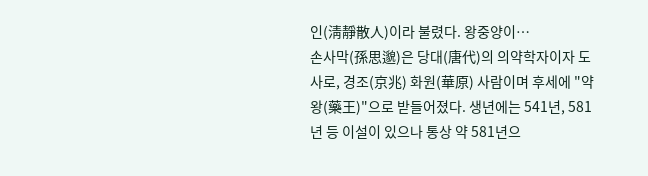인(淸靜散人)이라 불렸다. 왕중양이…
손사막(孫思邈)은 당대(唐代)의 의약학자이자 도사로, 경조(京兆) 화원(華原) 사람이며 후세에 "약왕(藥王)"으로 받들어졌다. 생년에는 541년, 581년 등 이설이 있으나 통상 약 581년으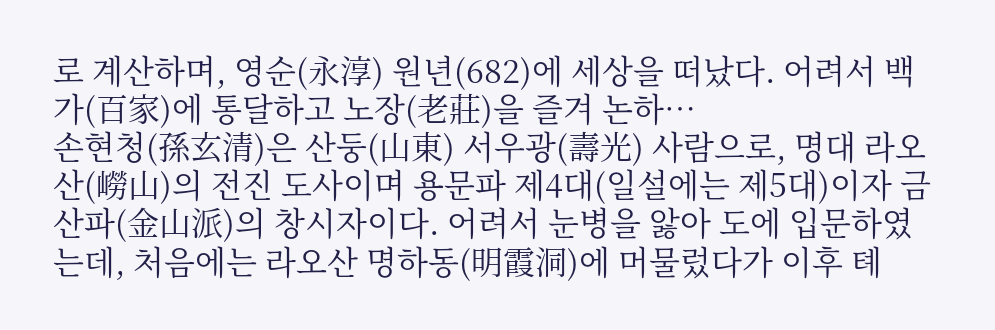로 계산하며, 영순(永淳) 원년(682)에 세상을 떠났다. 어려서 백가(百家)에 통달하고 노장(老莊)을 즐겨 논하…
손현청(孫玄清)은 산둥(山東) 서우광(壽光) 사람으로, 명대 라오산(嶗山)의 전진 도사이며 용문파 제4대(일설에는 제5대)이자 금산파(金山派)의 창시자이다. 어려서 눈병을 앓아 도에 입문하였는데, 처음에는 라오산 명하동(明霞洞)에 머물렀다가 이후 톄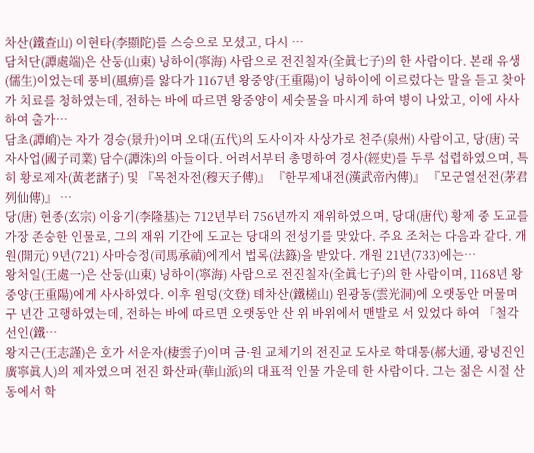차산(鐵查山) 이현타(李顯陀)를 스승으로 모셨고, 다시 …
담처단(譚處端)은 산둥(山東) 닝하이(寧海) 사람으로 전진칠자(全眞七子)의 한 사람이다. 본래 유생(儒生)이었는데 풍비(風痹)를 앓다가 1167년 왕중양(王重陽)이 닝하이에 이르렀다는 말을 듣고 찾아가 치료를 청하였는데, 전하는 바에 따르면 왕중양이 세숫물을 마시게 하여 병이 나았고, 이에 사사하여 출가…
담초(譚峭)는 자가 경승(景升)이며 오대(五代)의 도사이자 사상가로 천주(泉州) 사람이고, 당(唐) 국자사업(國子司業) 담수(譚洙)의 아들이다. 어려서부터 총명하여 경사(經史)를 두루 섭렵하였으며, 특히 황로제자(黃老諸子) 및 『목천자전(穆天子傳)』 『한무제내전(漢武帝內傳)』 『모군열선전(茅君列仙傳)』 …
당(唐) 현종(玄宗) 이융기(李隆基)는 712년부터 756년까지 재위하였으며, 당대(唐代) 황제 중 도교를 가장 존숭한 인물로, 그의 재위 기간에 도교는 당대의 전성기를 맞았다. 주요 조처는 다음과 같다. 개원(開元) 9년(721) 사마승정(司馬承禎)에게서 법록(法籙)을 받았다. 개원 21년(733)에는…
왕처일(王處一)은 산둥(山東) 닝하이(寧海) 사람으로 전진칠자(全眞七子)의 한 사람이며, 1168년 왕중양(王重陽)에게 사사하였다. 이후 원덩(文登) 톄차산(鐵槎山) 윈광동(雲光洞)에 오랫동안 머물며 구 년간 고행하였는데, 전하는 바에 따르면 오랫동안 산 위 바위에서 맨발로 서 있었다 하여 「철각선인(鐵…
왕지근(王志謹)은 호가 서운자(棲雲子)이며 금·원 교체기의 전진교 도사로 학대통(郝大通, 광녕진인廣寧眞人)의 제자였으며 전진 화산파(華山派)의 대표적 인물 가운데 한 사람이다. 그는 젊은 시절 산동에서 학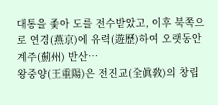대통을 좇아 도를 전수받았고, 이후 북쪽으로 연경(燕京)에 유력(遊歷)하여 오랫동안 계주(薊州) 반산…
왕중양(王重陽)은 전진교(全眞敎)의 창립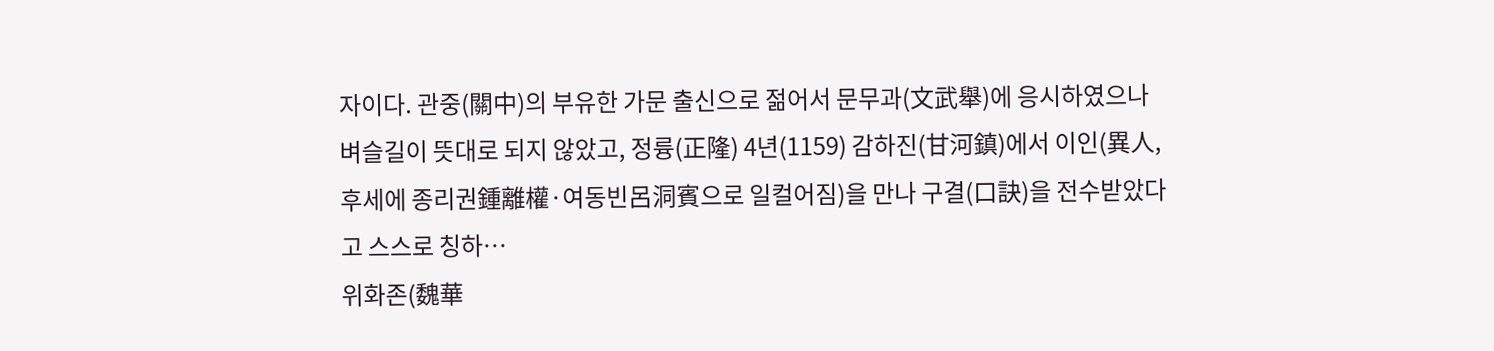자이다. 관중(關中)의 부유한 가문 출신으로 젊어서 문무과(文武舉)에 응시하였으나 벼슬길이 뜻대로 되지 않았고, 정륭(正隆) 4년(1159) 감하진(甘河鎮)에서 이인(異人, 후세에 종리권鍾離權·여동빈呂洞賓으로 일컬어짐)을 만나 구결(口訣)을 전수받았다고 스스로 칭하…
위화존(魏華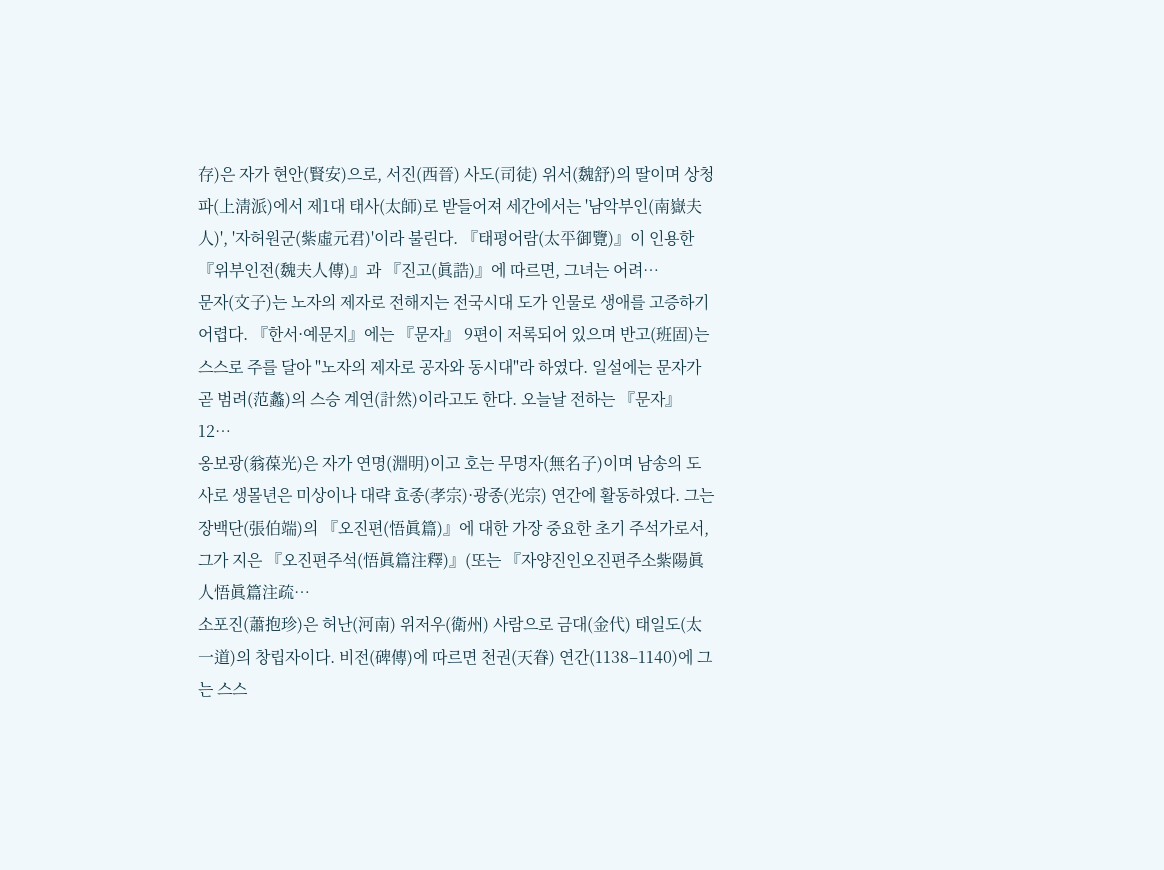存)은 자가 현안(賢安)으로, 서진(西晉) 사도(司徒) 위서(魏舒)의 딸이며 상청파(上淸派)에서 제1대 태사(太師)로 받들어져 세간에서는 '남악부인(南嶽夫人)', '자허원군(紫虛元君)'이라 불린다. 『태평어람(太平御覽)』이 인용한 『위부인전(魏夫人傳)』과 『진고(眞誥)』에 따르면, 그녀는 어려…
문자(文子)는 노자의 제자로 전해지는 전국시대 도가 인물로 생애를 고증하기 어렵다. 『한서·예문지』에는 『문자』 9편이 저록되어 있으며 반고(班固)는 스스로 주를 달아 "노자의 제자로 공자와 동시대"라 하였다. 일설에는 문자가 곧 범려(范蠡)의 스승 계연(計然)이라고도 한다. 오늘날 전하는 『문자』 12…
옹보광(翁葆光)은 자가 연명(淵明)이고 호는 무명자(無名子)이며 남송의 도사로 생몰년은 미상이나 대략 효종(孝宗)·광종(光宗) 연간에 활동하였다. 그는 장백단(張伯端)의 『오진편(悟眞篇)』에 대한 가장 중요한 초기 주석가로서, 그가 지은 『오진편주석(悟眞篇注釋)』(또는 『자양진인오진편주소紫陽眞人悟眞篇注疏…
소포진(蕭抱珍)은 허난(河南) 위저우(衛州) 사람으로 금대(金代) 태일도(太一道)의 창립자이다. 비전(碑傳)에 따르면 천권(天眷) 연간(1138–1140)에 그는 스스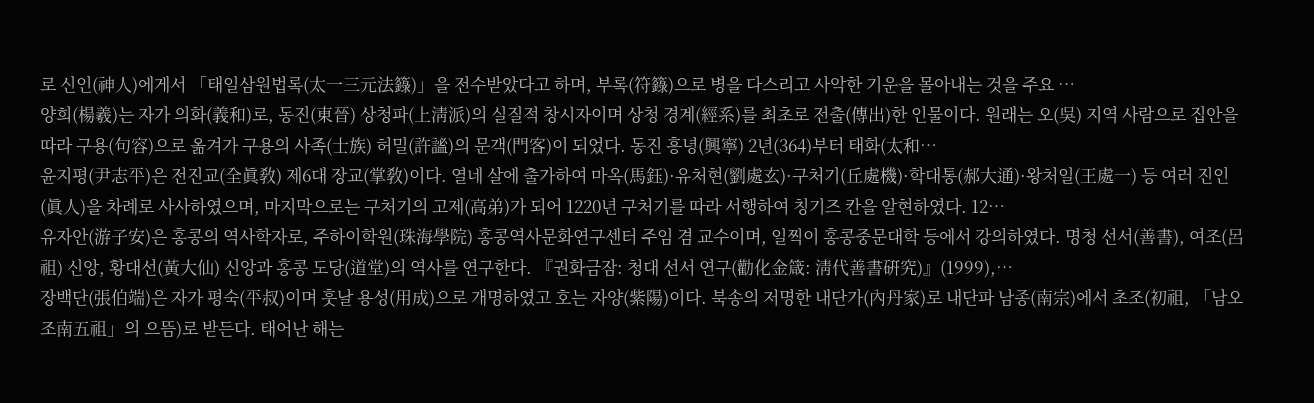로 신인(神人)에게서 「태일삼원법록(太一三元法籙)」을 전수받았다고 하며, 부록(符籙)으로 병을 다스리고 사악한 기운을 몰아내는 것을 주요 …
양희(楊羲)는 자가 의화(義和)로, 동진(東晉) 상청파(上淸派)의 실질적 창시자이며 상청 경계(經系)를 최초로 전출(傳出)한 인물이다. 원래는 오(吳) 지역 사람으로 집안을 따라 구용(句容)으로 옮겨가 구용의 사족(士族) 허밀(許謐)의 문객(門客)이 되었다. 동진 흥녕(興寧) 2년(364)부터 태화(太和…
윤지평(尹志平)은 전진교(全眞敎) 제6대 장교(掌敎)이다. 열네 살에 출가하여 마옥(馬鈺)·유처현(劉處玄)·구처기(丘處機)·학대통(郝大通)·왕처일(王處一) 등 여러 진인(眞人)을 차례로 사사하였으며, 마지막으로는 구처기의 고제(高弟)가 되어 1220년 구처기를 따라 서행하여 칭기즈 칸을 알현하였다. 12…
유자안(游子安)은 홍콩의 역사학자로, 주하이학원(珠海學院) 홍콩역사문화연구센터 주임 겸 교수이며, 일찍이 홍콩중문대학 등에서 강의하였다. 명청 선서(善書), 여조(呂祖) 신앙, 황대선(黃大仙) 신앙과 홍콩 도당(道堂)의 역사를 연구한다. 『권화금잠: 청대 선서 연구(勸化金箴: 淸代善書硏究)』(1999),…
장백단(張伯端)은 자가 평숙(平叔)이며 훗날 용성(用成)으로 개명하였고 호는 자양(紫陽)이다. 북송의 저명한 내단가(內丹家)로 내단파 남종(南宗)에서 초조(初祖, 「남오조南五祖」의 으뜸)로 받든다. 태어난 해는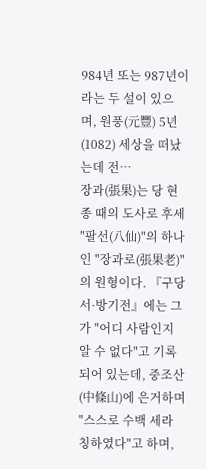984년 또는 987년이라는 두 설이 있으며, 원풍(元豐) 5년(1082) 세상을 떠났는데 전…
장과(張果)는 당 현종 때의 도사로 후세 "팔선(八仙)"의 하나인 "장과로(張果老)"의 원형이다. 『구당서·방기전』에는 그가 "어디 사람인지 알 수 없다"고 기록되어 있는데, 중조산(中條山)에 은거하며 "스스로 수백 세라 칭하였다"고 하며,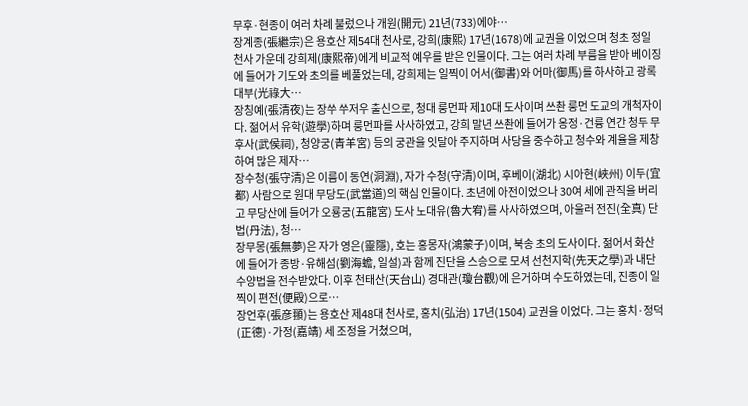무후·현종이 여러 차례 불렀으나 개원(開元) 21년(733)에야…
장계종(張繼宗)은 용호산 제54대 천사로, 강희(康熙) 17년(1678)에 교권을 이었으며 청초 정일 천사 가운데 강희제(康熙帝)에게 비교적 예우를 받은 인물이다. 그는 여러 차례 부름을 받아 베이징에 들어가 기도와 초의를 베풀었는데, 강희제는 일찍이 어서(御書)와 어마(御馬)를 하사하고 광록대부(光祿大…
장칭예(張清夜)는 장쑤 쑤저우 출신으로, 청대 룽먼파 제10대 도사이며 쓰촨 룽먼 도교의 개척자이다. 젊어서 유학(遊學)하며 룽먼파를 사사하였고, 강희 말년 쓰촨에 들어가 옹정·건륭 연간 청두 무후사(武侯祠), 청양궁(青羊宮) 등의 궁관을 잇달아 주지하며 사당을 중수하고 청수와 계율을 제창하여 많은 제자…
장수청(張守清)은 이름이 동연(洞淵), 자가 수청(守清)이며, 후베이(湖北) 시아현(峽州) 이두(宜都) 사람으로 원대 무당도(武當道)의 핵심 인물이다. 초년에 아전이었으나 30여 세에 관직을 버리고 무당산에 들어가 오룡궁(五龍宮) 도사 노대유(魯大宥)를 사사하였으며, 아울러 전진(全真) 단법(丹法), 청…
장무몽(張無夢)은 자가 영은(靈隱), 호는 홍몽자(鴻蒙子)이며, 북송 초의 도사이다. 젊어서 화산에 들어가 종방·유해섬(劉海蟾, 일설)과 함께 진단을 스승으로 모셔 선천지학(先天之學)과 내단 수양법을 전수받았다. 이후 천태산(天台山) 경대관(瓊台觀)에 은거하며 수도하였는데, 진종이 일찍이 편전(便殿)으로…
장언후(張彦頨)는 용호산 제48대 천사로, 홍치(弘治) 17년(1504) 교권을 이었다. 그는 홍치·정덕(正德)·가정(嘉靖) 세 조정을 거쳤으며,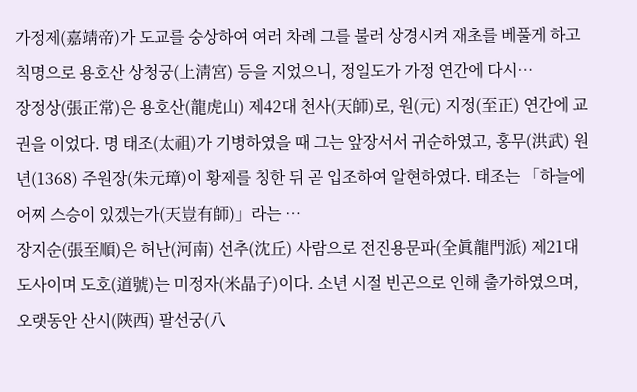가정제(嘉靖帝)가 도교를 숭상하여 여러 차례 그를 불러 상경시켜 재초를 베풀게 하고 칙명으로 용호산 상청궁(上淸宮) 등을 지었으니, 정일도가 가정 연간에 다시…
장정상(張正常)은 용호산(龍虎山) 제42대 천사(天師)로, 원(元) 지정(至正) 연간에 교권을 이었다. 명 태조(太祖)가 기병하였을 때 그는 앞장서서 귀순하였고, 홍무(洪武) 원년(1368) 주원장(朱元璋)이 황제를 칭한 뒤 곧 입조하여 알현하였다. 태조는 「하늘에 어찌 스승이 있겠는가(天豈有師)」라는 …
장지순(張至順)은 허난(河南) 선추(沈丘) 사람으로 전진용문파(全眞龍門派) 제21대 도사이며 도호(道號)는 미정자(米晶子)이다. 소년 시절 빈곤으로 인해 출가하였으며, 오랫동안 산시(陝西) 팔선궁(八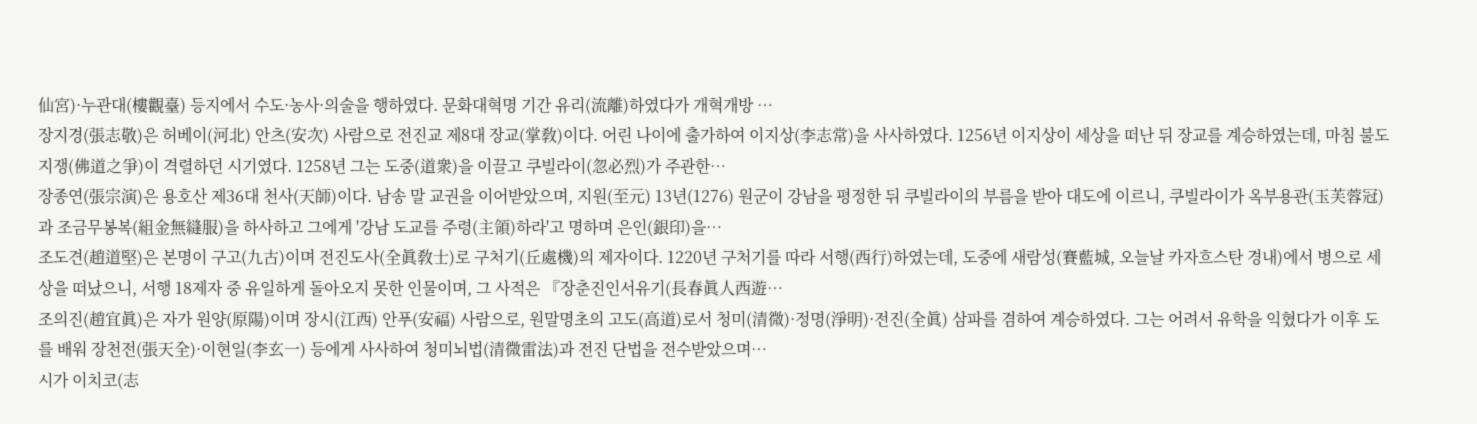仙宮)·누관대(樓觀臺) 등지에서 수도·농사·의술을 행하였다. 문화대혁명 기간 유리(流離)하였다가 개혁개방 …
장지경(張志敬)은 허베이(河北) 안츠(安次) 사람으로 전진교 제8대 장교(掌敎)이다. 어린 나이에 출가하여 이지상(李志常)을 사사하였다. 1256년 이지상이 세상을 떠난 뒤 장교를 계승하였는데, 마침 불도지쟁(佛道之爭)이 격렬하던 시기였다. 1258년 그는 도중(道衆)을 이끌고 쿠빌라이(忽必烈)가 주관한…
장종연(張宗演)은 용호산 제36대 천사(天師)이다. 남송 말 교권을 이어받았으며, 지원(至元) 13년(1276) 원군이 강남을 평정한 뒤 쿠빌라이의 부름을 받아 대도에 이르니, 쿠빌라이가 옥부용관(玉芙蓉冠)과 조금무봉복(組金無縫服)을 하사하고 그에게 '강남 도교를 주령(主領)하라'고 명하며 은인(銀印)을…
조도견(趙道堅)은 본명이 구고(九古)이며 전진도사(全眞敎士)로 구처기(丘處機)의 제자이다. 1220년 구처기를 따라 서행(西行)하였는데, 도중에 새람성(賽藍城, 오늘날 카자흐스탄 경내)에서 병으로 세상을 떠났으니, 서행 18제자 중 유일하게 돌아오지 못한 인물이며, 그 사적은 『장춘진인서유기(長春眞人西遊…
조의진(趙宜眞)은 자가 원양(原陽)이며 장시(江西) 안푸(安福) 사람으로, 원말명초의 고도(高道)로서 청미(清微)·정명(淨明)·전진(全眞) 삼파를 겸하여 계승하였다. 그는 어려서 유학을 익혔다가 이후 도를 배워 장천전(張天全)·이현일(李玄一) 등에게 사사하여 청미뇌법(清微雷法)과 전진 단법을 전수받았으며…
시가 이치코(志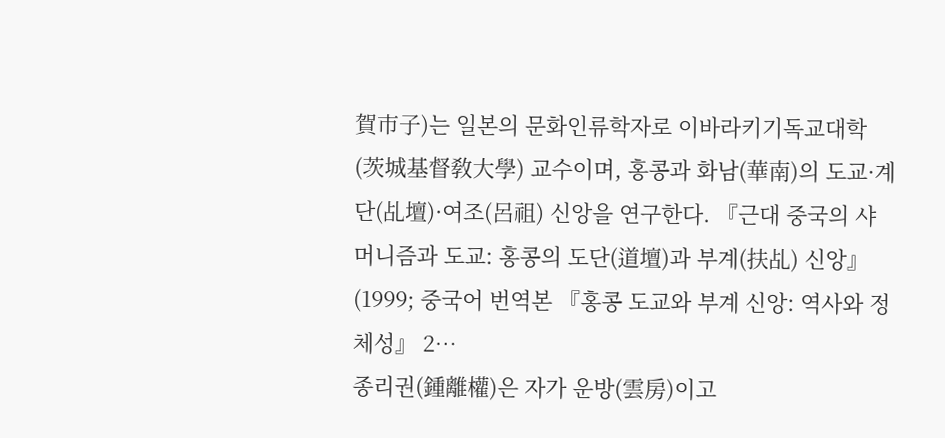賀市子)는 일본의 문화인류학자로 이바라키기독교대학(茨城基督敎大學) 교수이며, 홍콩과 화남(華南)의 도교·계단(乩壇)·여조(呂祖) 신앙을 연구한다. 『근대 중국의 샤머니즘과 도교: 홍콩의 도단(道壇)과 부계(扶乩) 신앙』(1999; 중국어 번역본 『홍콩 도교와 부계 신앙: 역사와 정체성』 2…
종리권(鍾離權)은 자가 운방(雲房)이고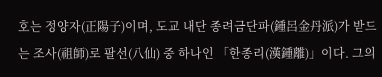호는 정양자(正陽子)이며, 도교 내단 종려금단파(鍾呂金丹派)가 받드는 조사(祖師)로 팔선(八仙) 중 하나인 「한종리(漢鍾離)」이다. 그의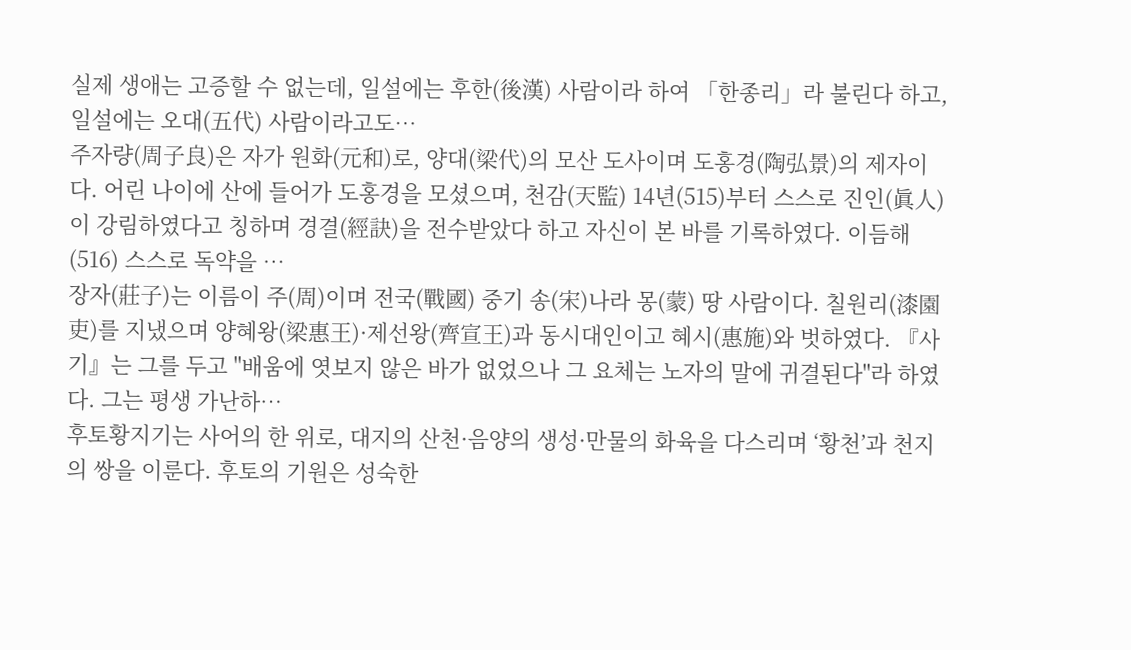실제 생애는 고증할 수 없는데, 일설에는 후한(後漢) 사람이라 하여 「한종리」라 불린다 하고, 일설에는 오대(五代) 사람이라고도…
주자량(周子良)은 자가 원화(元和)로, 양대(梁代)의 모산 도사이며 도홍경(陶弘景)의 제자이다. 어린 나이에 산에 들어가 도홍경을 모셨으며, 천감(天監) 14년(515)부터 스스로 진인(眞人)이 강림하였다고 칭하며 경결(經訣)을 전수받았다 하고 자신이 본 바를 기록하였다. 이듬해(516) 스스로 독약을 …
장자(莊子)는 이름이 주(周)이며 전국(戰國) 중기 송(宋)나라 몽(蒙) 땅 사람이다. 칠원리(漆園吏)를 지냈으며 양혜왕(梁惠王)·제선왕(齊宣王)과 동시대인이고 혜시(惠施)와 벗하였다. 『사기』는 그를 두고 "배움에 엿보지 않은 바가 없었으나 그 요체는 노자의 말에 귀결된다"라 하였다. 그는 평생 가난하…
후토황지기는 사어의 한 위로, 대지의 산천·음양의 생성·만물의 화육을 다스리며 ‘황천’과 천지의 쌍을 이룬다. 후토의 기원은 성숙한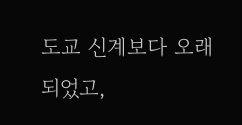도교 신계보다 오래되었고,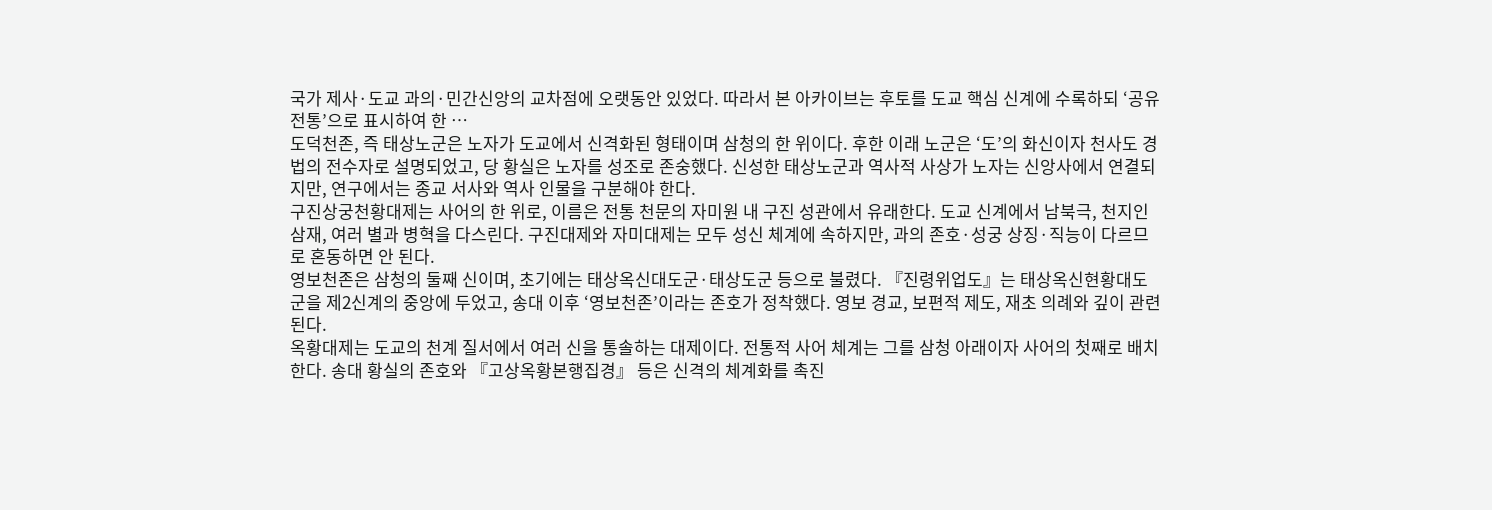국가 제사·도교 과의·민간신앙의 교차점에 오랫동안 있었다. 따라서 본 아카이브는 후토를 도교 핵심 신계에 수록하되 ‘공유 전통’으로 표시하여 한 …
도덕천존, 즉 태상노군은 노자가 도교에서 신격화된 형태이며 삼청의 한 위이다. 후한 이래 노군은 ‘도’의 화신이자 천사도 경법의 전수자로 설명되었고, 당 황실은 노자를 성조로 존숭했다. 신성한 태상노군과 역사적 사상가 노자는 신앙사에서 연결되지만, 연구에서는 종교 서사와 역사 인물을 구분해야 한다.
구진상궁천황대제는 사어의 한 위로, 이름은 전통 천문의 자미원 내 구진 성관에서 유래한다. 도교 신계에서 남북극, 천지인 삼재, 여러 별과 병혁을 다스린다. 구진대제와 자미대제는 모두 성신 체계에 속하지만, 과의 존호·성궁 상징·직능이 다르므로 혼동하면 안 된다.
영보천존은 삼청의 둘째 신이며, 초기에는 태상옥신대도군·태상도군 등으로 불렸다. 『진령위업도』는 태상옥신현황대도군을 제2신계의 중앙에 두었고, 송대 이후 ‘영보천존’이라는 존호가 정착했다. 영보 경교, 보편적 제도, 재초 의례와 깊이 관련된다.
옥황대제는 도교의 천계 질서에서 여러 신을 통솔하는 대제이다. 전통적 사어 체계는 그를 삼청 아래이자 사어의 첫째로 배치한다. 송대 황실의 존호와 『고상옥황본행집경』 등은 신격의 체계화를 촉진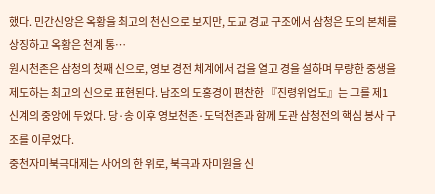했다. 민간신앙은 옥황을 최고의 천신으로 보지만, 도교 경교 구조에서 삼청은 도의 본체를 상징하고 옥황은 천계 통…
원시천존은 삼청의 첫째 신으로, 영보 경전 체계에서 겁을 열고 경을 설하며 무량한 중생을 제도하는 최고의 신으로 표현된다. 남조의 도홍경이 편찬한 『진령위업도』는 그를 제1신계의 중앙에 두었다. 당·송 이후 영보천존·도덕천존과 함께 도관 삼청전의 핵심 봉사 구조를 이루었다.
중천자미북극대제는 사어의 한 위로, 북극과 자미원을 신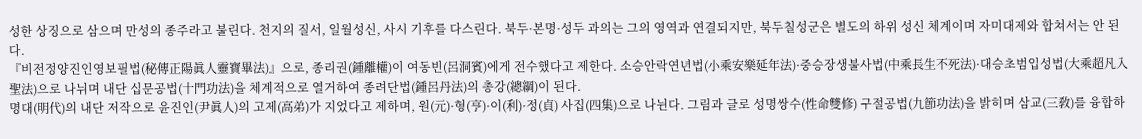성한 상징으로 삼으며 만성의 종주라고 불린다. 천지의 질서, 일월성신, 사시 기후를 다스린다. 북두·본명·성두 과의는 그의 영역과 연결되지만, 북두칠성군은 별도의 하위 성신 체계이며 자미대제와 합쳐서는 안 된다.
『비전정양진인영보필법(秘傳正陽眞人靈寶畢法)』으로, 종리권(鍾離權)이 여동빈(呂洞賓)에게 전수했다고 제한다. 소승안락연년법(小乘安樂延年法)·중승장생불사법(中乘長生不死法)·대승초범입성법(大乘超凡入聖法)으로 나뉘며 내단 십문공법(十門功法)을 체계적으로 열거하여 종려단법(鍾呂丹法)의 총강(總綱)이 된다.
명대(明代)의 내단 저작으로 윤진인(尹眞人)의 고제(高弟)가 지었다고 제하며, 원(元)·형(亨)·이(利)·정(貞) 사집(四集)으로 나뉜다. 그림과 글로 성명쌍수(性命雙修) 구절공법(九節功法)을 밝히며 삼교(三敎)를 융합하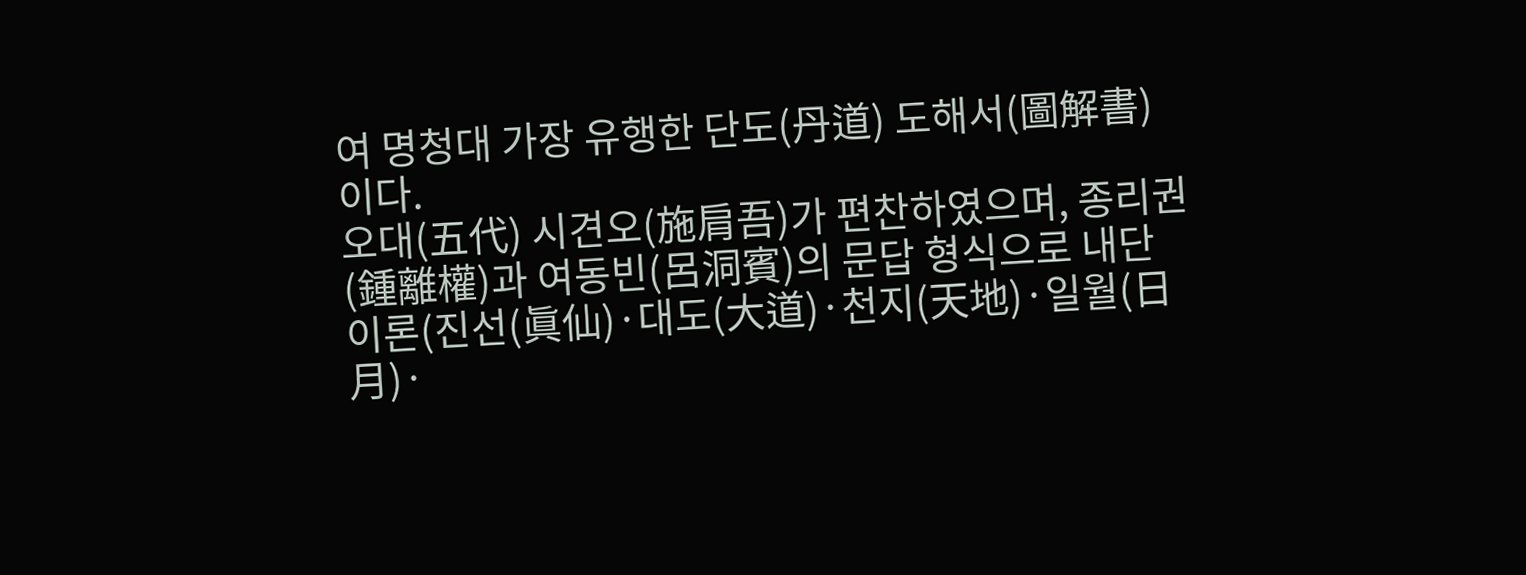여 명청대 가장 유행한 단도(丹道) 도해서(圖解書)이다.
오대(五代) 시견오(施肩吾)가 편찬하였으며, 종리권(鍾離權)과 여동빈(呂洞賓)의 문답 형식으로 내단 이론(진선(眞仙)·대도(大道)·천지(天地)·일월(日月)·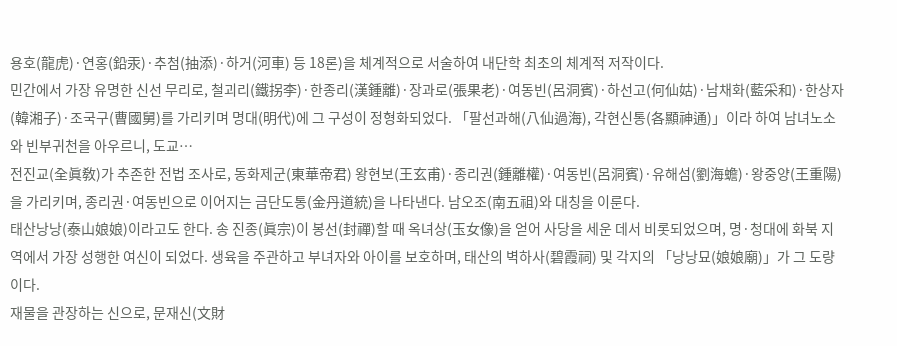용호(龍虎)·연홍(鉛汞)·추첨(抽添)·하거(河車) 등 18론)을 체계적으로 서술하여 내단학 최초의 체계적 저작이다.
민간에서 가장 유명한 신선 무리로, 철괴리(鐵拐李)·한종리(漢鍾離)·장과로(張果老)·여동빈(呂洞賓)·하선고(何仙姑)·남채화(藍采和)·한상자(韓湘子)·조국구(曹國舅)를 가리키며 명대(明代)에 그 구성이 정형화되었다. 「팔선과해(八仙過海), 각현신통(各顯神通)」이라 하여 남녀노소와 빈부귀천을 아우르니, 도교…
전진교(全眞敎)가 추존한 전법 조사로, 동화제군(東華帝君) 왕현보(王玄甫)·종리권(鍾離權)·여동빈(呂洞賓)·유해섬(劉海蟾)·왕중양(王重陽)을 가리키며, 종리권·여동빈으로 이어지는 금단도통(金丹道統)을 나타낸다. 남오조(南五祖)와 대칭을 이룬다.
태산낭낭(泰山娘娘)이라고도 한다. 송 진종(眞宗)이 봉선(封禪)할 때 옥녀상(玉女像)을 얻어 사당을 세운 데서 비롯되었으며, 명·청대에 화북 지역에서 가장 성행한 여신이 되었다. 생육을 주관하고 부녀자와 아이를 보호하며, 태산의 벽하사(碧霞祠) 및 각지의 「낭낭묘(娘娘廟)」가 그 도량이다.
재물을 관장하는 신으로, 문재신(文財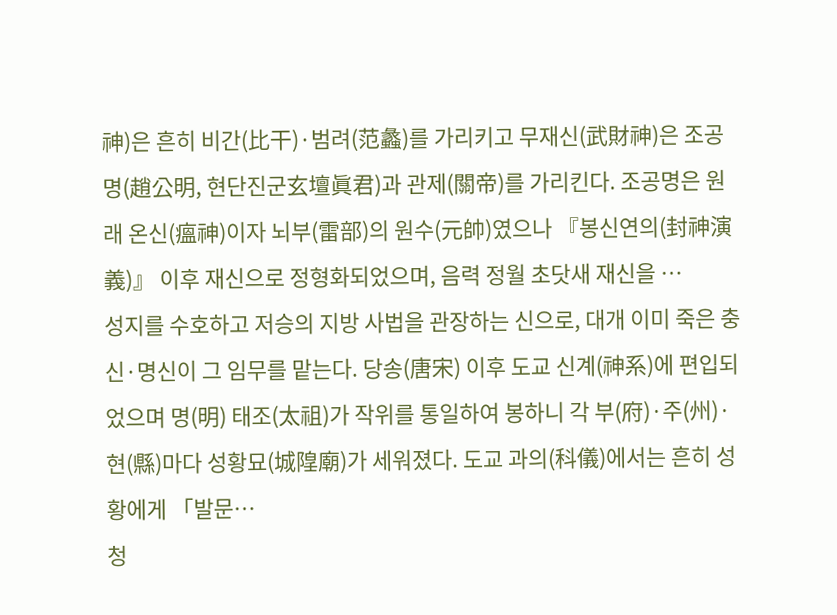神)은 흔히 비간(比干)·범려(范蠡)를 가리키고 무재신(武財神)은 조공명(趙公明, 현단진군玄壇眞君)과 관제(關帝)를 가리킨다. 조공명은 원래 온신(瘟神)이자 뇌부(雷部)의 원수(元帥)였으나 『봉신연의(封神演義)』 이후 재신으로 정형화되었으며, 음력 정월 초닷새 재신을 …
성지를 수호하고 저승의 지방 사법을 관장하는 신으로, 대개 이미 죽은 충신·명신이 그 임무를 맡는다. 당송(唐宋) 이후 도교 신계(神系)에 편입되었으며 명(明) 태조(太祖)가 작위를 통일하여 봉하니 각 부(府)·주(州)·현(縣)마다 성황묘(城隍廟)가 세워졌다. 도교 과의(科儀)에서는 흔히 성황에게 「발문…
청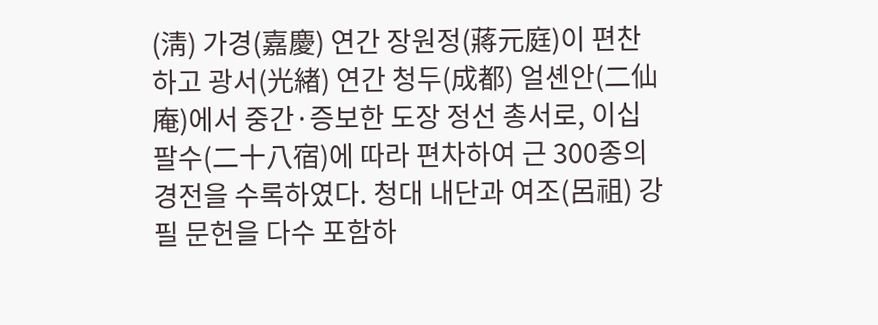(淸) 가경(嘉慶) 연간 장원정(蔣元庭)이 편찬하고 광서(光緖) 연간 청두(成都) 얼셴안(二仙庵)에서 중간·증보한 도장 정선 총서로, 이십팔수(二十八宿)에 따라 편차하여 근 300종의 경전을 수록하였다. 청대 내단과 여조(呂祖) 강필 문헌을 다수 포함하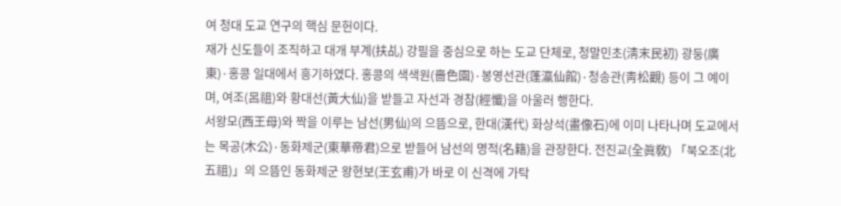여 청대 도교 연구의 핵심 문헌이다.
재가 신도들이 조직하고 대개 부계(扶乩) 강필을 중심으로 하는 도교 단체로, 청말민초(淸末民初) 광둥(廣東)·홍콩 일대에서 흥기하였다. 홍콩의 색색원(嗇色園)·봉영선관(蓬瀛仙館)·청송관(靑松觀) 등이 그 예이며, 여조(呂祖)와 황대선(黃大仙)을 받들고 자선과 경참(經懺)을 아울러 행한다.
서왕모(西王母)와 짝을 이루는 남선(男仙)의 으뜸으로, 한대(漢代) 화상석(畫像石)에 이미 나타나며 도교에서는 목공(木公)·동화제군(東華帝君)으로 받들어 남선의 명적(名籍)을 관장한다. 전진교(全眞敎) 「북오조(北五祖)」의 으뜸인 동화제군 왕현보(王玄甫)가 바로 이 신격에 가탁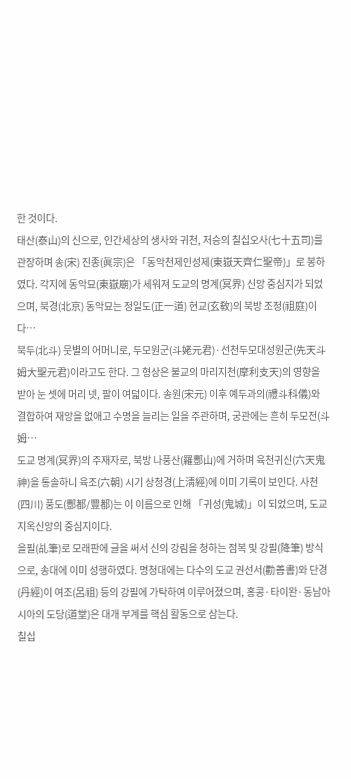한 것이다.
태산(泰山)의 신으로, 인간세상의 생사와 귀천, 저승의 칠십오사(七十五司)를 관장하며 송(宋) 진종(眞宗)은 「동악천제인성제(東嶽天齊仁聖帝)」로 봉하였다. 각지에 동악묘(東嶽廟)가 세워져 도교의 명계(冥界) 신앙 중심지가 되었으며, 북경(北京) 동악묘는 정일도(正一道) 현교(玄敎)의 북방 조정(祖庭)이다…
북두(北斗) 뭇별의 어머니로, 두모원군(斗姥元君)·선천두모대성원군(先天斗姆大聖元君)이라고도 한다. 그 형상은 불교의 마리지천(摩利支天)의 영향을 받아 눈 셋에 머리 넷, 팔이 여덟이다. 송원(宋元) 이후 예두과의(禮斗科儀)와 결합하여 재앙을 없애고 수명을 늘리는 일을 주관하며, 궁관에는 흔히 두모전(斗姆…
도교 명계(冥界)의 주재자로, 북방 나풍산(羅酆山)에 거하며 육천귀신(六天鬼神)을 통솔하니 육조(六朝) 시기 상청경(上淸經)에 이미 기록이 보인다. 사천(四川) 풍도(酆都/豐都)는 이 이름으로 인해 「귀성(鬼城)」이 되었으며, 도교 지옥신앙의 중심지이다.
을필(乩筆)로 모래판에 글을 써서 신의 강림을 청하는 점복 및 강필(降筆) 방식으로, 송대에 이미 성행하였다. 명청대에는 다수의 도교 권선서(勸善書)와 단경(丹經)이 여조(呂祖) 등의 강필에 가탁하여 이루어졌으며, 홍콩·타이완·동남아시아의 도당(道堂)은 대개 부계를 핵심 활동으로 삼는다.
칠십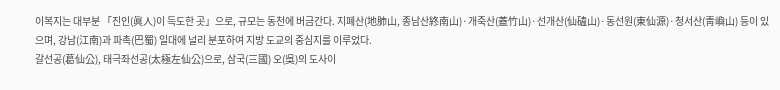이복지는 대부분 「진인(眞人)이 득도한 곳」으로, 규모는 동천에 버금간다. 지폐산(地肺山, 종남산終南山)·개죽산(蓋竹山)·선개산(仙磕山)·동선원(東仙源)·청서산(靑嶼山) 등이 있으며, 강남(江南)과 파촉(巴蜀) 일대에 널리 분포하여 지방 도교의 중심지를 이루었다.
갈선공(葛仙公), 태극좌선공(太極左仙公)으로, 삼국(三國) 오(吳)의 도사이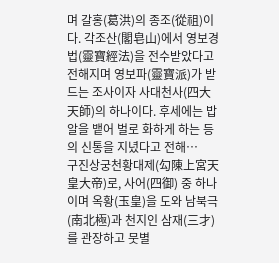며 갈홍(葛洪)의 종조(從祖)이다. 각조산(閣皂山)에서 영보경법(靈寶經法)을 전수받았다고 전해지며 영보파(靈寶派)가 받드는 조사이자 사대천사(四大天師)의 하나이다. 후세에는 밥알을 뱉어 벌로 화하게 하는 등의 신통을 지녔다고 전해…
구진상궁천황대제(勾陳上宮天皇大帝)로, 사어(四御) 중 하나이며 옥황(玉皇)을 도와 남북극(南北極)과 천지인 삼재(三才)를 관장하고 뭇별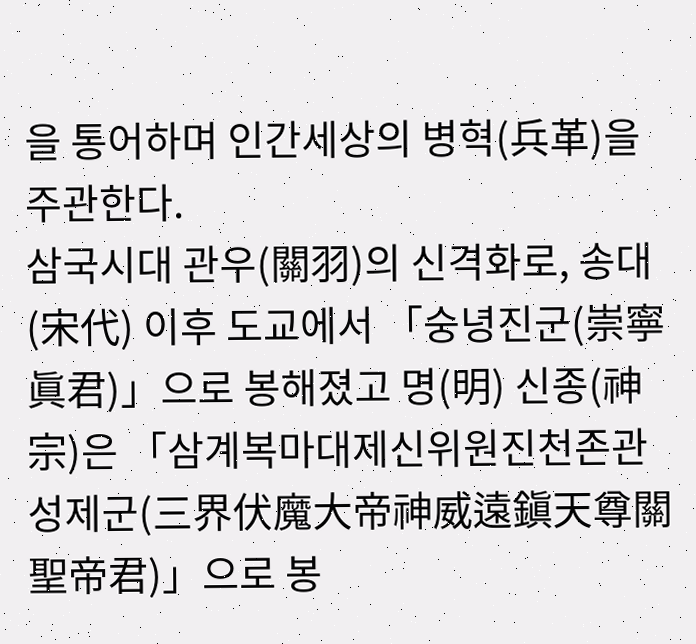을 통어하며 인간세상의 병혁(兵革)을 주관한다.
삼국시대 관우(關羽)의 신격화로, 송대(宋代) 이후 도교에서 「숭녕진군(崇寧眞君)」으로 봉해졌고 명(明) 신종(神宗)은 「삼계복마대제신위원진천존관성제군(三界伏魔大帝神威遠鎭天尊關聖帝君)」으로 봉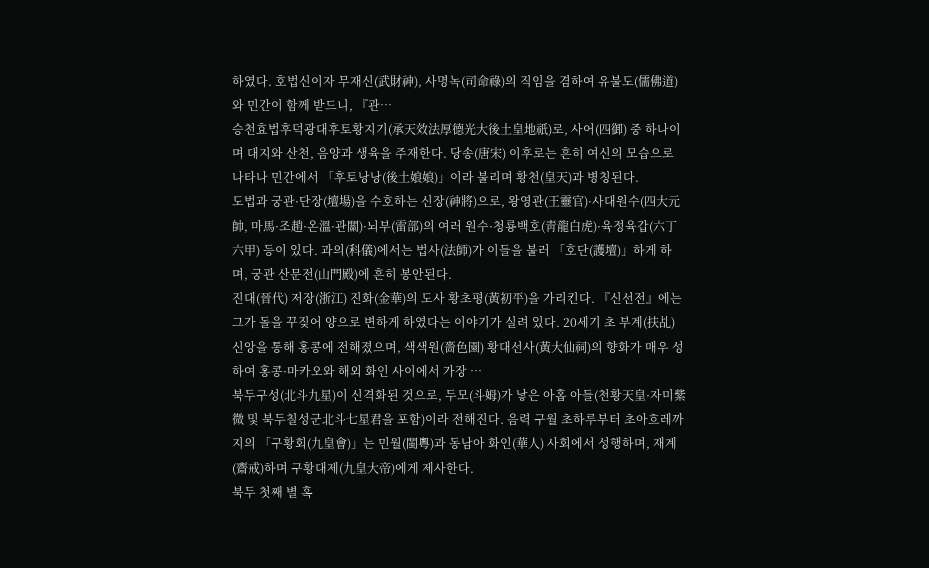하였다. 호법신이자 무재신(武財神), 사명녹(司命祿)의 직임을 겸하여 유불도(儒佛道)와 민간이 함께 받드니, 『관…
승천효법후덕광대후토황지기(承天效法厚德光大後土皇地祇)로, 사어(四御) 중 하나이며 대지와 산천, 음양과 생육을 주재한다. 당송(唐宋) 이후로는 흔히 여신의 모습으로 나타나 민간에서 「후토낭낭(後土娘娘)」이라 불리며 황천(皇天)과 병칭된다.
도법과 궁관·단장(壇場)을 수호하는 신장(神將)으로, 왕영관(王靈官)·사대원수(四大元帥, 마馬·조趙·온溫·관關)·뇌부(雷部)의 여러 원수·청룡백호(靑龍白虎)·육정육갑(六丁六甲) 등이 있다. 과의(科儀)에서는 법사(法師)가 이들을 불러 「호단(護壇)」하게 하며, 궁관 산문전(山門殿)에 흔히 봉안된다.
진대(晉代) 저장(浙江) 진화(金華)의 도사 황초평(黃初平)을 가리킨다. 『신선전』에는 그가 돌을 꾸짖어 양으로 변하게 하였다는 이야기가 실려 있다. 20세기 초 부계(扶乩) 신앙을 통해 홍콩에 전해졌으며, 색색원(嗇色園) 황대선사(黃大仙祠)의 향화가 매우 성하여 홍콩·마카오와 해외 화인 사이에서 가장 …
북두구성(北斗九星)이 신격화된 것으로, 두모(斗姆)가 낳은 아홉 아들(천황天皇·자미紫微 및 북두칠성군北斗七星君을 포함)이라 전해진다. 음력 구월 초하루부터 초아흐레까지의 「구황회(九皇會)」는 민월(閩粵)과 동남아 화인(華人) 사회에서 성행하며, 재계(齋戒)하며 구황대제(九皇大帝)에게 제사한다.
북두 첫째 별 혹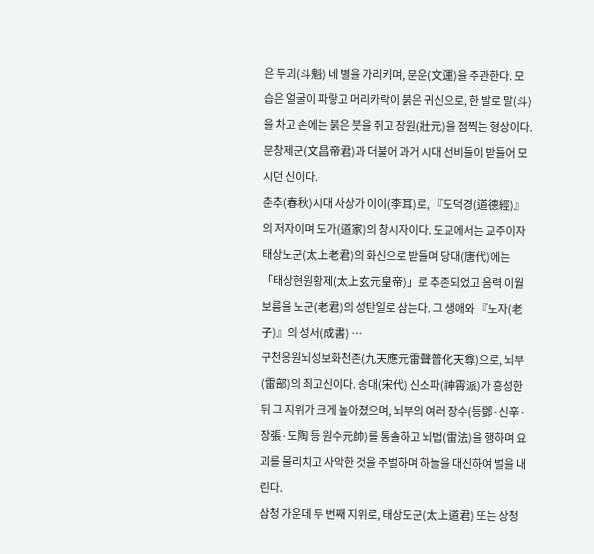은 두괴(斗魁) 네 별을 가리키며, 문운(文運)을 주관한다. 모습은 얼굴이 파랗고 머리카락이 붉은 귀신으로, 한 발로 말(斗)을 차고 손에는 붉은 붓을 쥐고 장원(壯元)을 점찍는 형상이다. 문창제군(文昌帝君)과 더불어 과거 시대 선비들이 받들어 모시던 신이다.
춘추(春秋)시대 사상가 이이(李耳)로, 『도덕경(道德經)』의 저자이며 도가(道家)의 창시자이다. 도교에서는 교주이자 태상노군(太上老君)의 화신으로 받들며 당대(唐代)에는 「태상현원황제(太上玄元皇帝)」로 추존되었고 음력 이월 보름을 노군(老君)의 성탄일로 삼는다. 그 생애와 『노자(老子)』의 성서(成書) …
구천응원뇌성보화천존(九天應元雷聲普化天尊)으로, 뇌부(雷部)의 최고신이다. 송대(宋代) 신소파(神霄派)가 흥성한 뒤 그 지위가 크게 높아졌으며, 뇌부의 여러 장수(등鄧·신辛·장張·도陶 등 원수元帥)를 통솔하고 뇌법(雷法)을 행하며 요괴를 물리치고 사악한 것을 주벌하며 하늘을 대신하여 벌을 내린다.
삼청 가운데 두 번째 지위로, 태상도군(太上道君) 또는 상청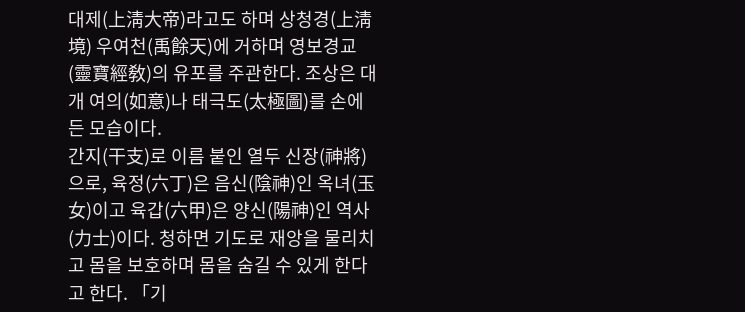대제(上淸大帝)라고도 하며 상청경(上淸境) 우여천(禹餘天)에 거하며 영보경교(靈寶經敎)의 유포를 주관한다. 조상은 대개 여의(如意)나 태극도(太極圖)를 손에 든 모습이다.
간지(干支)로 이름 붙인 열두 신장(神將)으로, 육정(六丁)은 음신(陰神)인 옥녀(玉女)이고 육갑(六甲)은 양신(陽神)인 역사(力士)이다. 청하면 기도로 재앙을 물리치고 몸을 보호하며 몸을 숨길 수 있게 한다고 한다. 「기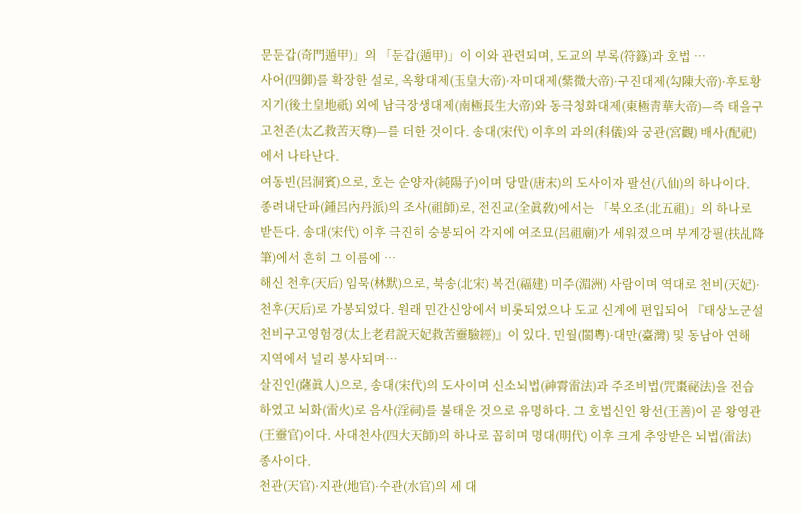문둔갑(奇門遁甲)」의 「둔갑(遁甲)」이 이와 관련되며, 도교의 부록(符籙)과 호법 …
사어(四御)를 확장한 설로, 옥황대제(玉皇大帝)·자미대제(紫微大帝)·구진대제(勾陳大帝)·후토황지기(後土皇地祇) 외에 남극장생대제(南極長生大帝)와 동극청화대제(東極靑華大帝)—즉 태을구고천존(太乙救苦天尊)—를 더한 것이다. 송대(宋代) 이후의 과의(科儀)와 궁관(宮觀) 배사(配祀)에서 나타난다.
여동빈(呂洞賓)으로, 호는 순양자(純陽子)이며 당말(唐末)의 도사이자 팔선(八仙)의 하나이다. 종려내단파(鍾呂內丹派)의 조사(祖師)로, 전진교(全眞敎)에서는 「북오조(北五祖)」의 하나로 받든다. 송대(宋代) 이후 극진히 숭봉되어 각지에 여조묘(呂祖廟)가 세워졌으며 부계강필(扶乩降筆)에서 흔히 그 이름에 …
해신 천후(天后) 임묵(林默)으로, 북송(北宋) 복건(福建) 미주(湄洲) 사람이며 역대로 천비(天妃)·천후(天后)로 가봉되었다. 원래 민간신앙에서 비롯되었으나 도교 신계에 편입되어 『태상노군설천비구고영험경(太上老君說天妃救苦靈驗經)』이 있다. 민월(閩粵)·대만(臺灣) 및 동남아 연해 지역에서 널리 봉사되며…
살진인(薩眞人)으로, 송대(宋代)의 도사이며 신소뇌법(神霄雷法)과 주조비법(咒棗祕法)을 전습하였고 뇌화(雷火)로 음사(淫祠)를 불태운 것으로 유명하다. 그 호법신인 왕선(王善)이 곧 왕영관(王靈官)이다. 사대천사(四大天師)의 하나로 꼽히며 명대(明代) 이후 크게 추앙받은 뇌법(雷法) 종사이다.
천관(天官)·지관(地官)·수관(水官)의 세 대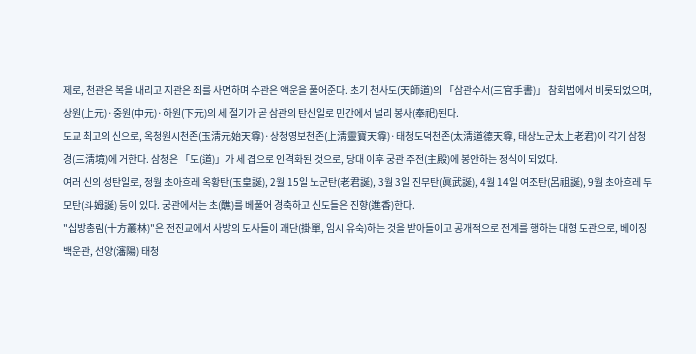제로, 천관은 복을 내리고 지관은 죄를 사면하며 수관은 액운을 풀어준다. 초기 천사도(天師道)의 「삼관수서(三官手書)」 참회법에서 비롯되었으며, 상원(上元)·중원(中元)·하원(下元)의 세 절기가 곧 삼관의 탄신일로 민간에서 널리 봉사(奉祀)된다.
도교 최고의 신으로, 옥청원시천존(玉淸元始天尊)·상청영보천존(上淸靈寶天尊)·태청도덕천존(太淸道德天尊, 태상노군太上老君)이 각기 삼청경(三淸境)에 거한다. 삼청은 「도(道)」가 세 겹으로 인격화된 것으로, 당대 이후 궁관 주전(主殿)에 봉안하는 정식이 되었다.
여러 신의 성탄일로, 정월 초아흐레 옥황탄(玉皇誕), 2월 15일 노군탄(老君誕), 3월 3일 진무탄(眞武誕), 4월 14일 여조탄(呂祖誕), 9월 초아흐레 두모탄(斗姆誕) 등이 있다. 궁관에서는 초(醮)를 베풀어 경축하고 신도들은 진향(進香)한다.
"십방총림(十方叢林)"은 전진교에서 사방의 도사들이 괘단(掛單, 임시 유숙)하는 것을 받아들이고 공개적으로 전계를 행하는 대형 도관으로, 베이징 백운관, 선양(瀋陽) 태청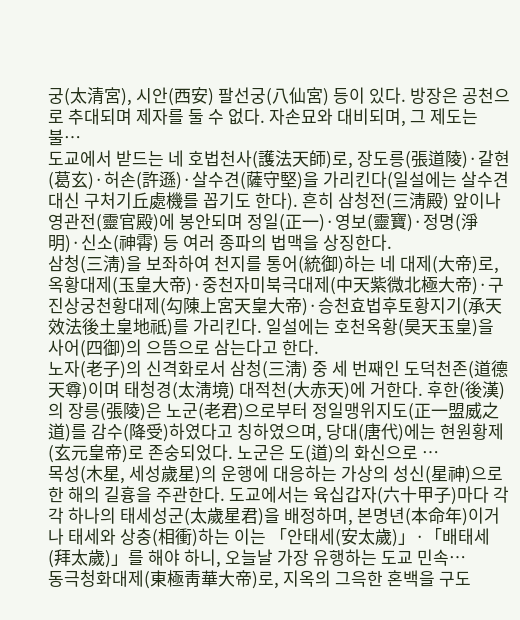궁(太清宮), 시안(西安) 팔선궁(八仙宮) 등이 있다. 방장은 공천으로 추대되며 제자를 둘 수 없다. 자손묘와 대비되며, 그 제도는 불…
도교에서 받드는 네 호법천사(護法天師)로, 장도릉(張道陵)·갈현(葛玄)·허손(許遜)·살수견(薩守堅)을 가리킨다(일설에는 살수견 대신 구처기丘處機를 꼽기도 한다). 흔히 삼청전(三淸殿) 앞이나 영관전(靈官殿)에 봉안되며 정일(正一)·영보(靈寶)·정명(淨明)·신소(神霄) 등 여러 종파의 법맥을 상징한다.
삼청(三淸)을 보좌하여 천지를 통어(統御)하는 네 대제(大帝)로, 옥황대제(玉皇大帝)·중천자미북극대제(中天紫微北極大帝)·구진상궁천황대제(勾陳上宮天皇大帝)·승천효법후토황지기(承天效法後土皇地祇)를 가리킨다. 일설에는 호천옥황(昊天玉皇)을 사어(四御)의 으뜸으로 삼는다고 한다.
노자(老子)의 신격화로서 삼청(三淸) 중 세 번째인 도덕천존(道德天尊)이며 태청경(太淸境) 대적천(大赤天)에 거한다. 후한(後漢)의 장릉(張陵)은 노군(老君)으로부터 정일맹위지도(正一盟威之道)를 감수(降受)하였다고 칭하였으며, 당대(唐代)에는 현원황제(玄元皇帝)로 존숭되었다. 노군은 도(道)의 화신으로 …
목성(木星, 세성歲星)의 운행에 대응하는 가상의 성신(星神)으로 한 해의 길흉을 주관한다. 도교에서는 육십갑자(六十甲子)마다 각각 하나의 태세성군(太歲星君)을 배정하며, 본명년(本命年)이거나 태세와 상충(相衝)하는 이는 「안태세(安太歲)」·「배태세(拜太歲)」를 해야 하니, 오늘날 가장 유행하는 도교 민속…
동극청화대제(東極靑華大帝)로, 지옥의 그윽한 혼백을 구도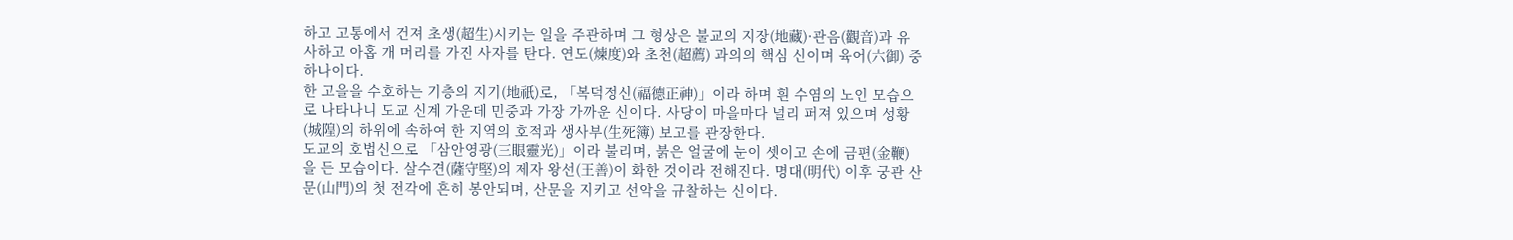하고 고통에서 건져 초생(超生)시키는 일을 주관하며 그 형상은 불교의 지장(地藏)·관음(觀音)과 유사하고 아홉 개 머리를 가진 사자를 탄다. 연도(煉度)와 초천(超薦) 과의의 핵심 신이며 육어(六御) 중 하나이다.
한 고을을 수호하는 기층의 지기(地祇)로, 「복덕정신(福德正神)」이라 하며 흰 수염의 노인 모습으로 나타나니 도교 신계 가운데 민중과 가장 가까운 신이다. 사당이 마을마다 널리 퍼져 있으며 성황(城隍)의 하위에 속하여 한 지역의 호적과 생사부(生死簿) 보고를 관장한다.
도교의 호법신으로 「삼안영광(三眼靈光)」이라 불리며, 붉은 얼굴에 눈이 셋이고 손에 금편(金鞭)을 든 모습이다. 살수견(薩守堅)의 제자 왕선(王善)이 화한 것이라 전해진다. 명대(明代) 이후 궁관 산문(山門)의 첫 전각에 흔히 봉안되며, 산문을 지키고 선악을 규찰하는 신이다.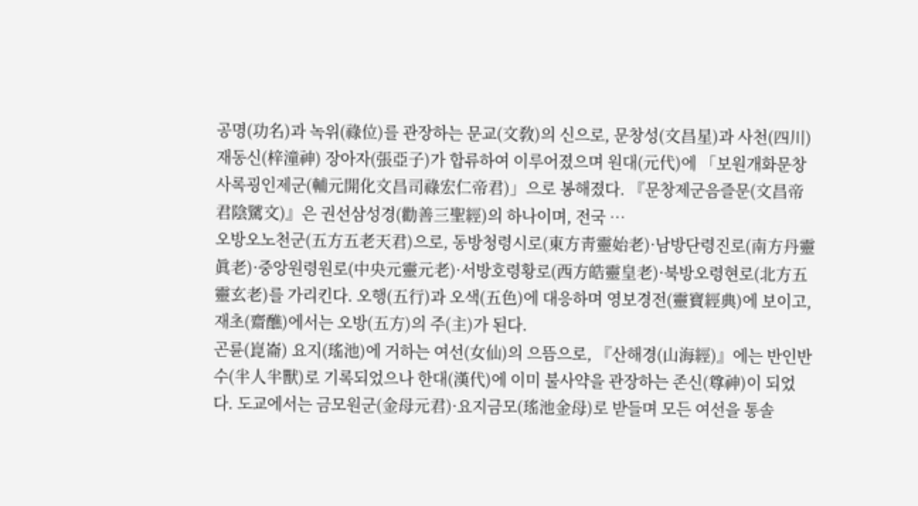공명(功名)과 녹위(祿位)를 관장하는 문교(文敎)의 신으로, 문창성(文昌星)과 사천(四川) 재동신(梓潼神) 장아자(張亞子)가 합류하여 이루어졌으며 원대(元代)에 「보원개화문창사록굉인제군(輔元開化文昌司祿宏仁帝君)」으로 봉해졌다. 『문창제군음즐문(文昌帝君陰騭文)』은 권선삼성경(勸善三聖經)의 하나이며, 전국 …
오방오노천군(五方五老天君)으로, 동방청령시로(東方靑靈始老)·남방단령진로(南方丹靈眞老)·중앙원령원로(中央元靈元老)·서방호령황로(西方皓靈皇老)·북방오령현로(北方五靈玄老)를 가리킨다. 오행(五行)과 오색(五色)에 대응하며 영보경전(靈寶經典)에 보이고, 재초(齋醮)에서는 오방(五方)의 주(主)가 된다.
곤륜(崑崙) 요지(瑤池)에 거하는 여선(女仙)의 으뜸으로, 『산해경(山海經)』에는 반인반수(半人半獸)로 기록되었으나 한대(漢代)에 이미 불사약을 관장하는 존신(尊神)이 되었다. 도교에서는 금모원군(金母元君)·요지금모(瑤池金母)로 받들며 모든 여선을 통솔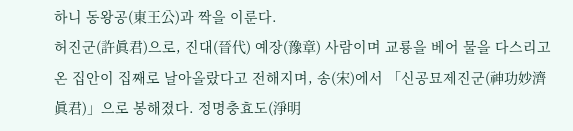하니 동왕공(東王公)과 짝을 이룬다.
허진군(許眞君)으로, 진대(晉代) 예장(豫章) 사람이며 교룡을 베어 물을 다스리고 온 집안이 집째로 날아올랐다고 전해지며, 송(宋)에서 「신공묘제진군(神功妙濟眞君)」으로 봉해졌다. 정명충효도(淨明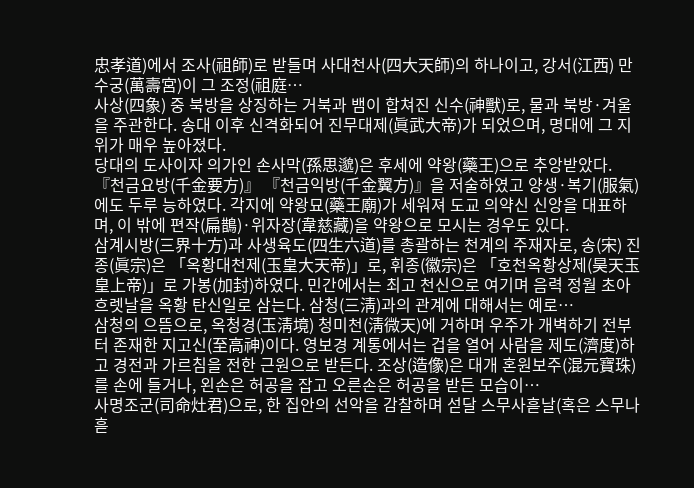忠孝道)에서 조사(祖師)로 받들며 사대천사(四大天師)의 하나이고, 강서(江西) 만수궁(萬壽宮)이 그 조정(祖庭…
사상(四象) 중 북방을 상징하는 거북과 뱀이 합쳐진 신수(神獸)로, 물과 북방·겨울을 주관한다. 송대 이후 신격화되어 진무대제(眞武大帝)가 되었으며, 명대에 그 지위가 매우 높아졌다.
당대의 도사이자 의가인 손사막(孫思邈)은 후세에 약왕(藥王)으로 추앙받았다. 『천금요방(千金要方)』 『천금익방(千金翼方)』을 저술하였고 양생·복기(服氣)에도 두루 능하였다. 각지에 약왕묘(藥王廟)가 세워져 도교 의약신 신앙을 대표하며, 이 밖에 편작(扁鵲)·위자장(韋慈藏)을 약왕으로 모시는 경우도 있다.
삼계시방(三界十方)과 사생육도(四生六道)를 총괄하는 천계의 주재자로, 송(宋) 진종(眞宗)은 「옥황대천제(玉皇大天帝)」로, 휘종(徽宗)은 「호천옥황상제(昊天玉皇上帝)」로 가봉(加封)하였다. 민간에서는 최고 천신으로 여기며 음력 정월 초아흐렛날을 옥황 탄신일로 삼는다. 삼청(三淸)과의 관계에 대해서는 예로…
삼청의 으뜸으로, 옥청경(玉淸境) 청미천(淸微天)에 거하며 우주가 개벽하기 전부터 존재한 지고신(至高神)이다. 영보경 계통에서는 겁을 열어 사람을 제도(濟度)하고 경전과 가르침을 전한 근원으로 받든다. 조상(造像)은 대개 혼원보주(混元寶珠)를 손에 들거나, 왼손은 허공을 잡고 오른손은 허공을 받든 모습이…
사명조군(司命灶君)으로, 한 집안의 선악을 감찰하며 섣달 스무사흗날(혹은 스무나흗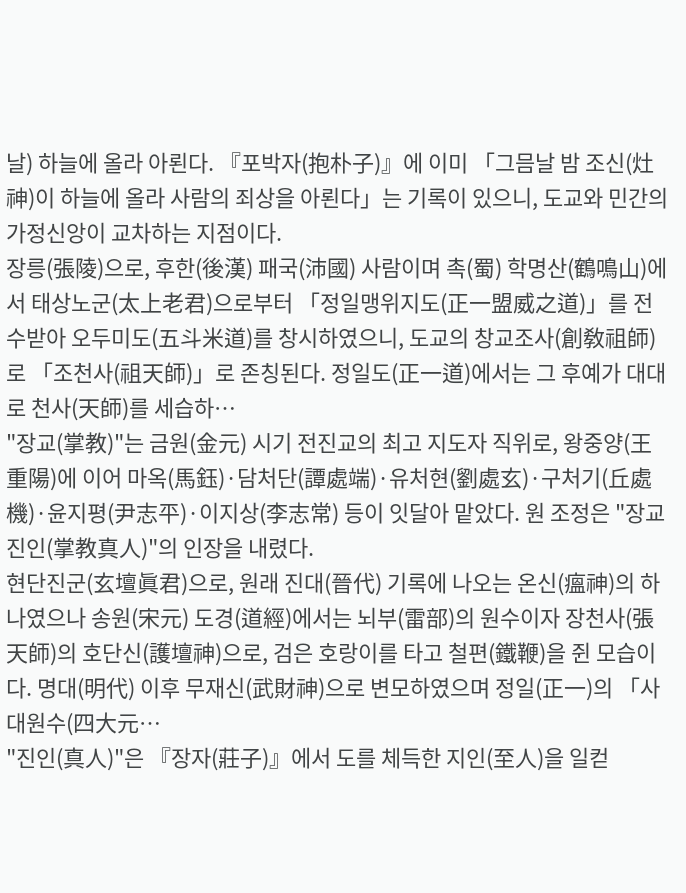날) 하늘에 올라 아뢴다. 『포박자(抱朴子)』에 이미 「그믐날 밤 조신(灶神)이 하늘에 올라 사람의 죄상을 아뢴다」는 기록이 있으니, 도교와 민간의 가정신앙이 교차하는 지점이다.
장릉(張陵)으로, 후한(後漢) 패국(沛國) 사람이며 촉(蜀) 학명산(鶴鳴山)에서 태상노군(太上老君)으로부터 「정일맹위지도(正一盟威之道)」를 전수받아 오두미도(五斗米道)를 창시하였으니, 도교의 창교조사(創敎祖師)로 「조천사(祖天師)」로 존칭된다. 정일도(正一道)에서는 그 후예가 대대로 천사(天師)를 세습하…
"장교(掌教)"는 금원(金元) 시기 전진교의 최고 지도자 직위로, 왕중양(王重陽)에 이어 마옥(馬鈺)·담처단(譚處端)·유처현(劉處玄)·구처기(丘處機)·윤지평(尹志平)·이지상(李志常) 등이 잇달아 맡았다. 원 조정은 "장교진인(掌教真人)"의 인장을 내렸다.
현단진군(玄壇眞君)으로, 원래 진대(晉代) 기록에 나오는 온신(瘟神)의 하나였으나 송원(宋元) 도경(道經)에서는 뇌부(雷部)의 원수이자 장천사(張天師)의 호단신(護壇神)으로, 검은 호랑이를 타고 철편(鐵鞭)을 쥔 모습이다. 명대(明代) 이후 무재신(武財神)으로 변모하였으며 정일(正一)의 「사대원수(四大元…
"진인(真人)"은 『장자(莊子)』에서 도를 체득한 지인(至人)을 일컫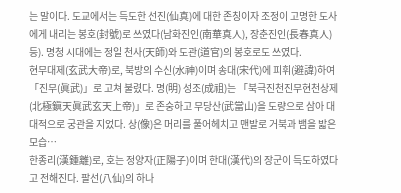는 말이다. 도교에서는 득도한 선진(仙真)에 대한 존칭이자 조정이 고명한 도사에게 내리는 봉호(封號)로 쓰였다(남화진인(南華真人), 장춘진인(長春真人) 등). 명청 시대에는 정일 천사(天師)와 도관(道官)의 봉호로도 쓰였다.
현무대제(玄武大帝)로, 북방의 수신(水神)이며 송대(宋代)에 피휘(避諱)하여 「진무(眞武)」로 고쳐 불렸다. 명(明) 성조(成祖)는 「북극진천진무현천상제(北極鎭天眞武玄天上帝)」로 존숭하고 무당산(武當山)을 도량으로 삼아 대대적으로 궁관을 지었다. 상(像)은 머리를 풀어헤치고 맨발로 거북과 뱀을 밟은 모습…
한종리(漢鍾離)로, 호는 정양자(正陽子)이며 한대(漢代)의 장군이 득도하였다고 전해진다. 팔선(八仙)의 하나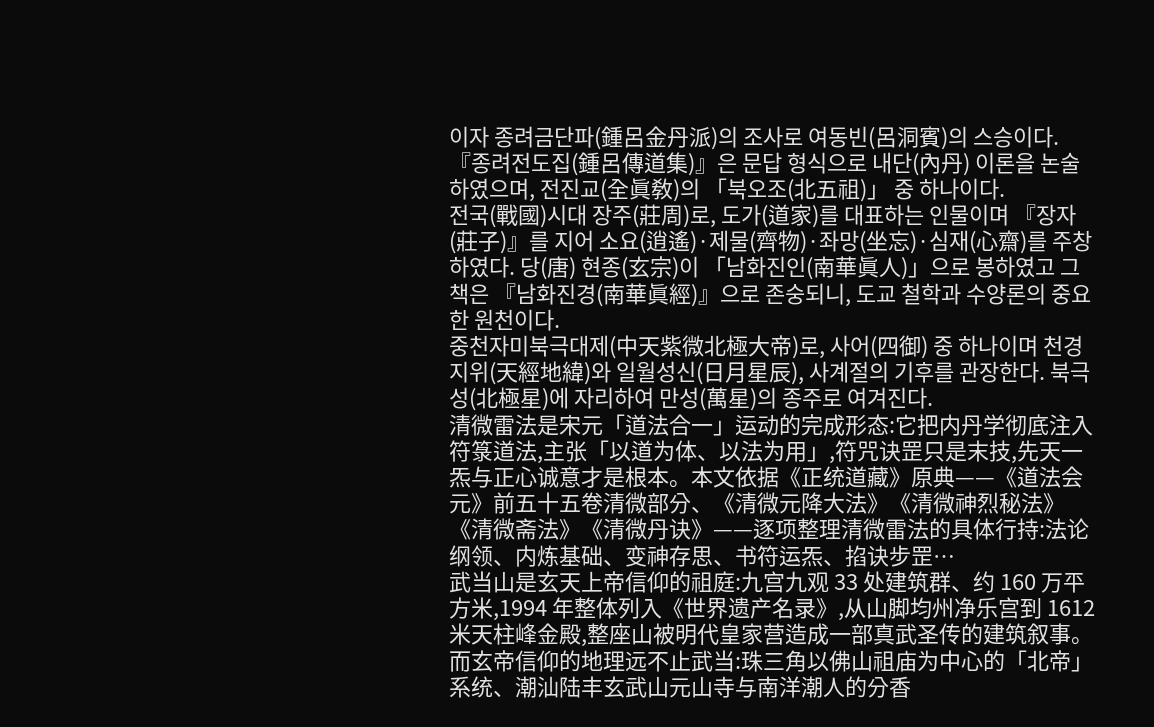이자 종려금단파(鍾呂金丹派)의 조사로 여동빈(呂洞賓)의 스승이다. 『종려전도집(鍾呂傳道集)』은 문답 형식으로 내단(內丹) 이론을 논술하였으며, 전진교(全眞敎)의 「북오조(北五祖)」 중 하나이다.
전국(戰國)시대 장주(莊周)로, 도가(道家)를 대표하는 인물이며 『장자(莊子)』를 지어 소요(逍遙)·제물(齊物)·좌망(坐忘)·심재(心齋)를 주창하였다. 당(唐) 현종(玄宗)이 「남화진인(南華眞人)」으로 봉하였고 그 책은 『남화진경(南華眞經)』으로 존숭되니, 도교 철학과 수양론의 중요한 원천이다.
중천자미북극대제(中天紫微北極大帝)로, 사어(四御) 중 하나이며 천경지위(天經地緯)와 일월성신(日月星辰), 사계절의 기후를 관장한다. 북극성(北極星)에 자리하여 만성(萬星)의 종주로 여겨진다.
清微雷法是宋元「道法合一」运动的完成形态:它把内丹学彻底注入符箓道法,主张「以道为体、以法为用」,符咒诀罡只是末技,先天一炁与正心诚意才是根本。本文依据《正统道藏》原典——《道法会元》前五十五卷清微部分、《清微元降大法》《清微神烈秘法》《清微斋法》《清微丹诀》——逐项整理清微雷法的具体行持:法论纲领、内炼基础、变神存思、书符运炁、掐诀步罡…
武当山是玄天上帝信仰的祖庭:九宫九观 33 处建筑群、约 160 万平方米,1994 年整体列入《世界遗产名录》,从山脚均州净乐宫到 1612 米天柱峰金殿,整座山被明代皇家营造成一部真武圣传的建筑叙事。而玄帝信仰的地理远不止武当:珠三角以佛山祖庙为中心的「北帝」系统、潮汕陆丰玄武山元山寺与南洋潮人的分香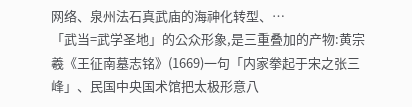网络、泉州法石真武庙的海神化转型、…
「武当=武学圣地」的公众形象,是三重叠加的产物:黄宗羲《王征南墓志铭》(1669)一句「内家拳起于宋之张三峰」、民国中央国术馆把太极形意八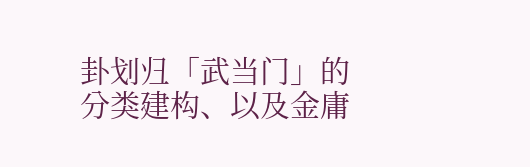卦划归「武当门」的分类建构、以及金庸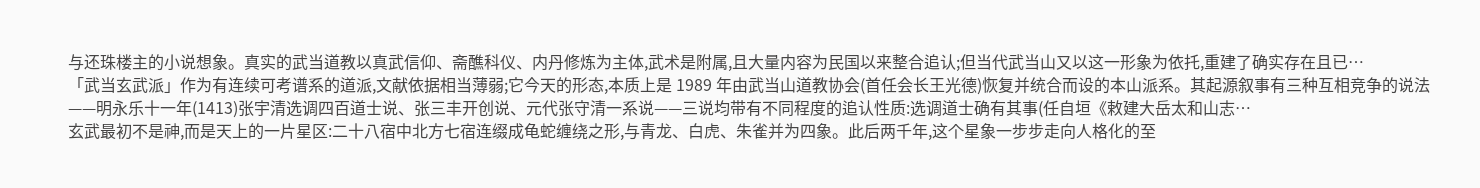与还珠楼主的小说想象。真实的武当道教以真武信仰、斋醮科仪、内丹修炼为主体,武术是附属,且大量内容为民国以来整合追认;但当代武当山又以这一形象为依托,重建了确实存在且已…
「武当玄武派」作为有连续可考谱系的道派,文献依据相当薄弱;它今天的形态,本质上是 1989 年由武当山道教协会(首任会长王光德)恢复并统合而设的本山派系。其起源叙事有三种互相竞争的说法——明永乐十一年(1413)张宇清选调四百道士说、张三丰开创说、元代张守清一系说——三说均带有不同程度的追认性质:选调道士确有其事(任自垣《敕建大岳太和山志…
玄武最初不是神,而是天上的一片星区:二十八宿中北方七宿连缀成龟蛇缠绕之形,与青龙、白虎、朱雀并为四象。此后两千年,这个星象一步步走向人格化的至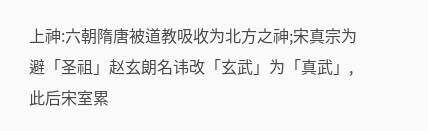上神:六朝隋唐被道教吸收为北方之神;宋真宗为避「圣祖」赵玄朗名讳改「玄武」为「真武」,此后宋室累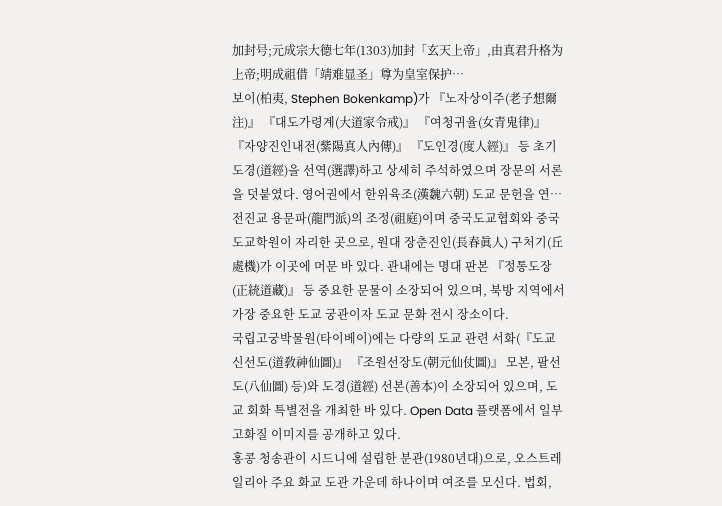加封号;元成宗大德七年(1303)加封「玄天上帝」,由真君升格为上帝;明成祖借「靖难显圣」尊为皇室保护…
보이(柏夷, Stephen Bokenkamp)가 『노자상이주(老子想爾注)』 『대도가령계(大道家令戒)』 『여청귀율(女青鬼律)』 『자양진인내전(紫陽真人內傳)』 『도인경(度人經)』 등 초기 도경(道經)을 선역(選譯)하고 상세히 주석하였으며 장문의 서론을 덧붙였다. 영어권에서 한위육조(漢魏六朝) 도교 문헌을 연…
전진교 용문파(龍門派)의 조정(祖庭)이며 중국도교협회와 중국도교학원이 자리한 곳으로, 원대 장춘진인(長春眞人) 구처기(丘處機)가 이곳에 머문 바 있다. 관내에는 명대 판본 『정통도장(正統道藏)』 등 중요한 문물이 소장되어 있으며, 북방 지역에서 가장 중요한 도교 궁관이자 도교 문화 전시 장소이다.
국립고궁박물원(타이베이)에는 다량의 도교 관련 서화(『도교신선도(道敎神仙圖)』 『조원선장도(朝元仙仗圖)』 모본, 팔선도(八仙圖) 등)와 도경(道經) 선본(善本)이 소장되어 있으며, 도교 회화 특별전을 개최한 바 있다. Open Data 플랫폼에서 일부 고화질 이미지를 공개하고 있다.
홍콩 청송관이 시드니에 설립한 분관(1980년대)으로, 오스트레일리아 주요 화교 도관 가운데 하나이며 여조를 모신다. 법회,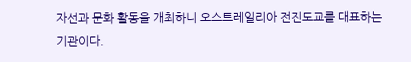자선과 문화 활동을 개최하니 오스트레일리아 전진도교를 대표하는 기관이다.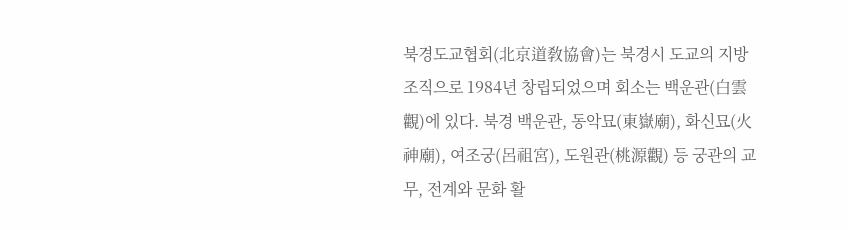북경도교협회(北京道敎協會)는 북경시 도교의 지방 조직으로 1984년 창립되었으며 회소는 백운관(白雲觀)에 있다. 북경 백운관, 동악묘(東嶽廟), 화신묘(火神廟), 여조궁(呂祖宮), 도원관(桃源觀) 등 궁관의 교무, 전계와 문화 활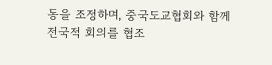동을 조정하며, 중국도교협회와 함께 전국적 회의를 협조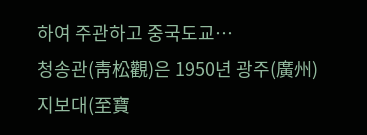하여 주관하고 중국도교…
청송관(靑松觀)은 1950년 광주(廣州) 지보대(至寶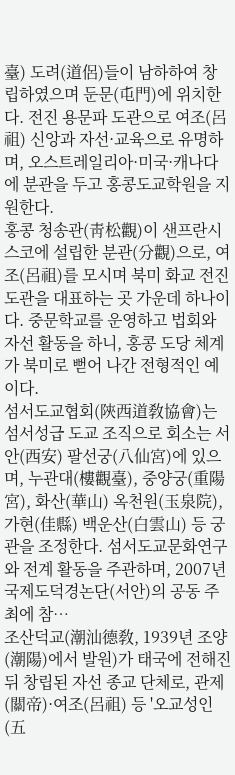臺) 도려(道侶)들이 남하하여 창립하였으며 둔문(屯門)에 위치한다. 전진 용문파 도관으로 여조(呂祖) 신앙과 자선·교육으로 유명하며, 오스트레일리아·미국·캐나다에 분관을 두고 홍콩도교학원을 지원한다.
홍콩 청송관(靑松觀)이 샌프란시스코에 설립한 분관(分觀)으로, 여조(呂祖)를 모시며 북미 화교 전진도관을 대표하는 곳 가운데 하나이다. 중문학교를 운영하고 법회와 자선 활동을 하니, 홍콩 도당 체계가 북미로 뻗어 나간 전형적인 예이다.
섬서도교협회(陝西道敎協會)는 섬서성급 도교 조직으로 회소는 서안(西安) 팔선궁(八仙宮)에 있으며, 누관대(樓觀臺), 중양궁(重陽宮), 화산(華山) 옥천원(玉泉院), 가현(佳縣) 백운산(白雲山) 등 궁관을 조정한다. 섬서도교문화연구와 전계 활동을 주관하며, 2007년 국제도덕경논단(서안)의 공동 주최에 참…
조산덕교(潮汕德敎, 1939년 조양(潮陽)에서 발원)가 태국에 전해진 뒤 창립된 자선 종교 단체로, 관제(關帝)·여조(呂祖) 등 '오교성인(五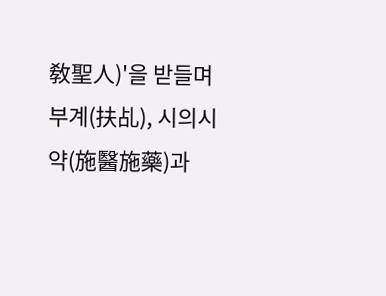敎聖人)'을 받들며 부계(扶乩), 시의시약(施醫施藥)과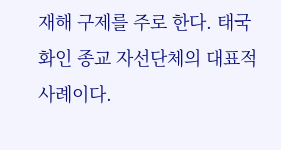재해 구제를 주로 한다. 태국 화인 종교 자선단체의 대표적 사례이다.